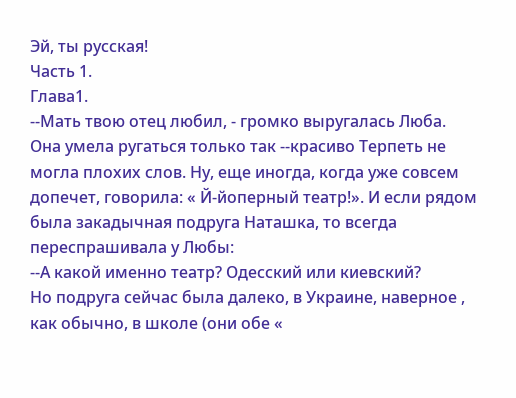Эй, ты русская!
Часть 1.
Глава1.
--Мать твою отец любил, - громко выругалась Люба. Она умела ругаться только так --красиво Терпеть не могла плохих слов. Ну, еще иногда, когда уже совсем допечет, говорила: « Й-йоперный театр!». И если рядом была закадычная подруга Наташка, то всегда переспрашивала у Любы:
--А какой именно театр? Одесский или киевский?
Но подруга сейчас была далеко, в Украине, наверное , как обычно, в школе (они обе «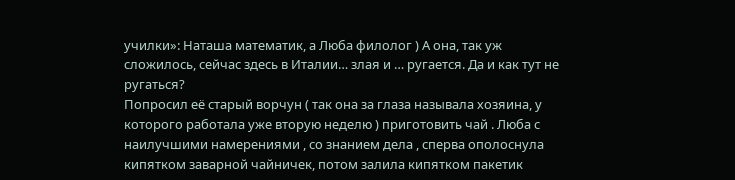училки»: Наташа математик, а Люба филолог ) А она, так уж сложилось, сейчас здесь в Италии… злая и … ругается. Да и как тут не ругаться?
Попросил её старый ворчун ( так она за глаза называла хозяина, у которого работала уже вторую неделю ) приготовить чай . Люба с наилучшими намерениями , со знанием дела , сперва ополоснула кипятком заварной чайничек, потом залила кипятком пакетик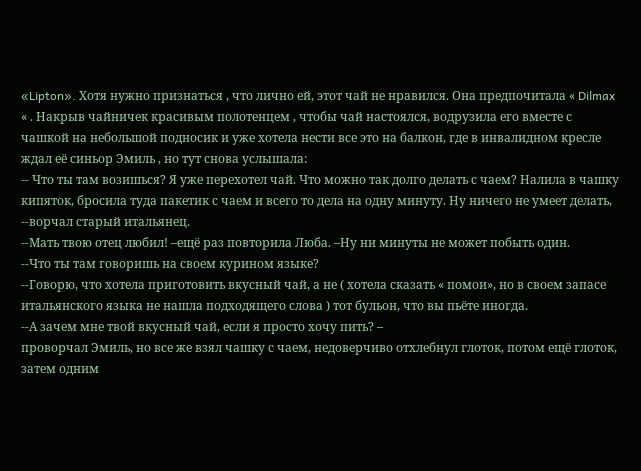«Lipton». Хотя нужно признаться , что лично ей, этот чай не нравился. Она предпочитала « Dilmax « . Накрыв чайничек красивым полотенцем , чтобы чай настоялся, водрузила его вместе с чашкой на небольшой подносик и уже хотела нести все это на балкон, где в инвалидном кресле ждал её синьор Эмиль , но тут снова услышала:
-- Что ты там возишься? Я уже перехотел чай. Что можно так долго делать с чаем? Налила в чашку кипяток, бросила туда пакетик с чаем и всего то дела на одну минуту. Ну ничего не умеет делать, --ворчал старый итальянец.
--Мать твою отец любил! –ещё раз повторила Люба. –Ну ни минуты не может побыть один.
--Что ты там говоришь на своем курином языке?
--Говорю, что хотела приготовить вкусный чай, а не ( хотела сказать « помои», но в своем запасе итальянского языка не нашла подходящего слова ) тот бульон, что вы пьёте иногда.
--А зачем мне твой вкусный чай, если я просто хочу пить? –
проворчал Эмиль, но все же взял чашку с чаем, недоверчиво отхлебнул глоток, потом ещё глоток, затем одним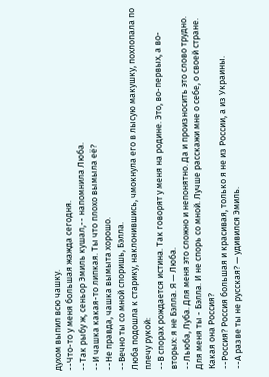духом выпил всю чашку.
--Что-то у меня большая жажда сегодня.
--Так рыбу ж, сеньор Эмиль кушал,-- напомнила Люба.
--И чашка какая-то липкая. Ты что плохо вымыла её?
--Не правда, чашка вымыта хорошо.
--Вечно ты со мной споришь, Бэлла.
Люба подошла к старику, наклонившись, чмокнула его в лысую макушку, похлопала по плечу рукой:
--В спорах рождается истина. Так говорят у меня на родине. Это, во-первых, а во-вторых: я не Бэлла. Я — Люба.
--Льюба, Луба. Для меня это сложно и непонятно. Да и произносить это слово трудно. Для меня ты - Бэлла. И не спорь со мной. Лучше расскажи мне о себе, о своей стране. Какая она Россия?
--Россия? Россия большая и красивая, только я не из России, а из Украины.
--А разве ты не русская? — удивился Эмиль.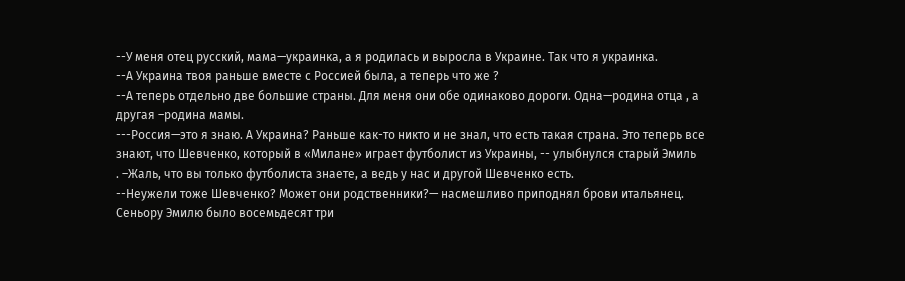--У меня отец русский, мама—украинка, а я родилась и выросла в Украине. Так что я украинка.
--А Украина твоя раньше вместе с Россией была, а теперь что же ?
--А теперь отдельно две большие страны. Для меня они обе одинаково дороги. Одна—родина отца , а другая –родина мамы.
---Россия—это я знаю. А Украина? Раньше как-то никто и не знал, что есть такая страна. Это теперь все знают, что Шевченко, который в «Милане» играет футболист из Украины, -- улыбнулся старый Эмиль
. –Жаль, что вы только футболиста знаете, а ведь у нас и другой Шевченко есть.
--Неужели тоже Шевченко? Может они родственники?— насмешливо приподнял брови итальянец.
Сеньору Эмилю было восемьдесят три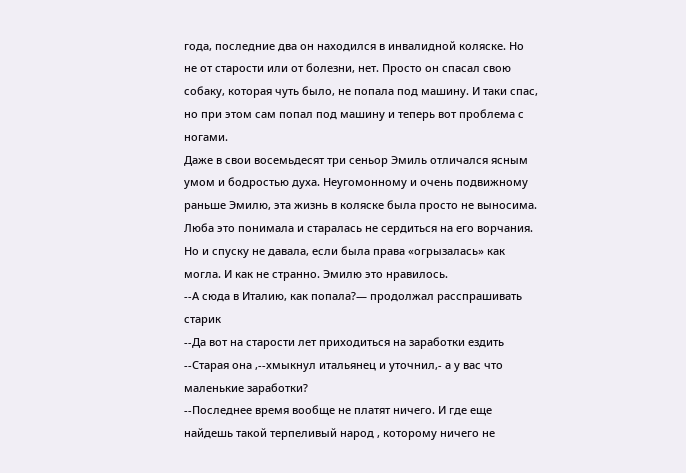года, последние два он находился в инвалидной коляске. Но не от старости или от болезни, нет. Просто он спасал свою собаку, которая чуть было, не попала под машину. И таки спас, но при этом сам попал под машину и теперь вот проблема с ногами.
Даже в свои восемьдесят три сеньор Эмиль отличался ясным умом и бодростью духа. Неугомонному и очень подвижному раньше Эмилю, эта жизнь в коляске была просто не выносима. Люба это понимала и старалась не сердиться на его ворчания. Но и спуску не давала, если была права «огрызалась» как могла. И как не странно. Эмилю это нравилось.
--А сюда в Италию, как попала?— продолжал расспрашивать старик
--Да вот на старости лет приходиться на заработки ездить
--Старая она ,--хмыкнул итальянец и уточнил,- а у вас что маленькие заработки?
--Последнее время вообще не платят ничего. И где еще найдешь такой терпеливый народ , которому ничего не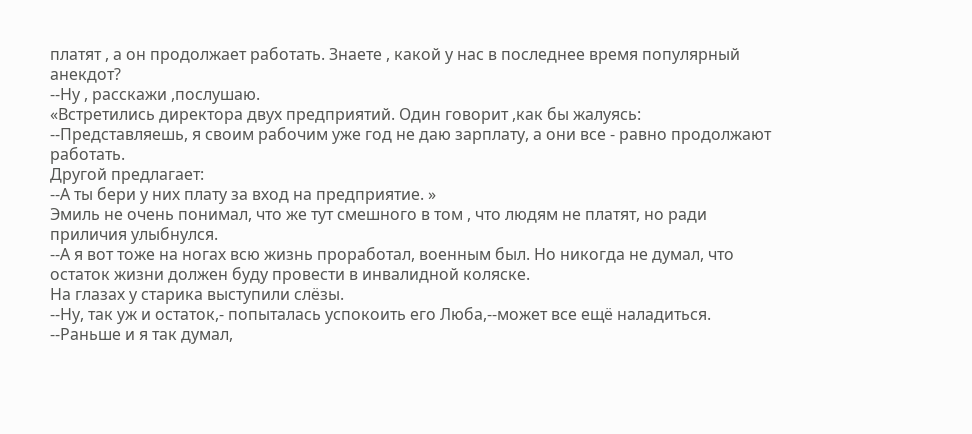платят , а он продолжает работать. Знаете , какой у нас в последнее время популярный анекдот?
--Ну , расскажи ,послушаю.
«Встретились директора двух предприятий. Один говорит ,как бы жалуясь:
--Представляешь, я своим рабочим уже год не даю зарплату, а они все - равно продолжают работать.
Другой предлагает:
--А ты бери у них плату за вход на предприятие. »
Эмиль не очень понимал, что же тут смешного в том , что людям не платят, но ради приличия улыбнулся.
--А я вот тоже на ногах всю жизнь проработал, военным был. Но никогда не думал, что остаток жизни должен буду провести в инвалидной коляске.
На глазах у старика выступили слёзы.
--Ну, так уж и остаток,- попыталась успокоить его Люба,--может все ещё наладиться.
--Раньше и я так думал,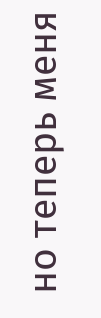но теперь меня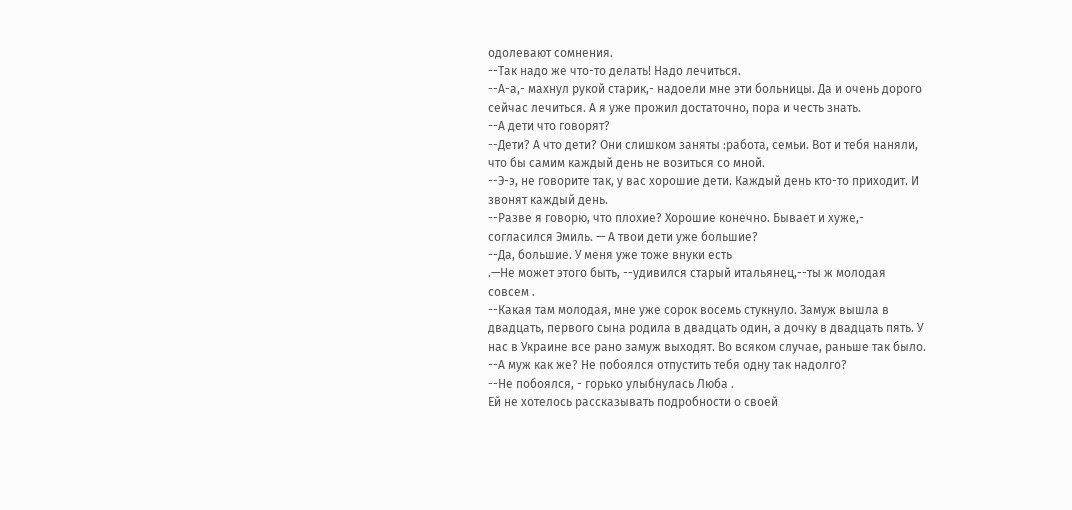одолевают сомнения.
--Так надо же что-то делать! Надо лечиться.
--А-а,- махнул рукой старик,- надоели мне эти больницы. Да и очень дорого сейчас лечиться. А я уже прожил достаточно, пора и честь знать.
--А дети что говорят?
--Дети? А что дети? Они слишком заняты :работа, семьи. Вот и тебя наняли, что бы самим каждый день не возиться со мной.
--Э-э, не говорите так, у вас хорошие дети. Каждый день кто-то приходит. И звонят каждый день.
--Разве я говорю, что плохие? Хорошие конечно. Бывает и хуже,- согласился Эмиль. — А твои дети уже большие?
--Да, большие. У меня уже тоже внуки есть
.—Не может этого быть, --удивился старый итальянец,--ты ж молодая совсем .
--Какая там молодая, мне уже сорок восемь стукнуло. Замуж вышла в двадцать, первого сына родила в двадцать один, а дочку в двадцать пять. У нас в Украине все рано замуж выходят. Во всяком случае, раньше так было.
--А муж как же? Не побоялся отпустить тебя одну так надолго?
--Не побоялся, - горько улыбнулась Люба .
Ей не хотелось рассказывать подробности о своей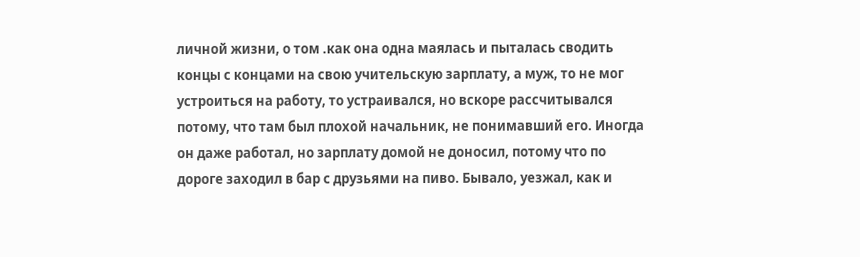личной жизни, о том .как она одна маялась и пыталась сводить концы с концами на свою учительскую зарплату, а муж, то не мог устроиться на работу, то устраивался, но вскоре рассчитывался потому, что там был плохой начальник, не понимавший его. Иногда он даже работал, но зарплату домой не доносил, потому что по дороге заходил в бар с друзьями на пиво. Бывало, уезжал, как и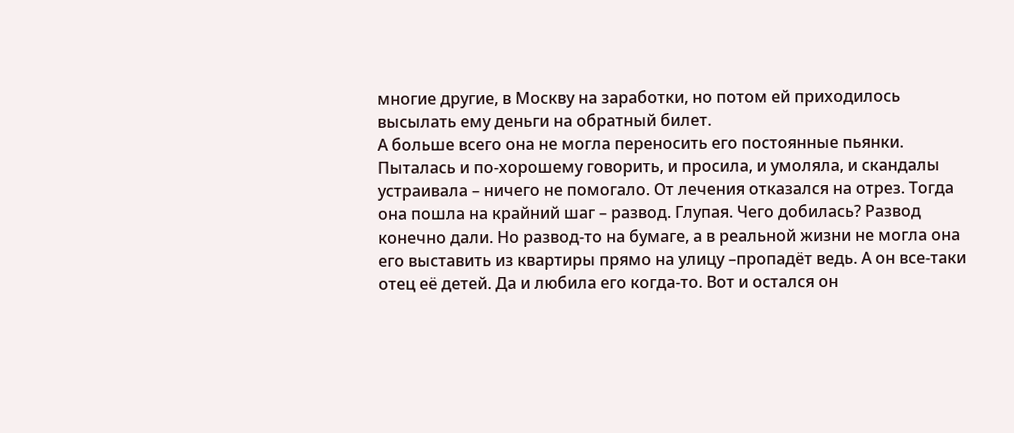многие другие, в Москву на заработки, но потом ей приходилось высылать ему деньги на обратный билет.
А больше всего она не могла переносить его постоянные пьянки. Пыталась и по-хорошему говорить, и просила, и умоляла, и скандалы устраивала – ничего не помогало. От лечения отказался на отрез. Тогда она пошла на крайний шаг – развод. Глупая. Чего добилась? Развод конечно дали. Но развод-то на бумаге, а в реальной жизни не могла она его выставить из квартиры прямо на улицу –пропадёт ведь. А он все-таки отец её детей. Да и любила его когда-то. Вот и остался он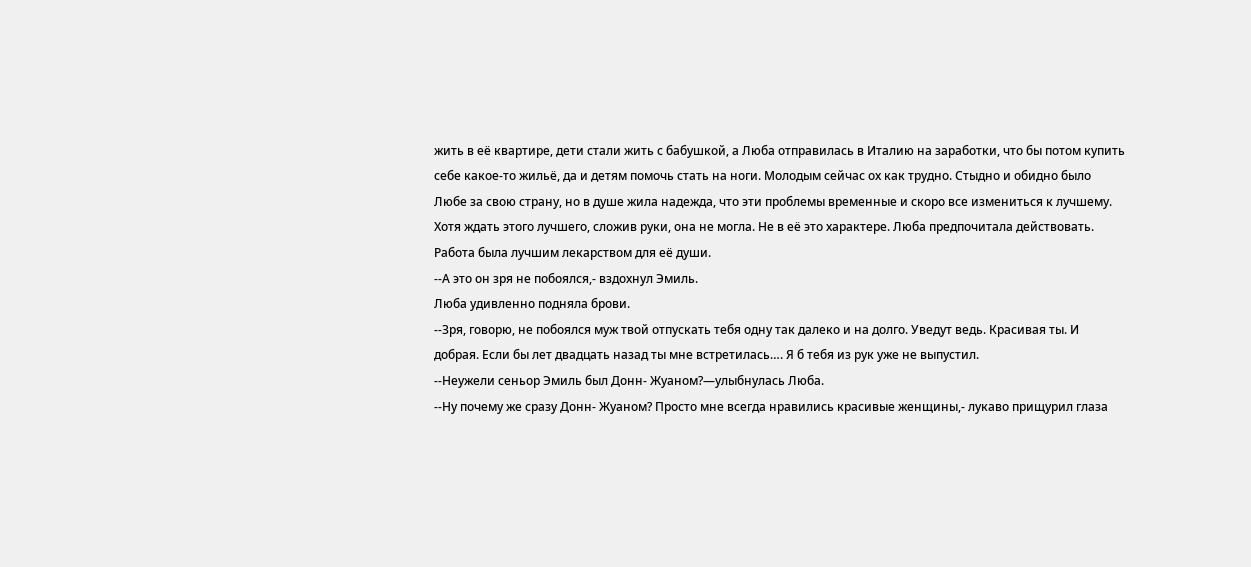жить в её квартире, дети стали жить с бабушкой, а Люба отправилась в Италию на заработки, что бы потом купить себе какое-то жильё, да и детям помочь стать на ноги. Молодым сейчас ох как трудно. Стыдно и обидно было Любе за свою страну, но в душе жила надежда, что эти проблемы временные и скоро все измениться к лучшему. Хотя ждать этого лучшего, сложив руки, она не могла. Не в её это характере. Люба предпочитала действовать. Работа была лучшим лекарством для её души.
--А это он зря не побоялся,- вздохнул Эмиль.
Люба удивленно подняла брови.
--Зря, говорю, не побоялся муж твой отпускать тебя одну так далеко и на долго. Уведут ведь. Красивая ты. И добрая. Если бы лет двадцать назад ты мне встретилась…. Я б тебя из рук уже не выпустил.
--Неужели сеньор Эмиль был Донн- Жуаном?—улыбнулась Люба.
--Ну почему же сразу Донн- Жуаном? Просто мне всегда нравились красивые женщины,- лукаво прищурил глаза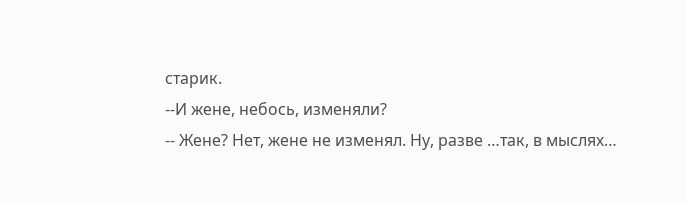старик.
--И жене, небось, изменяли?
-- Жене? Нет, жене не изменял. Ну, разве …так, в мыслях…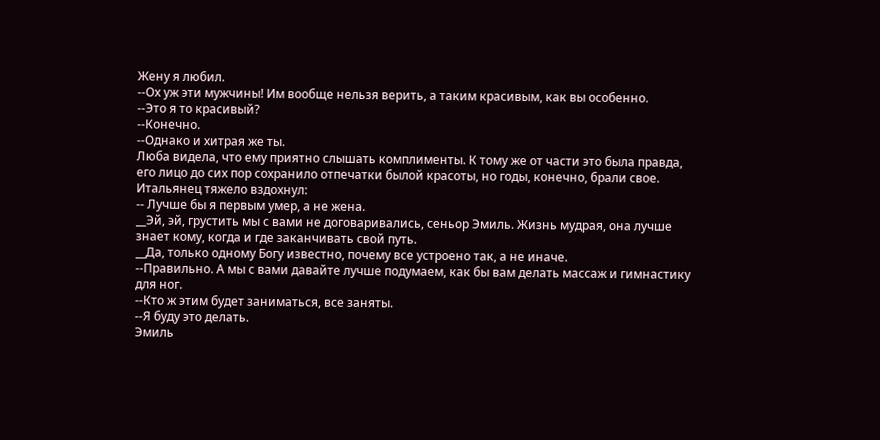Жену я любил.
--Ох уж эти мужчины! Им вообще нельзя верить, а таким красивым, как вы особенно.
--Это я то красивый?
--Конечно.
--Однако и хитрая же ты.
Люба видела, что ему приятно слышать комплименты. К тому же от части это была правда, его лицо до сих пор сохранило отпечатки былой красоты, но годы, конечно, брали свое.
Итальянец тяжело вздохнул:
-- Лучше бы я первым умер, а не жена.
__Эй, эй, грустить мы с вами не договаривались, сеньор Эмиль. Жизнь мудрая, она лучше знает кому, когда и где заканчивать свой путь.
__Да, только одному Богу известно, почему все устроено так, а не иначе.
--Правильно. А мы с вами давайте лучше подумаем, как бы вам делать массаж и гимнастику для ног.
--Кто ж этим будет заниматься, все заняты.
--Я буду это делать.
Эмиль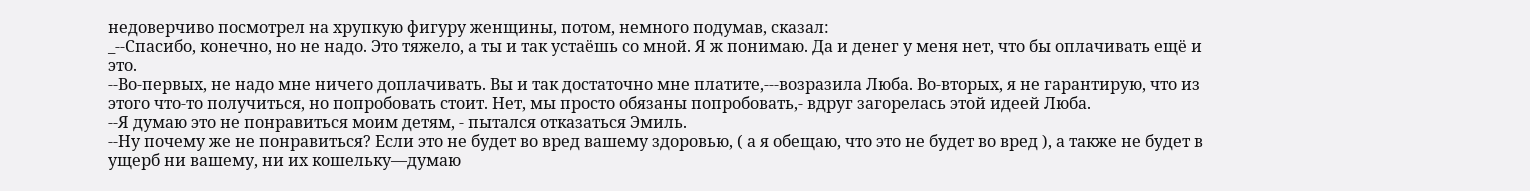недоверчиво посмотрел на хрупкую фигуру женщины, потом, немного подумав, сказал:
_--Спасибо, конечно, но не надо. Это тяжело, а ты и так устаёшь со мной. Я ж понимаю. Да и денег у меня нет, что бы оплачивать ещё и это.
--Во-первых, не надо мне ничего доплачивать. Вы и так достаточно мне платите,---возразила Люба. Во-вторых, я не гарантирую, что из этого что-то получиться, но попробовать стоит. Нет, мы просто обязаны попробовать,- вдруг загорелась этой идеей Люба.
--Я думаю это не понравиться моим детям, - пытался отказаться Эмиль.
--Ну почему же не понравиться? Если это не будет во вред вашему здоровью, ( а я обещаю, что это не будет во вред ), а также не будет в ущерб ни вашему, ни их кошельку—думаю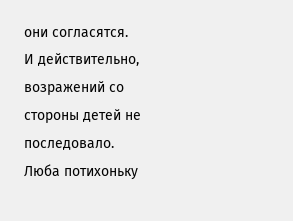они согласятся.
И действительно, возражений со стороны детей не последовало. Люба потихоньку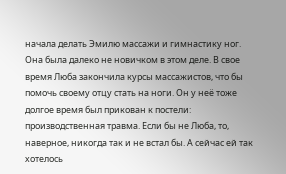начала делать Эмилю массажи и гимнастику ног. Она была далеко не новичком в этом деле. В свое время Люба закончила курсы массажистов, что бы
помочь своему отцу стать на ноги. Он у неё тоже долгое время был прикован к постели: производственная травма. Если бы не Люба, то, наверное, никогда так и не встал бы. А сейчас ей так хотелось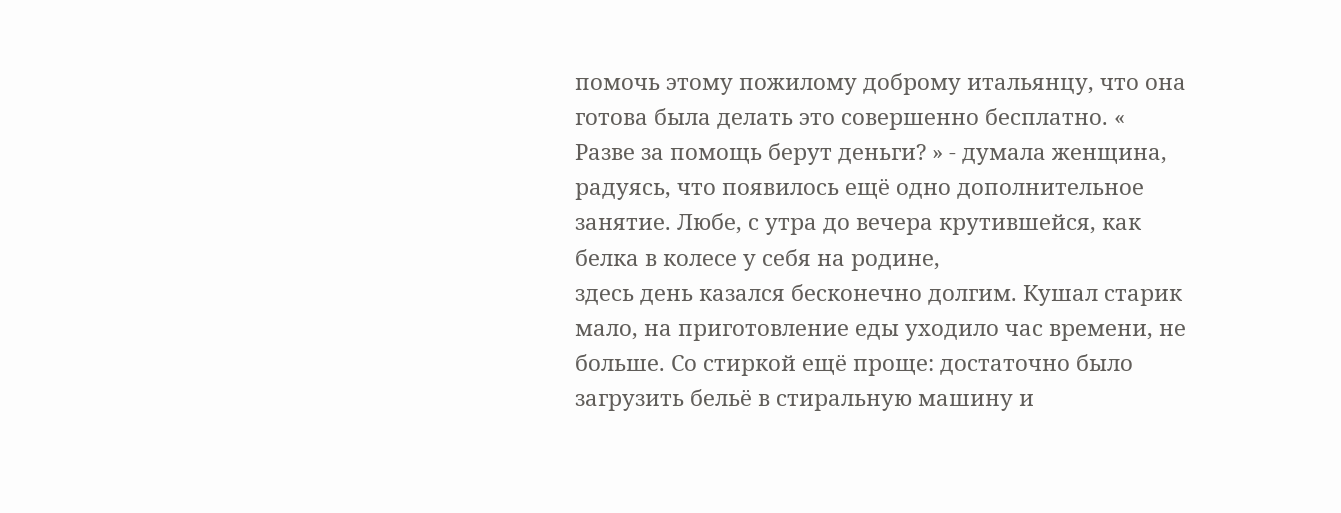помочь этому пожилому доброму итальянцу, что она готова была делать это совершенно бесплатно. « Разве за помощь берут деньги? » - думала женщина, радуясь, что появилось ещё одно дополнительное занятие. Любе, с утра до вечера крутившейся, как белка в колесе у себя на родине,
здесь день казался бесконечно долгим. Кушал старик мало, на приготовление еды уходило час времени, не больше. Со стиркой ещё проще: достаточно было загрузить бельё в стиральную машину и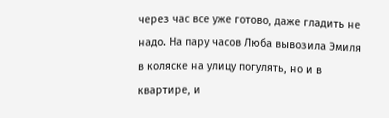через час все уже готово, даже гладить не надо. На пару часов Люба вывозила Эмиля в коляске на улицу погулять, но и в квартире, и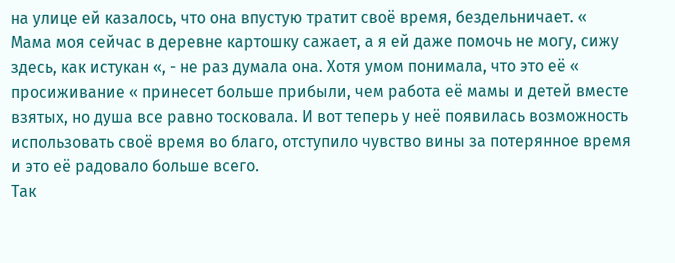на улице ей казалось, что она впустую тратит своё время, бездельничает. « Мама моя сейчас в деревне картошку сажает, а я ей даже помочь не могу, сижу здесь, как истукан «, - не раз думала она. Хотя умом понимала, что это её « просиживание « принесет больше прибыли, чем работа её мамы и детей вместе взятых, но душа все равно тосковала. И вот теперь у неё появилась возможность использовать своё время во благо, отступило чувство вины за потерянное время и это её радовало больше всего.
Так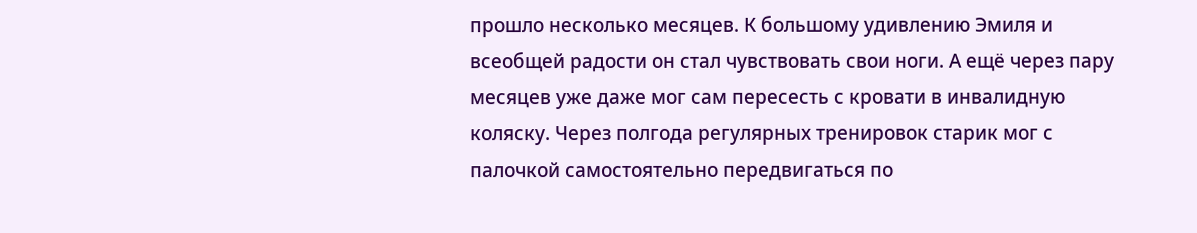прошло несколько месяцев. К большому удивлению Эмиля и всеобщей радости он стал чувствовать свои ноги. А ещё через пару месяцев уже даже мог сам пересесть с кровати в инвалидную коляску. Через полгода регулярных тренировок старик мог с палочкой самостоятельно передвигаться по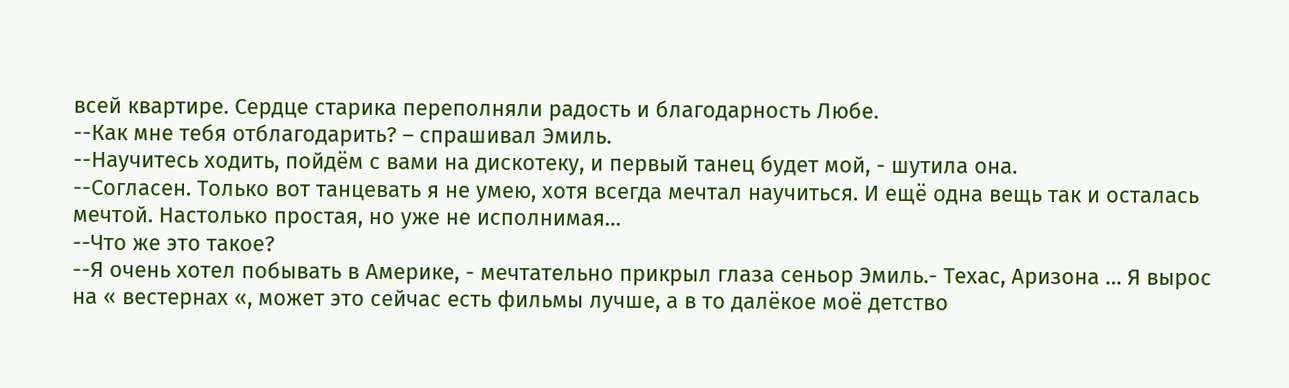всей квартире. Сердце старика переполняли радость и благодарность Любе.
--Как мне тебя отблагодарить? – спрашивал Эмиль.
--Научитесь ходить, пойдём с вами на дискотеку, и первый танец будет мой, - шутила она.
--Согласен. Только вот танцевать я не умею, хотя всегда мечтал научиться. И ещё одна вещь так и осталась мечтой. Настолько простая, но уже не исполнимая…
--Что же это такое?
--Я очень хотел побывать в Америке, - мечтательно прикрыл глаза сеньор Эмиль.- Техас, Аризона … Я вырос на « вестернах «, может это сейчас есть фильмы лучше, а в то далёкое моё детство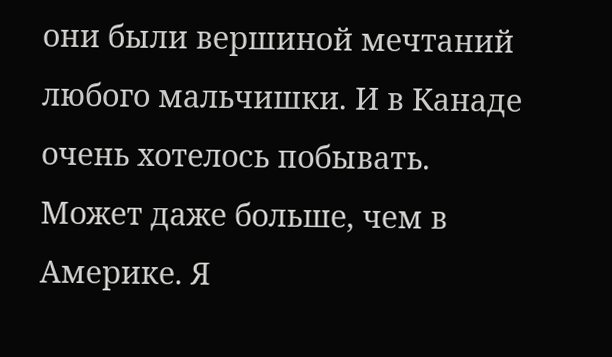они были вершиной мечтаний любого мальчишки. И в Канаде очень хотелось побывать. Может даже больше, чем в Америке. Я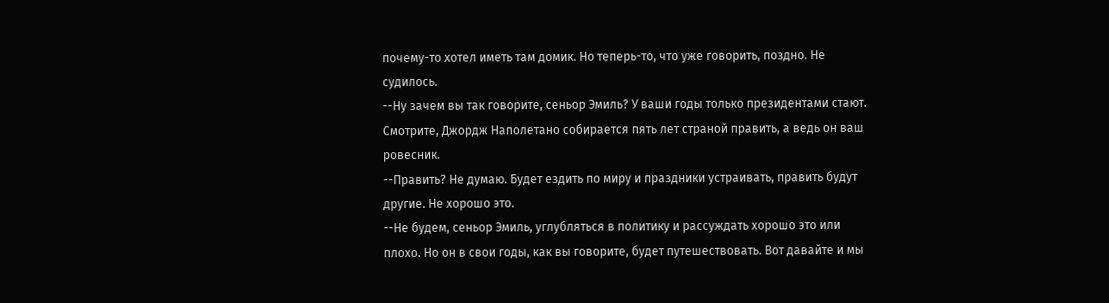почему-то хотел иметь там домик. Но теперь-то, что уже говорить, поздно. Не судилось.
--Ну зачем вы так говорите, сеньор Эмиль? У ваши годы только президентами стают. Смотрите, Джордж Наполетано собирается пять лет страной править, а ведь он ваш ровесник.
--Править? Не думаю. Будет ездить по миру и праздники устраивать, править будут другие. Не хорошо это.
--Не будем, сеньор Эмиль, углубляться в политику и рассуждать хорошо это или плохо. Но он в свои годы, как вы говорите, будет путешествовать. Вот давайте и мы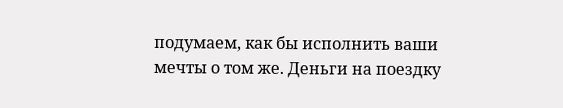подумаем, как бы исполнить ваши мечты о том же. Деньги на поездку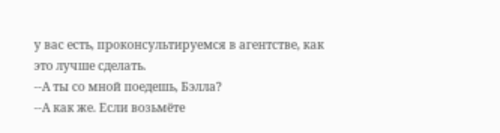у вас есть, проконсультируемся в агентстве, как это лучше сделать.
--А ты со мной поедешь, Бэлла?
--А как же. Если возьмёте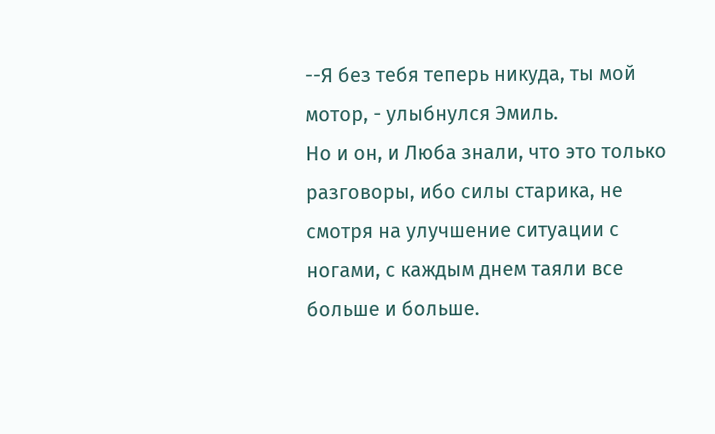--Я без тебя теперь никуда, ты мой мотор, - улыбнулся Эмиль.
Но и он, и Люба знали, что это только разговоры, ибо силы старика, не смотря на улучшение ситуации с ногами, с каждым днем таяли все больше и больше.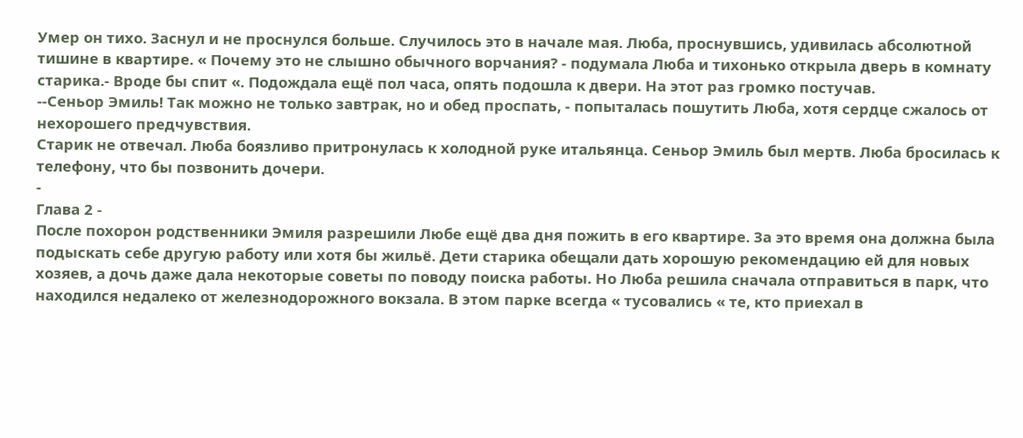Умер он тихо. Заснул и не проснулся больше. Случилось это в начале мая. Люба, проснувшись, удивилась абсолютной тишине в квартире. « Почему это не слышно обычного ворчания? - подумала Люба и тихонько открыла дверь в комнату старика.- Вроде бы спит «. Подождала ещё пол часа, опять подошла к двери. На этот раз громко постучав.
--Сеньор Эмиль! Так можно не только завтрак, но и обед проспать, - попыталась пошутить Люба, хотя сердце сжалось от нехорошего предчувствия.
Старик не отвечал. Люба боязливо притронулась к холодной руке итальянца. Сеньор Эмиль был мертв. Люба бросилась к телефону, что бы позвонить дочери.
-
Глава 2 -
После похорон родственники Эмиля разрешили Любе ещё два дня пожить в его квартире. За это время она должна была подыскать себе другую работу или хотя бы жильё. Дети старика обещали дать хорошую рекомендацию ей для новых хозяев, а дочь даже дала некоторые советы по поводу поиска работы. Но Люба решила сначала отправиться в парк, что находился недалеко от железнодорожного вокзала. В этом парке всегда « тусовались « те, кто приехал в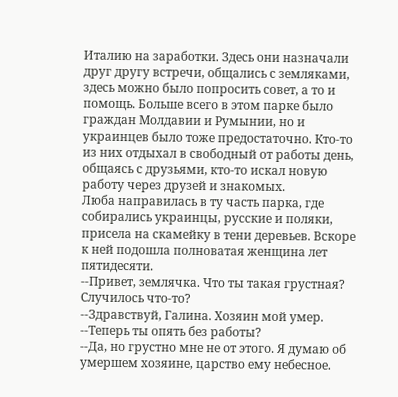Италию на заработки. Здесь они назначали друг другу встречи, общались с земляками, здесь можно было попросить совет, а то и помощь. Больше всего в этом парке было граждан Молдавии и Румынии, но и украинцев было тоже предостаточно. Кто-то из них отдыхал в свободный от работы день, общаясь с друзьями, кто-то искал новую работу через друзей и знакомых.
Люба направилась в ту часть парка, где собирались украинцы, русские и поляки, присела на скамейку в тени деревьев. Вскоре к ней подошла полноватая женщина лет пятидесяти.
--Привет, землячка. Что ты такая грустная? Случилось что-то?
--Здравствуй, Галина. Хозяин мой умер.
--Теперь ты опять без работы?
--Да, но грустно мне не от этого. Я думаю об умершем хозяине, царство ему небесное.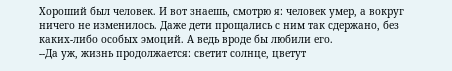Хороший был человек. И вот знаешь, смотрю я: человек умер, а вокруг ничего не изменилось. Даже дети прощались с ним так сдержано, без каких-либо особых эмоций. А ведь вроде бы любили его.
--Да уж, жизнь продолжается: светит солнце, цветут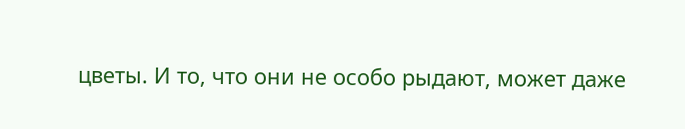цветы. И то, что они не особо рыдают, может даже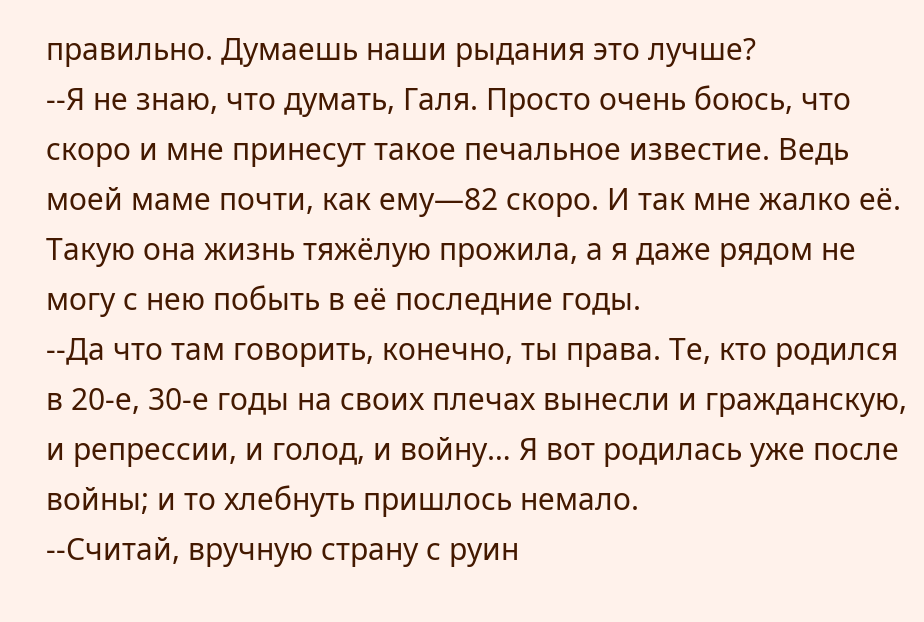правильно. Думаешь наши рыдания это лучше?
--Я не знаю, что думать, Галя. Просто очень боюсь, что скоро и мне принесут такое печальное известие. Ведь моей маме почти, как ему—82 скоро. И так мне жалко её. Такую она жизнь тяжёлую прожила, а я даже рядом не могу с нею побыть в её последние годы.
--Да что там говорить, конечно, ты права. Те, кто родился в 20-е, 30-е годы на своих плечах вынесли и гражданскую, и репрессии, и голод, и войну… Я вот родилась уже после войны; и то хлебнуть пришлось немало.
--Считай, вручную страну с руин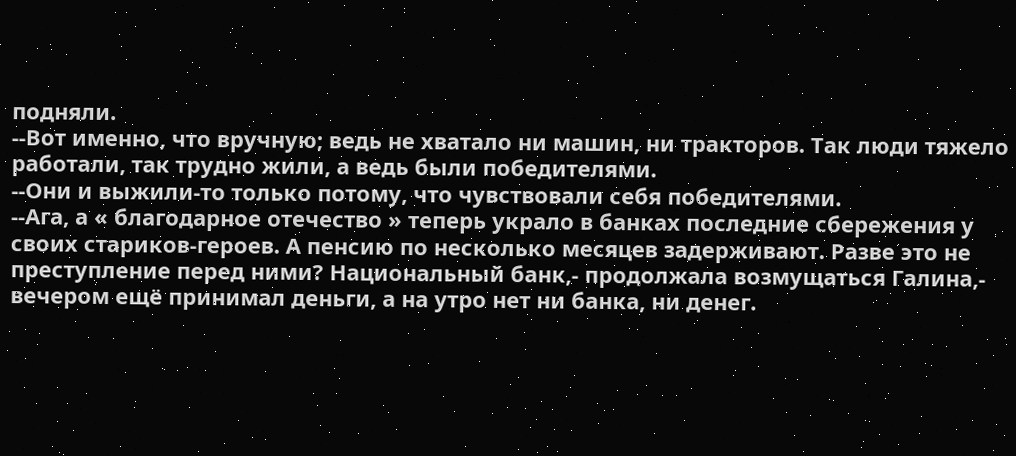подняли.
--Вот именно, что вручную; ведь не хватало ни машин, ни тракторов. Так люди тяжело работали, так трудно жили, а ведь были победителями.
--Они и выжили-то только потому, что чувствовали себя победителями.
--Ага, а « благодарное отечество » теперь украло в банках последние сбережения у своих стариков-героев. А пенсию по несколько месяцев задерживают. Разве это не преступление перед ними? Национальный банк,- продолжала возмущаться Галина,- вечером ещё принимал деньги, а на утро нет ни банка, ни денег.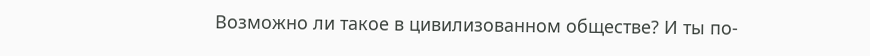Возможно ли такое в цивилизованном обществе? И ты по-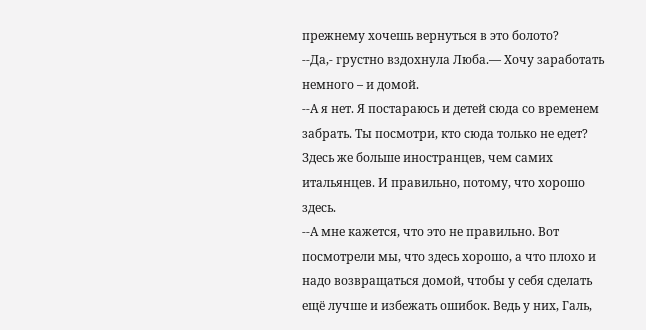прежнему хочешь вернуться в это болото?
--Да,- грустно вздохнула Люба.— Хочу заработать немного – и домой.
--А я нет. Я постараюсь и детей сюда со временем забрать. Ты посмотри, кто сюда только не едет? Здесь же больше иностранцев, чем самих итальянцев. И правильно, потому, что хорошо здесь.
--А мне кажется, что это не правильно. Вот посмотрели мы, что здесь хорошо, а что плохо и надо возвращаться домой, чтобы у себя сделать ещё лучше и избежать ошибок. Ведь у них, Галь,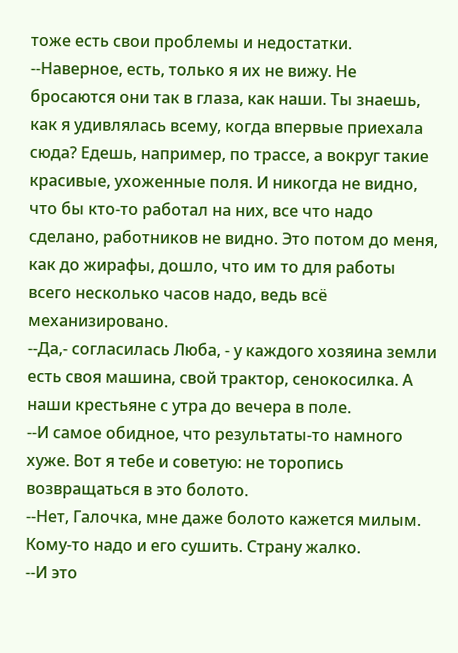тоже есть свои проблемы и недостатки.
--Наверное, есть, только я их не вижу. Не бросаются они так в глаза, как наши. Ты знаешь, как я удивлялась всему, когда впервые приехала сюда? Едешь, например, по трассе, а вокруг такие красивые, ухоженные поля. И никогда не видно, что бы кто-то работал на них, все что надо сделано, работников не видно. Это потом до меня, как до жирафы, дошло, что им то для работы всего несколько часов надо, ведь всё механизировано.
--Да,- согласилась Люба, - у каждого хозяина земли есть своя машина, свой трактор, сенокосилка. А наши крестьяне с утра до вечера в поле.
--И самое обидное, что результаты-то намного хуже. Вот я тебе и советую: не торопись возвращаться в это болото.
--Нет, Галочка, мне даже болото кажется милым. Кому-то надо и его сушить. Страну жалко.
--И это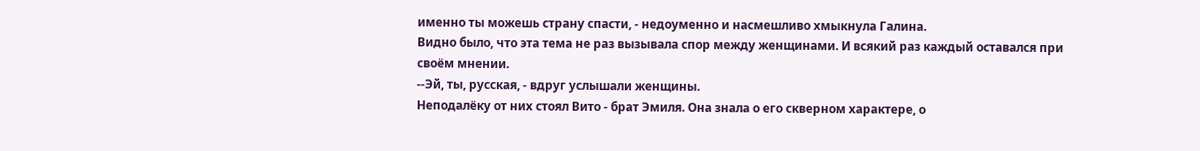именно ты можешь страну спасти, - недоуменно и насмешливо хмыкнула Галина.
Видно было, что эта тема не раз вызывала спор между женщинами. И всякий раз каждый оставался при своём мнении.
--Эй, ты, русская, - вдруг услышали женщины.
Неподалёку от них стоял Вито - брат Эмиля. Она знала о его скверном характере, о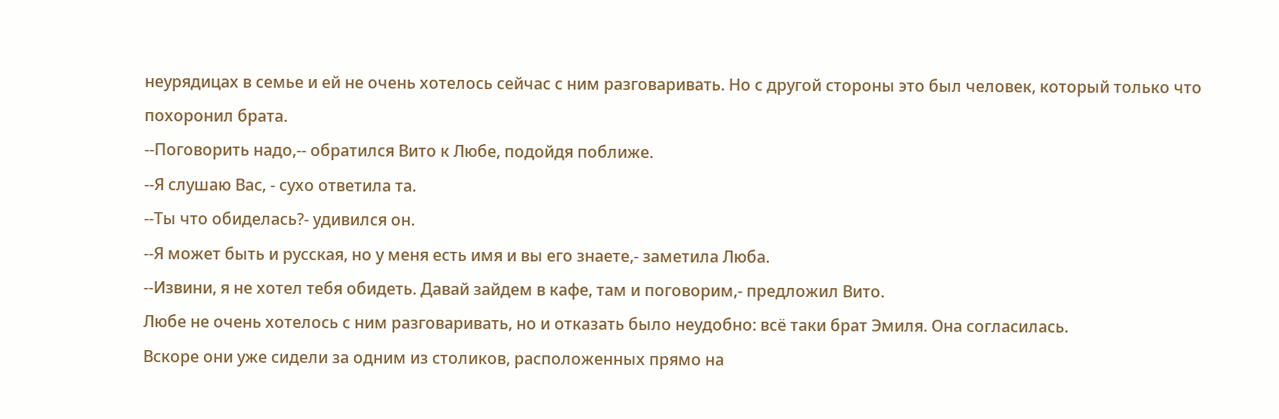неурядицах в семье и ей не очень хотелось сейчас с ним разговаривать. Но с другой стороны это был человек, который только что похоронил брата.
--Поговорить надо,-- обратился Вито к Любе, подойдя поближе.
--Я слушаю Вас, - сухо ответила та.
--Ты что обиделась?- удивился он.
--Я может быть и русская, но у меня есть имя и вы его знаете,- заметила Люба.
--Извини, я не хотел тебя обидеть. Давай зайдем в кафе, там и поговорим,- предложил Вито.
Любе не очень хотелось с ним разговаривать, но и отказать было неудобно: всё таки брат Эмиля. Она согласилась.
Вскоре они уже сидели за одним из столиков, расположенных прямо на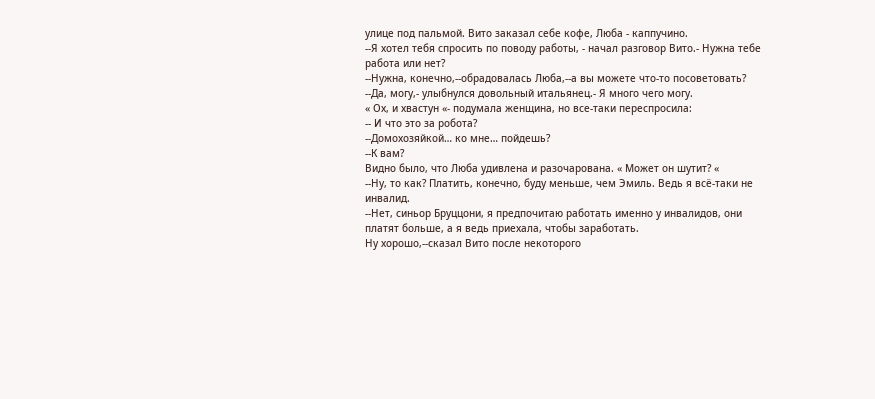улице под пальмой. Вито заказал себе кофе, Люба - каппучино.
--Я хотел тебя спросить по поводу работы, - начал разговор Вито.- Нужна тебе работа или нет?
--Нужна, конечно,--обрадовалась Люба,--а вы можете что-то посоветовать?
--Да, могу,- улыбнулся довольный итальянец.- Я много чего могу.
« Ох, и хвастун «- подумала женщина, но все-таки переспросила:
-- И что это за робота?
--Домохозяйкой… ко мне… пойдешь?
--К вам?
Видно было, что Люба удивлена и разочарована. « Может он шутит? «
--Ну, то как? Платить, конечно, буду меньше, чем Эмиль. Ведь я всё-таки не инвалид.
--Нет, синьор Бруццони, я предпочитаю работать именно у инвалидов, они платят больше, а я ведь приехала, чтобы заработать.
Ну хорошо,--сказал Вито после некоторого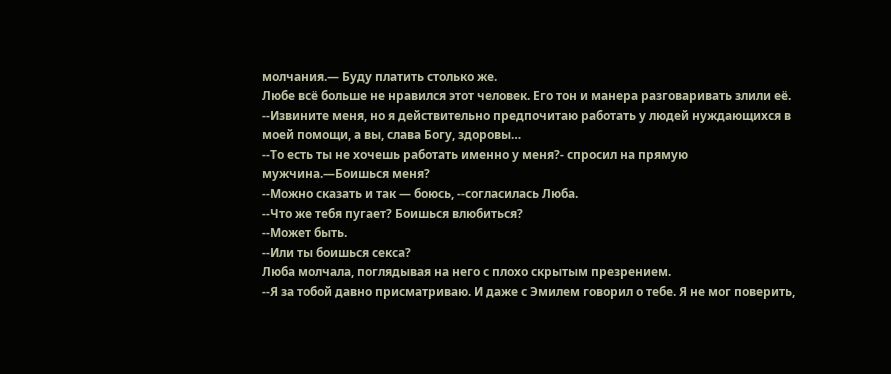молчания.— Буду платить столько же.
Любе всё больше не нравился этот человек. Его тон и манера разговаривать злили её.
--Извините меня, но я действительно предпочитаю работать у людей нуждающихся в моей помощи, а вы, слава Богу, здоровы…
--То есть ты не хочешь работать именно у меня?- спросил на прямую мужчина.—Боишься меня?
--Можно сказать и так — боюсь, --согласилась Люба.
--Что же тебя пугает? Боишься влюбиться?
--Может быть.
--Или ты боишься секса?
Люба молчала, поглядывая на него с плохо скрытым презрением.
--Я за тобой давно присматриваю. И даже с Эмилем говорил о тебе. Я не мог поверить,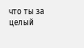что ты за целый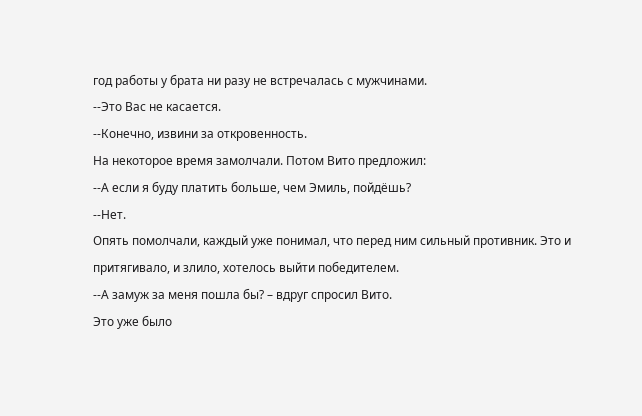год работы у брата ни разу не встречалась с мужчинами.
--Это Вас не касается.
--Конечно, извини за откровенность.
На некоторое время замолчали. Потом Вито предложил:
--А если я буду платить больше, чем Эмиль, пойдёшь?
--Нет.
Опять помолчали, каждый уже понимал, что перед ним сильный противник. Это и притягивало, и злило, хотелось выйти победителем.
--А замуж за меня пошла бы? – вдруг спросил Вито.
Это уже было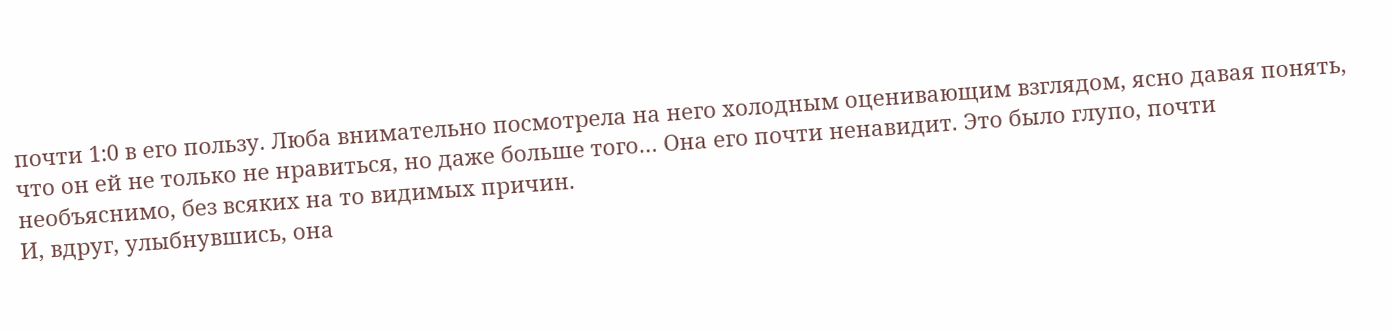почти 1:0 в его пользу. Люба внимательно посмотрела на него холодным оценивающим взглядом, ясно давая понять, что он ей не только не нравиться, но даже больше того… Она его почти ненавидит. Это было глупо, почти необъяснимо, без всяких на то видимых причин.
И, вдруг, улыбнувшись, она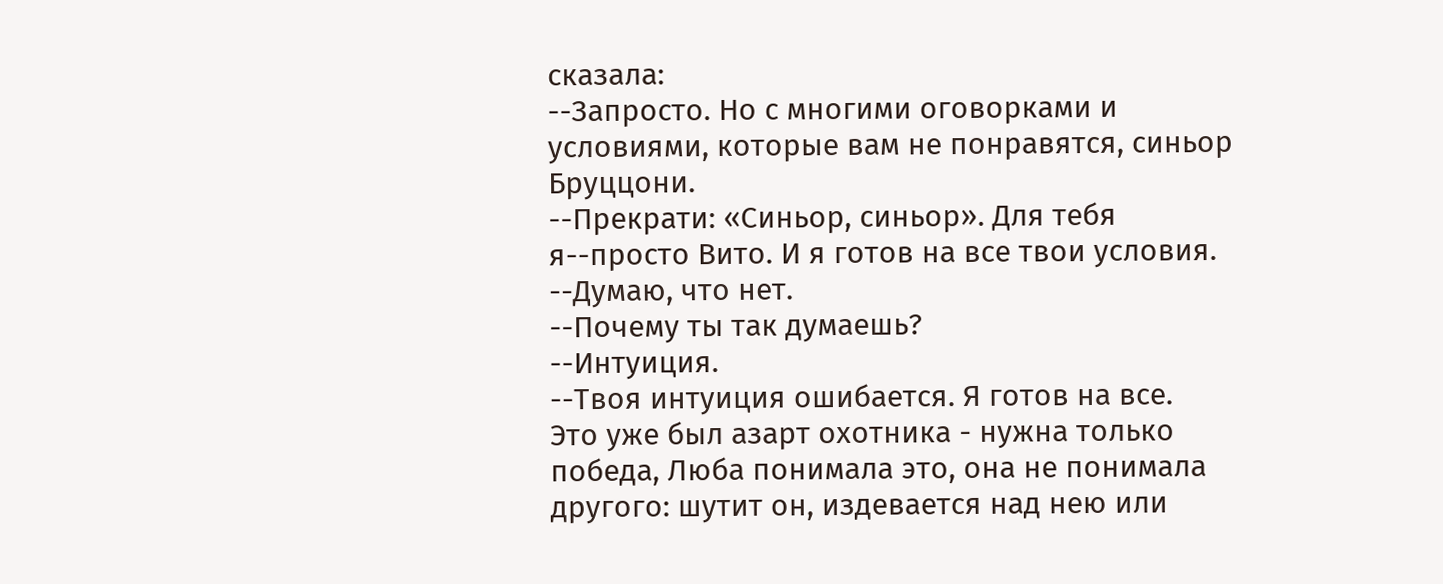сказала:
--Запросто. Но с многими оговорками и условиями, которые вам не понравятся, синьор Бруццони.
--Прекрати: «Синьор, синьор». Для тебя я--просто Вито. И я готов на все твои условия.
--Думаю, что нет.
--Почему ты так думаешь?
--Интуиция.
--Твоя интуиция ошибается. Я готов на все.
Это уже был азарт охотника - нужна только победа, Люба понимала это, она не понимала другого: шутит он, издевается над нею или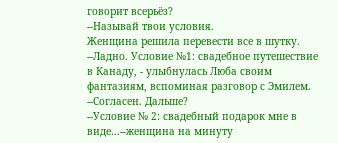говорит всерьёз?
--Называй твои условия.
Женщина решила перевести все в шутку.
--Ладно. Условие №1: свадебное путешествие в Канаду, - улыбнулась Люба своим фантазиям, вспоминая разговор с Эмилем.
--Согласен. Дальше?
--Условие № 2: свадебный подарок мне в виде…--женщина на минуту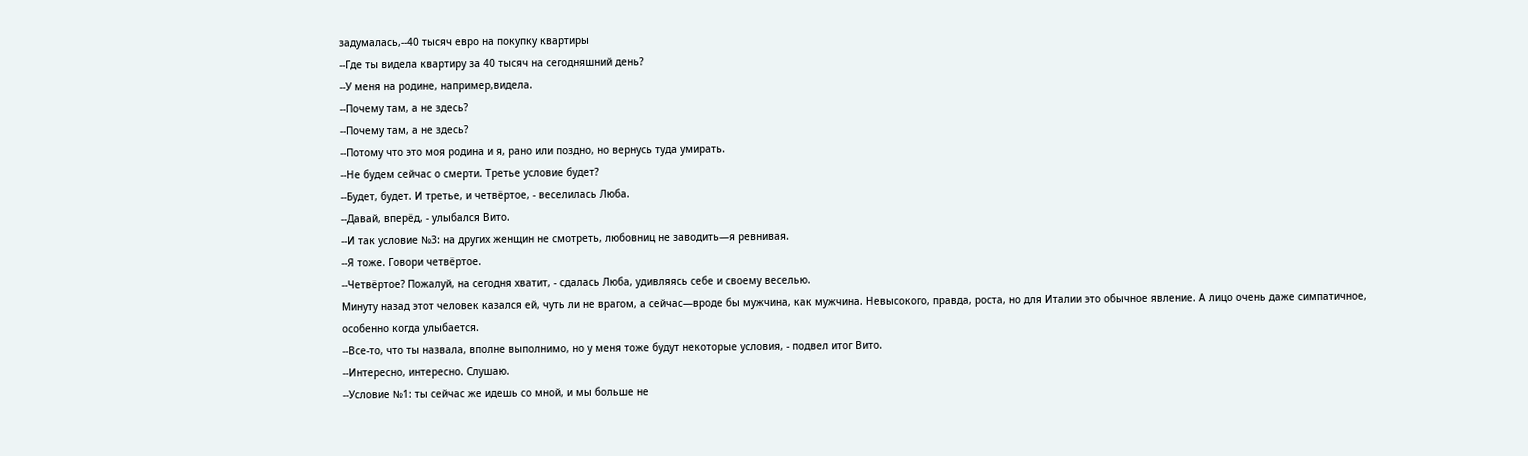задумалась,--40 тысяч евро на покупку квартиры
--Где ты видела квартиру за 40 тысяч на сегодняшний день?
--У меня на родине, например,видела.
--Почему там, а не здесь?
--Почему там, а не здесь?
--Потому что это моя родина и я, рано или поздно, но вернусь туда умирать.
--Не будем сейчас о смерти. Третье условие будет?
--Будет, будет. И третье, и четвёртое, - веселилась Люба.
--Давай, вперёд, - улыбался Вито.
--И так условие №3: на других женщин не смотреть, любовниц не заводить—я ревнивая.
--Я тоже. Говори четвёртое.
--Четвёртое? Пожалуй, на сегодня хватит, - сдалась Люба, удивляясь себе и своему веселью.
Минуту назад этот человек казался ей, чуть ли не врагом, а сейчас—вроде бы мужчина, как мужчина. Невысокого, правда, роста, но для Италии это обычное явление. А лицо очень даже симпатичное, особенно когда улыбается.
--Все-то, что ты назвала, вполне выполнимо, но у меня тоже будут некоторые условия, - подвел итог Вито.
--Интересно, интересно. Слушаю.
--Условие №1: ты сейчас же идешь со мной, и мы больше не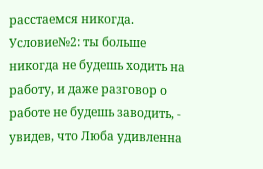расстаемся никогда. Условие№2: ты больше никогда не будешь ходить на работу, и даже разговор о работе не будешь заводить, - увидев, что Люба удивленна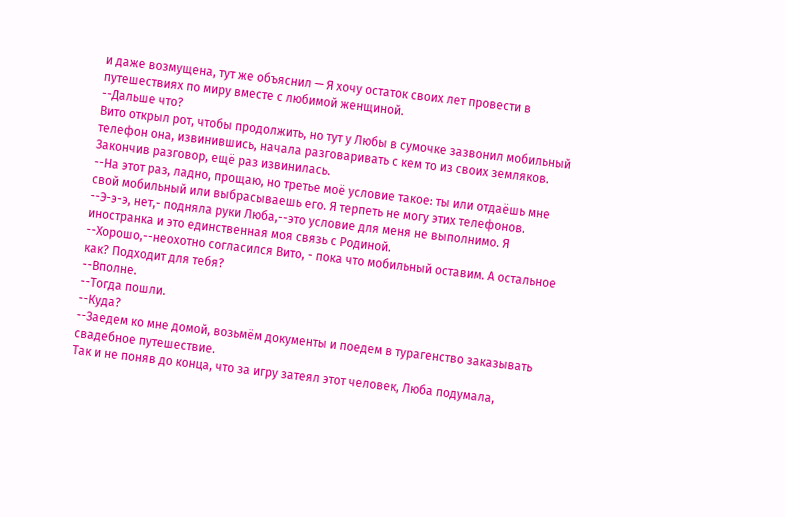и даже возмущена, тут же объяснил — Я хочу остаток своих лет провести в путешествиях по миру вместе с любимой женщиной.
--Дальше что?
Вито открыл рот, чтобы продолжить, но тут у Любы в сумочке зазвонил мобильный телефон она, извинившись, начала разговаривать с кем то из своих земляков. Закончив разговор, ещё раз извинилась.
--На этот раз, ладно, прощаю, но третье моё условие такое: ты или отдаёшь мне свой мобильный или выбрасываешь его. Я терпеть не могу этих телефонов.
--Э-э-э, нет,- подняла руки Люба,--это условие для меня не выполнимо. Я иностранка и это единственная моя связь с Родиной.
--Хорошо,--неохотно согласился Вито, - пока что мобильный оставим. А остальное как? Подходит для тебя?
--Вполне.
--Тогда пошли.
--Куда?
--Заедем ко мне домой, возьмём документы и поедем в турагенство заказывать свадебное путешествие.
Так и не поняв до конца, что за игру затеял этот человек, Люба подумала,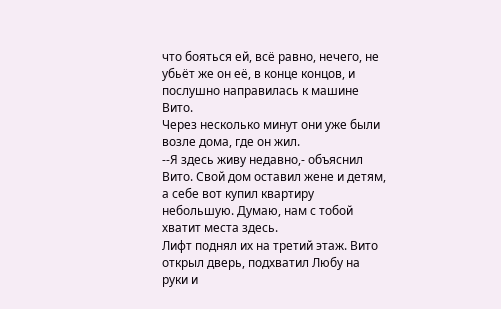что бояться ей, всё равно, нечего, не убьёт же он её, в конце концов, и послушно направилась к машине Вито.
Через несколько минут они уже были возле дома, где он жил.
--Я здесь живу недавно,- объяснил Вито. Свой дом оставил жене и детям, а себе вот купил квартиру небольшую. Думаю, нам с тобой хватит места здесь.
Лифт поднял их на третий этаж. Вито открыл дверь, подхватил Любу на руки и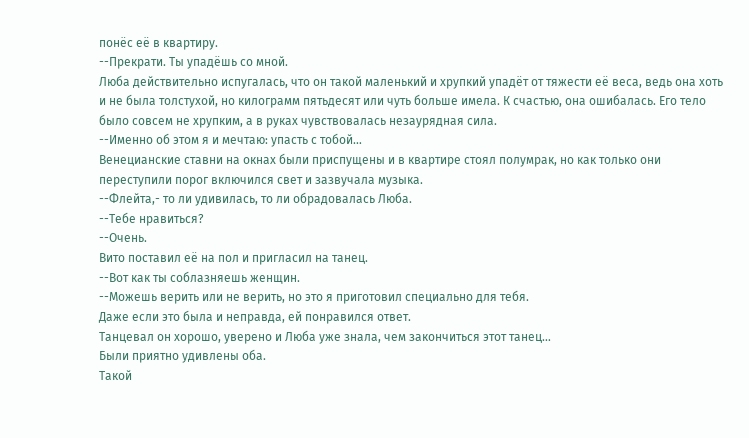понёс её в квартиру.
--Прекрати. Ты упадёшь со мной.
Люба действительно испугалась, что он такой маленький и хрупкий упадёт от тяжести её веса, ведь она хоть и не была толстухой, но килограмм пятьдесят или чуть больше имела. К счастью, она ошибалась. Его тело было совсем не хрупким, а в руках чувствовалась незаурядная сила.
--Именно об этом я и мечтаю: упасть с тобой…
Венецианские ставни на окнах были приспущены и в квартире стоял полумрак, но как только они переступили порог включился свет и зазвучала музыка.
--Флейта,- то ли удивилась, то ли обрадовалась Люба.
--Тебе нравиться?
--Очень.
Вито поставил её на пол и пригласил на танец.
--Вот как ты соблазняешь женщин.
--Можешь верить или не верить, но это я приготовил специально для тебя.
Даже если это была и неправда, ей понравился ответ.
Танцевал он хорошо, уверено и Люба уже знала, чем закончиться этот танец…
Были приятно удивлены оба.
Такой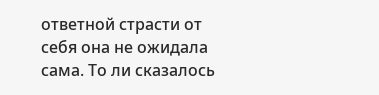ответной страсти от себя она не ожидала сама. То ли сказалось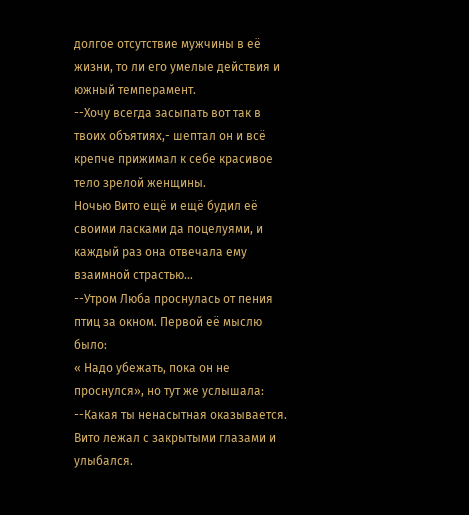долгое отсутствие мужчины в её жизни, то ли его умелые действия и южный темперамент.
--Хочу всегда засыпать вот так в твоих объятиях,- шептал он и всё крепче прижимал к себе красивое тело зрелой женщины.
Ночью Вито ещё и ещё будил её своими ласками да поцелуями, и каждый раз она отвечала ему взаимной страстью…
--Утром Люба проснулась от пения птиц за окном. Первой её мыслю было:
« Надо убежать, пока он не проснулся», но тут же услышала:
--Какая ты ненасытная оказывается.
Вито лежал с закрытыми глазами и улыбался.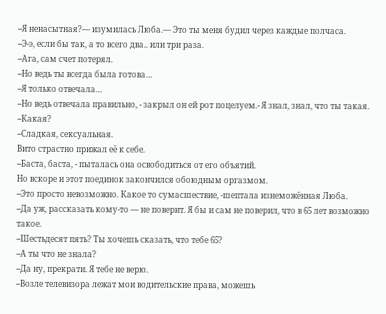--Я ненасытная?— изумилась Люба.— Это ты меня будил через каждые полчаса.
--Э-э, если бы так, а то всего два.. или три раза.
--Ага, сам счет потерял.
--Но ведь ты всегда была готова…
--Я только отвечала…
--Но ведь отвечала правильно, - закрыл он ей рот поцелуем.- Я знал, знал, что ты такая.
--Какая?
--Сладкая, сексуальная.
Вито страстно прижал её к себе.
--Баста, баста, - пыталась она освободиться от его объятий.
Но вскоре и этот поединок закончился обоюдным оргазмом.
--Это просто невозможно. Какое то сумасшествие, -шептала изнеможённая Люба.
--Да уж, рассказать кому-то — не поверит. Я бы и сам не поверил, что в 65 лет возможно такое.
--Шестьдесят пять? Ты хочешь сказать, что тебе 65?
--А ты что не знала?
--Да ну, прекрати. Я тебе не верю.
--Возле телевизора лежат мои водительские права, можешь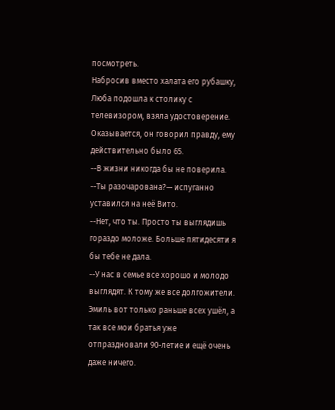посмотреть.
Набросив вместо халата его рубашку, Люба подошла к столику с телевизором, взяла удостоверение. Оказывается, он говорил правду, ему действительно было 65.
--В жизни никогда бы не поверила.
--Ты разочарована?— испуганно уставился на неё Вито.
--Нет, что ты. Просто ты выглядишь гораздо моложе. Больше пятидесяти я бы тебе не дала.
--У нас в семье все хорошо и молодо выглядят. К тому же все долгожители. Эмиль вот только раньше всех ушёл, а так все мои братья уже отпраздновали 90-летие и ещё очень даже ничего.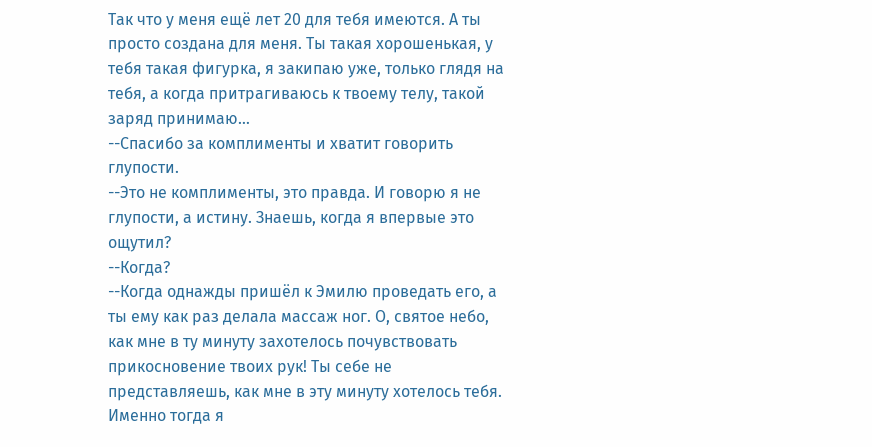Так что у меня ещё лет 20 для тебя имеются. А ты просто создана для меня. Ты такая хорошенькая, у тебя такая фигурка, я закипаю уже, только глядя на тебя, а когда притрагиваюсь к твоему телу, такой заряд принимаю…
--Спасибо за комплименты и хватит говорить глупости.
--Это не комплименты, это правда. И говорю я не глупости, а истину. Знаешь, когда я впервые это ощутил?
--Когда?
--Когда однажды пришёл к Эмилю проведать его, а ты ему как раз делала массаж ног. О, святое небо, как мне в ту минуту захотелось почувствовать прикосновение твоих рук! Ты себе не представляешь, как мне в эту минуту хотелось тебя. Именно тогда я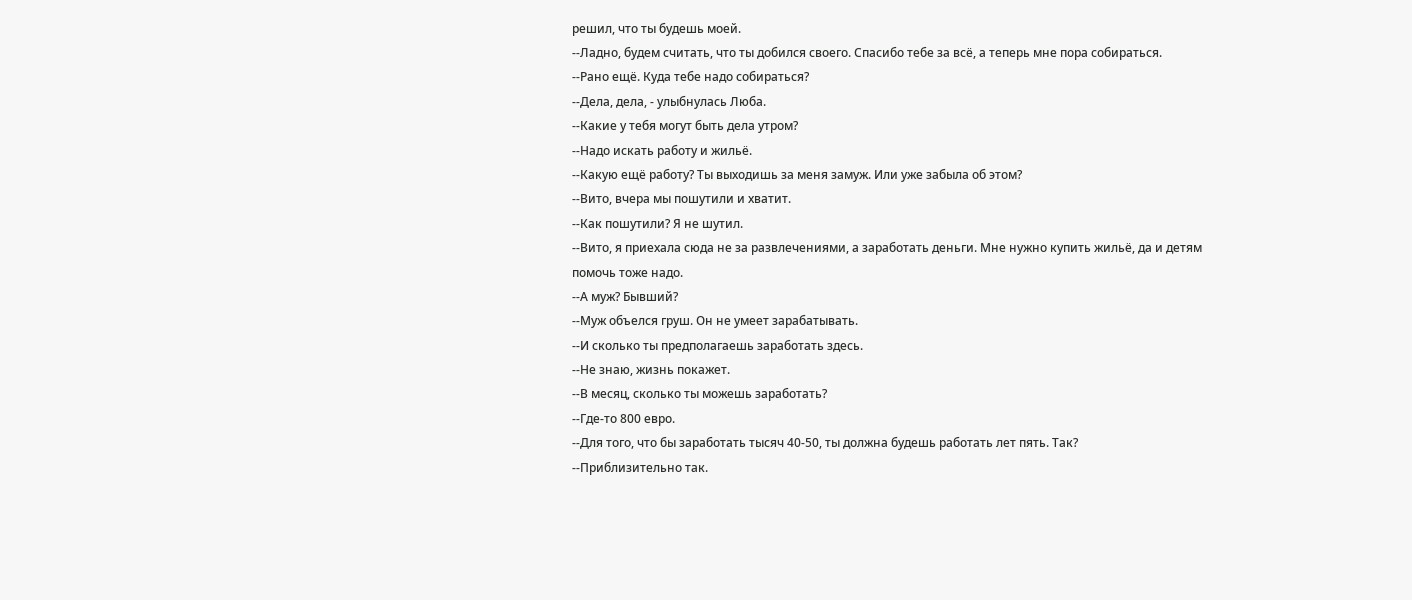решил, что ты будешь моей.
--Ладно, будем считать, что ты добился своего. Спасибо тебе за всё, а теперь мне пора собираться.
--Рано ещё. Куда тебе надо собираться?
--Дела, дела, - улыбнулась Люба.
--Какие у тебя могут быть дела утром?
--Надо искать работу и жильё.
--Какую ещё работу? Ты выходишь за меня замуж. Или уже забыла об этом?
--Вито, вчера мы пошутили и хватит.
--Как пошутили? Я не шутил.
--Вито, я приехала сюда не за развлечениями, а заработать деньги. Мне нужно купить жильё, да и детям помочь тоже надо.
--А муж? Бывший?
--Муж объелся груш. Он не умеет зарабатывать.
--И сколько ты предполагаешь заработать здесь.
--Не знаю, жизнь покажет.
--В месяц, сколько ты можешь заработать?
--Где-то 800 евро.
--Для того, что бы заработать тысяч 40-50, ты должна будешь работать лет пять. Так?
--Приблизительно так.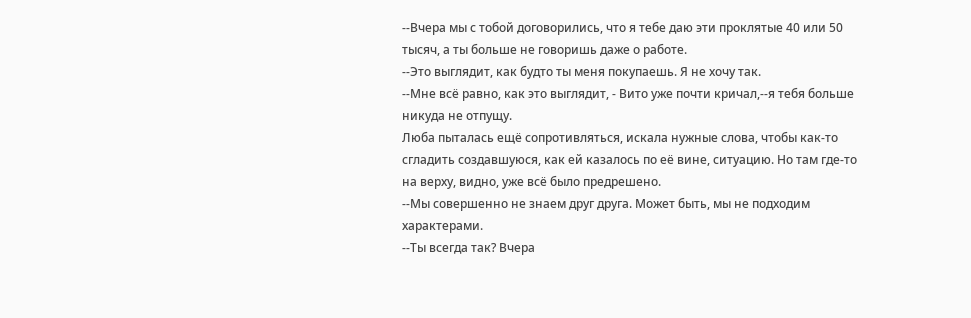--Вчера мы с тобой договорились, что я тебе даю эти проклятые 40 или 50 тысяч, а ты больше не говоришь даже о работе.
--Это выглядит, как будто ты меня покупаешь. Я не хочу так.
--Мне всё равно, как это выглядит, - Вито уже почти кричал,--я тебя больше никуда не отпущу.
Люба пыталась ещё сопротивляться, искала нужные слова, чтобы как-то сгладить создавшуюся, как ей казалось по её вине, ситуацию. Но там где-то на верху, видно, уже всё было предрешено.
--Мы совершенно не знаем друг друга. Может быть, мы не подходим характерами.
--Ты всегда так? Вчера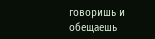говоришь и обещаешь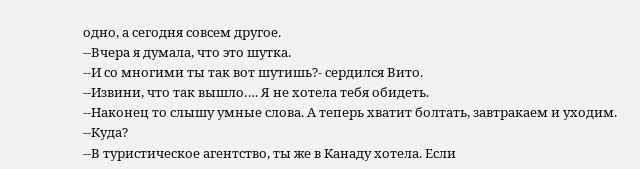одно, а сегодня совсем другое.
--Вчера я думала, что это шутка.
--И со многими ты так вот шутишь?- сердился Вито.
--Извини, что так вышло…. Я не хотела тебя обидеть.
--Наконец то слышу умные слова. А теперь хватит болтать, завтракаем и уходим.
--Куда?
--В туристическое агентство, ты же в Канаду хотела. Если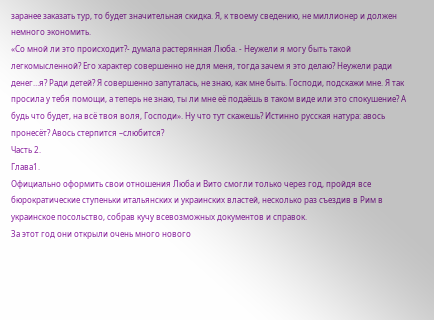заранее заказать тур, то будет значительная скидка. Я, к твоему сведению, не миллионер и должен немного экономить.
«Со мной ли это происходит?- думала растерянная Люба. - Неужели я могу быть такой легкомысленной? Его характер совершенно не для меня, тогда зачем я это делаю? Неужели ради денег…я? Ради детей? Я совершенно запуталась, не знаю, как мне быть. Господи, подскажи мне. Я так просила у тебя помощи, а теперь не знаю, ты ли мне её подаёшь в таком виде или это спокушение? А будь что будет, на всё твоя воля, Господи». Ну что тут скажешь? Истинно русская натура: авось пронесёт? Авось стерпится –слюбится?
Часть 2.
Глава1.
Официально оформить свои отношения Люба и Вито смогли только через год, пройдя все бюрократические ступеньки итальянских и украинских властей, несколько раз съездив в Рим в украинское посольство, собрав кучу всевозможных документов и справок.
За этот год они открыли очень много нового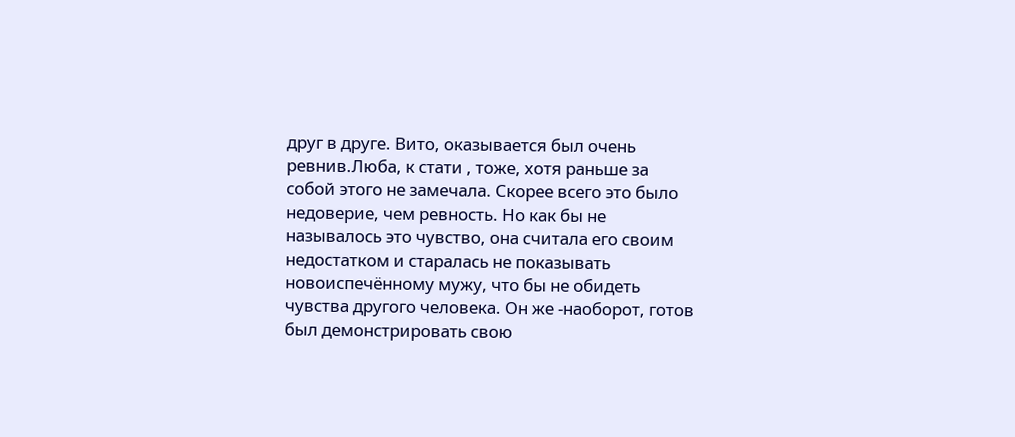друг в друге. Вито, оказывается был очень ревнив.Люба, к стати , тоже, хотя раньше за собой этого не замечала. Скорее всего это было недоверие, чем ревность. Но как бы не называлось это чувство, она считала его своим недостатком и старалась не показывать новоиспечённому мужу, что бы не обидеть чувства другого человека. Он же -наоборот, готов был демонстрировать свою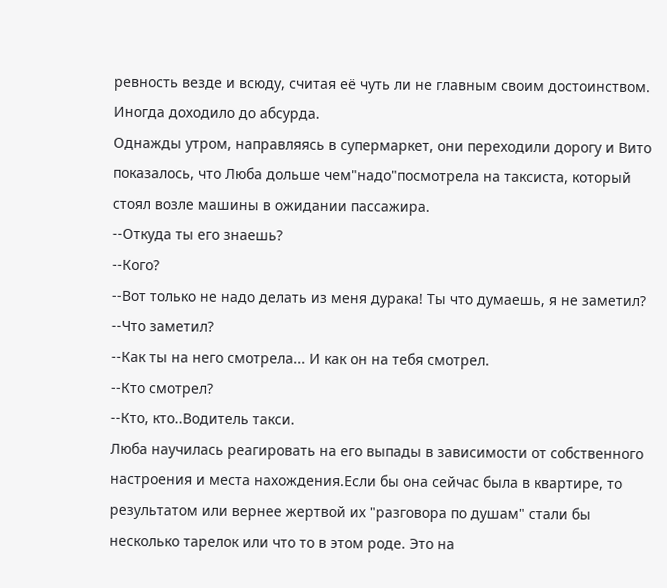ревность везде и всюду, считая её чуть ли не главным своим достоинством.
Иногда доходило до абсурда.
Однажды утром, направляясь в супермаркет, они переходили дорогу и Вито показалось, что Люба дольше чем"надо"посмотрела на таксиста, который стоял возле машины в ожидании пассажира.
--Откуда ты его знаешь?
--Кого?
--Вот только не надо делать из меня дурака! Ты что думаешь, я не заметил?
--Что заметил?
--Как ты на него смотрела... И как он на тебя смотрел.
--Кто смотрел?
--Кто, кто..Водитель такси.
Люба научилась реагировать на его выпады в зависимости от собственного настроения и места нахождения.Если бы она сейчас была в квартире, то результатом или вернее жертвой их "разговора по душам" стали бы несколько тарелок или что то в этом роде. Это на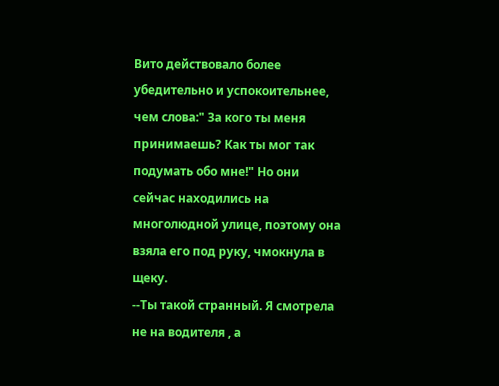Вито действовало более убедительно и успокоительнее, чем слова:" За кого ты меня принимаешь? Как ты мог так подумать обо мне!" Но они сейчас находились на многолюдной улице, поэтому она взяла его под руку, чмокнула в щеку.
--Ты такой странный. Я смотрела не на водителя , а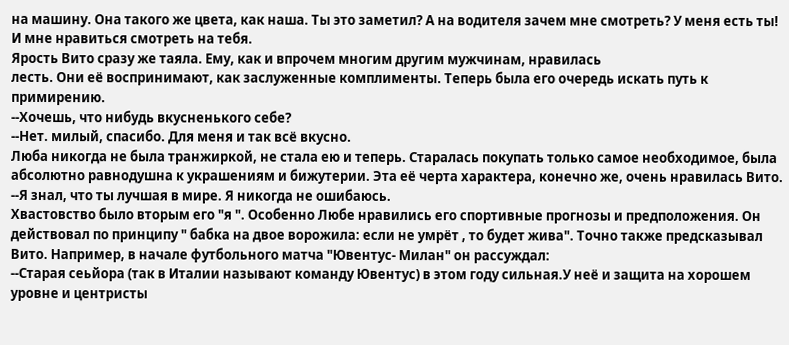на машину. Она такого же цвета, как наша. Ты это заметил? А на водителя зачем мне смотреть? У меня есть ты! И мне нравиться смотреть на тебя.
Ярость Вито сразу же таяла. Ему, как и впрочем многим другим мужчинам, нравилась
лесть. Они её воспринимают, как заслуженные комплименты. Теперь была его очередь искать путь к примирению.
--Хочешь, что нибудь вкусненького себе?
--Нет. милый, спасибо. Для меня и так всё вкусно.
Люба никогда не была транжиркой, не стала ею и теперь. Старалась покупать только самое необходимое, была абсолютно равнодушна к украшениям и бижутерии. Эта её черта характера, конечно же, очень нравилась Вито.
--Я знал, что ты лучшая в мире. Я никогда не ошибаюсь.
Хвастовство было вторым его "я ". Особенно Любе нравились его спортивные прогнозы и предположения. Он действовал по принципу " бабка на двое ворожила: если не умрёт , то будет жива". Точно также предсказывал Вито. Например, в начале футбольного матча "Ювентус- Милан" он рассуждал:
--Старая сеьйора (так в Италии называют команду Ювентус) в этом году сильная.У неё и защита на хорошем уровне и центристы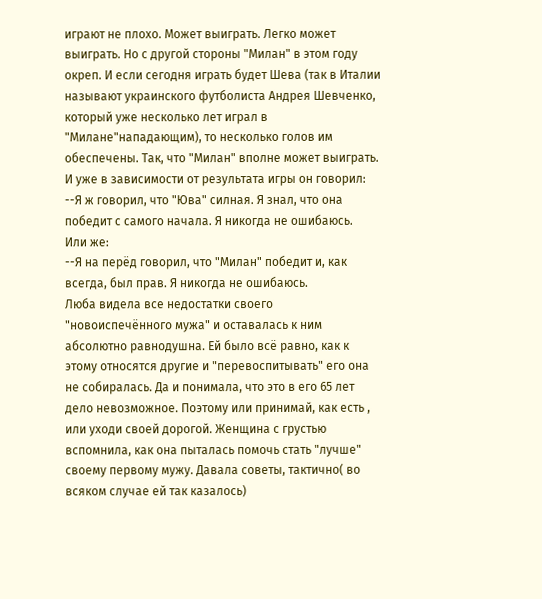играют не плохо. Может выиграть. Легко может выиграть. Но с другой стороны "Милан" в этом году окреп. И если сегодня играть будет Шева (так в Италии называют украинского футболиста Андрея Шевченко, который уже несколько лет играл в "Милане"нападающим), то несколько голов им обеспечены. Так, что "Милан" вполне может выиграть.
И уже в зависимости от результата игры он говорил:
--Я ж говорил, что "Юва" силная. Я знал, что она победит с самого начала. Я никогда не ошибаюсь.
Или же:
--Я на перёд говорил, что "Милан" победит и, как всегда, был прав. Я никогда не ошибаюсь.
Люба видела все недостатки своего "новоиспечённого мужа" и оставалась к ним абсолютно равнодушна. Ей было всё равно, как к этому относятся другие и "перевоспитывать" его она не собиралась. Да и понимала, что это в его 65 лет дело невозможное. Поэтому или принимай, как есть , или уходи своей дорогой. Женщина с грустью вспомнила, как она пыталась помочь стать "лучше" своему первому мужу. Давала советы, тактично( во всяком случае ей так казалось)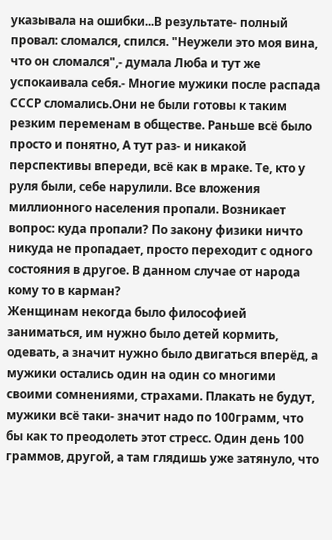указывала на ошибки...В результате- полный провал: сломался, спился. "Неужели это моя вина, что он сломался",- думала Люба и тут же успокаивала себя.- Многие мужики после распада СССР сломались.Они не были готовы к таким резким переменам в обществе. Раньше всё было просто и понятно, А тут раз- и никакой перспективы впереди, всё как в мраке. Те, кто у руля были, себе нарулили. Все вложения миллионного населения пропали. Возникает вопрос: куда пропали? По закону физики ничто никуда не пропадает, просто переходит с одного состояния в другое. В данном случае от народа кому то в карман?
Женщинам некогда было философией заниматься, им нужно было детей кормить, одевать, а значит нужно было двигаться вперёд, а мужики остались один на один со многими своими сомнениями, страхами. Плакать не будут, мужики всё таки- значит надо по 100грамм, что бы как то преодолеть этот стресс. Один день 100 граммов, другой, а там глядишь уже затянуло, что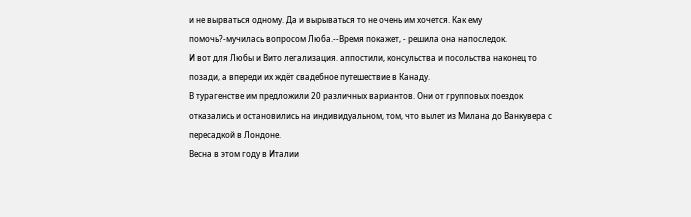и не вырваться одному. Да и вырываться то не очень им хочется. Как ему помочь?-мучилась вопросом Люба.--Время покажет, - решила она напоследок.
И вот для Любы и Вито легализация. аппостили, консульства и посольства наконец то позади, а впереди их ждёт свадебное путешествие в Канаду.
В турагенстве им предложили 20 различных вариантов. Они от групповых поездок отказались и остановились на индивидуальном, том, что вылет из Милана до Ванкувера с пересадкой в Лондоне.
Весна в этом году в Италии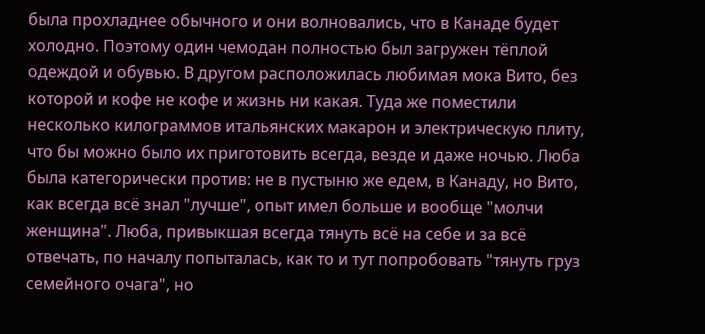была прохладнее обычного и они волновались, что в Канаде будет холодно. Поэтому один чемодан полностью был загружен тёплой одеждой и обувью. В другом расположилась любимая мока Вито, без которой и кофе не кофе и жизнь ни какая. Туда же поместили несколько килограммов итальянских макарон и электрическую плиту, что бы можно было их приготовить всегда, везде и даже ночью. Люба была категорически против: не в пустыню же едем, в Канаду, но Вито, как всегда всё знал "лучше", опыт имел больше и вообще "молчи женщина". Люба, привыкшая всегда тянуть всё на себе и за всё отвечать, по началу попыталась, как то и тут попробовать "тянуть груз семейного очага", но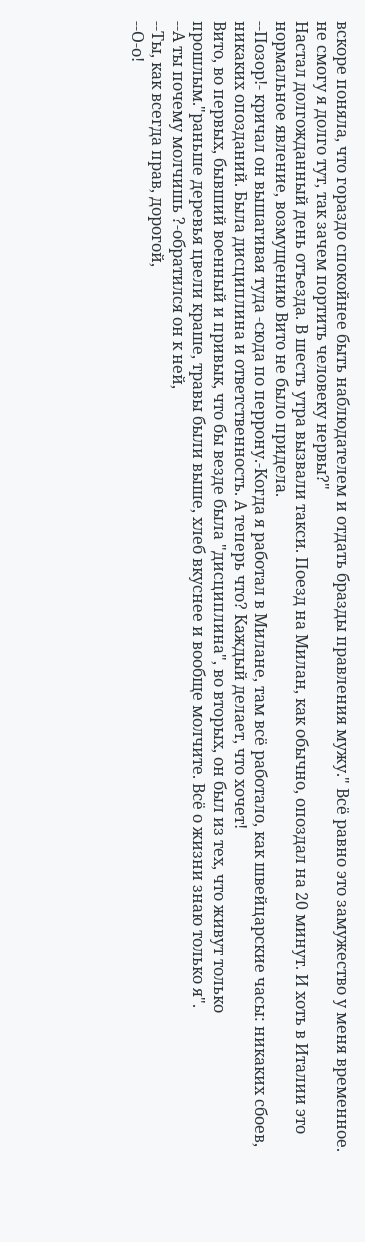вскоре поняла, что гораздо спокойнее быть наблюдателем и отдать бразды правления мужу." Всё равно это замужество у меня временное. не смогу я долго тут, так зачем портить человеку нервы?"
Настал долгожданный день отъезда. В шесть утра вызвали такси. Поезд на Милан, как обычно, опоздал на 20 минут. И хоть в Италии это нормальное явление, возмущению Вито не было придела.
--Позор!- кричал он вышагивая туда -сюда по перрону.-Когда я работал в Милане, там всё работало, как швейцарские часы: никаких сбоев, никаких опозданий. Была дисциплина и ответственность. А теперь что? Каждый делает, что хочет!
Вито, во первых, бывший военный и привык, что бы везде была "дисциплина", во вторых, он был из тех, что живут только прошлым."раньше деревья цвели краше, травы были выше, хлеб вкуснее и вообще молчите. Всё о жизни знаю только я".
--А ты почему молчишь ?-обратился он к ней,
--Ты, как всегда прав, дорогой,
--О-о!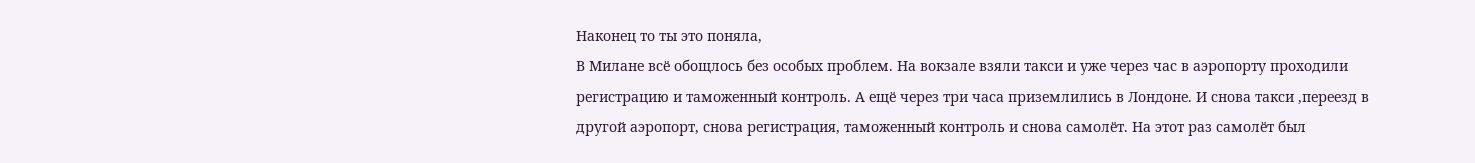Наконец то ты это поняла,
В Милане всё обощлось без особых проблем. На вокзале взяли такси и уже через час в аэропорту проходили регистрацию и таможенный контроль. А ещё через три часа приземлились в Лондоне. И снова такси ,переезд в другой аэропорт, снова регистрация, таможенный контроль и снова самолёт. На этот раз самолёт был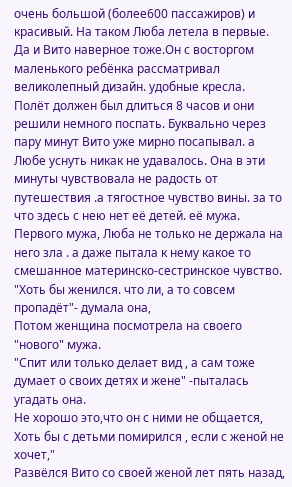очень большой (более600 пассажиров) и красивый. На таком Люба летела в первые. Да и Вито наверное тоже.Он с восторгом маленького ребёнка рассматривал великолепный дизайн. удобные кресла.
Полёт должен был длиться 8 часов и они решили немного поспать. Буквально через пару минут Вито уже мирно посапывал. а Любе уснуть никак не удавалось. Она в эти минуты чувствовала не радость от путешествия .а тягостное чувство вины. за то что здесь с нею нет её детей. её мужа. Первого мужа, Люба не только не держала на него зла . а даже пытала к нему какое то смешанное материнско-сестринское чувство. "Хоть бы женился. что ли, а то совсем пропадёт"- думала она,
Потом женщина посмотрела на своего "нового" мужа.
"Спит или только делает вид , а сам тоже думает о своих детях и жене" -пыталась угадать она.
Не хорошо это,что он с ними не общается, Хоть бы с детьми помирился , если с женой не хочет,"
Развёлся Вито со своей женой лет пять назад,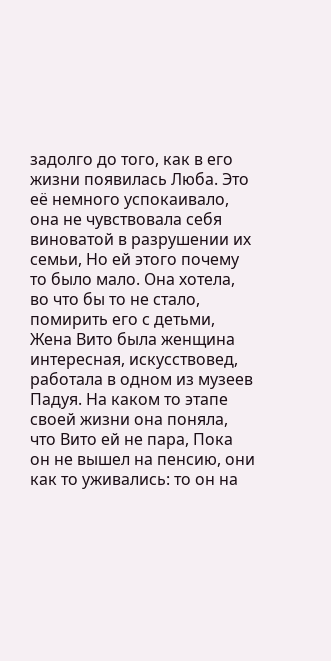задолго до того, как в его жизни появилась Люба. Это её немного успокаивало, она не чувствовала себя виноватой в разрушении их семьи, Но ей этого почему то было мало. Она хотела, во что бы то не стало, помирить его с детьми,
Жена Вито была женщина интересная, искусствовед, работала в одном из музеев Падуя. На каком то этапе своей жизни она поняла, что Вито ей не пара, Пока он не вышел на пенсию, они как то уживались: то он на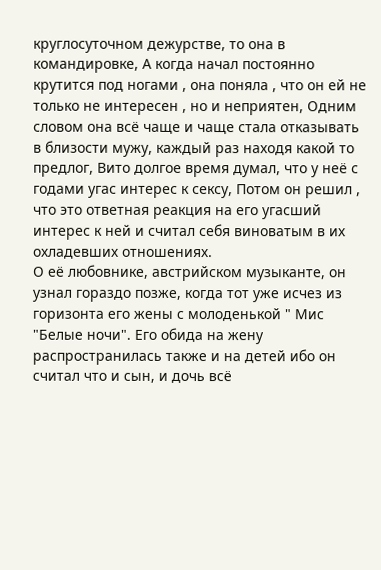круглосуточном дежурстве, то она в командировке, А когда начал постоянно крутится под ногами , она поняла , что он ей не только не интересен , но и неприятен, Одним словом она всё чаще и чаще стала отказывать в близости мужу, каждый раз находя какой то предлог, Вито долгое время думал, что у неё с годами угас интерес к сексу, Потом он решил , что это ответная реакция на его угасший интерес к ней и считал себя виноватым в их охладевших отношениях.
О её любовнике, австрийском музыканте, он узнал гораздо позже, когда тот уже исчез из горизонта его жены с молоденькой " Мис "Белые ночи". Его обида на жену распространилась также и на детей ибо он считал что и сын, и дочь всё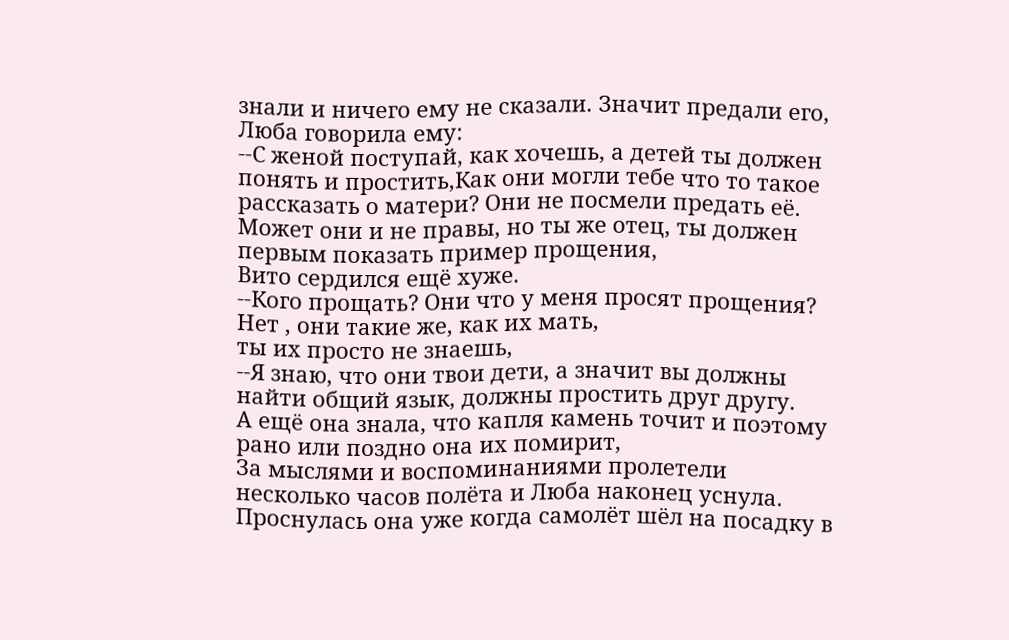знали и ничего ему не сказали. Значит предали его,
Люба говорила ему:
--С женой поступай, как хочешь, а детей ты должен понять и простить,Как они могли тебе что то такое рассказать о матери? Они не посмели предать её. Может они и не правы, но ты же отец, ты должен первым показать пример прощения,
Вито сердился ещё хуже.
--Кого прощать? Они что у меня просят прощения? Нет , они такие же, как их мать,
ты их просто не знаешь,
--Я знаю, что они твои дети, а значит вы должны найти общий язык, должны простить друг другу.
А ещё она знала, что капля камень точит и поэтому рано или поздно она их помирит,
За мыслями и воспоминаниями пролетели несколько часов полёта и Люба наконец уснула.
Проснулась она уже когда самолёт шёл на посадку в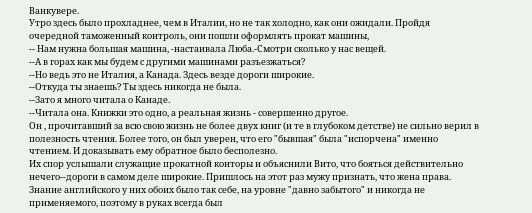Ванкувере.
Утро здесь было прохладнее, чем в Италии, но не так холодно, как они ожидали. Пройдя очередной таможенный контроль, они пошли оформлять прокат машины,
-- Нам нужна большая машина, -настаивала Люба.-Смотри сколько у нас вещей.
--А в горах как мы будем с другими машинами разъезжаться?
--Но ведь это не Италия, а Канада. Здесь везде дороги широкие.
--Откуда ты знаешь? Ты здесь никогда не была.
--Зато я много читала о Канаде.
--Читала она. Книжки это одно, а реальная жизнь - совершенно другое.
Он , прочитавший за всю свою жизнь не более двух книг (и те в глубоком детстве) не сильно верил в полезность чтения. Более того, он был уверен, что его "бывшая" была "испорчена" именно чтением. И доказывать ему обратное было бесполезно.
Их спор услышали служащие прокатной конторы и объяснили Вито, что бояться действительно нечего--дороги в самом деле широкие. Пришлось на этот раз мужу признать, что жена права.
Знание английского у них обоих было так себе, на уровне "давно забытого" и никогда не применяемого, поэтому в руках всегда был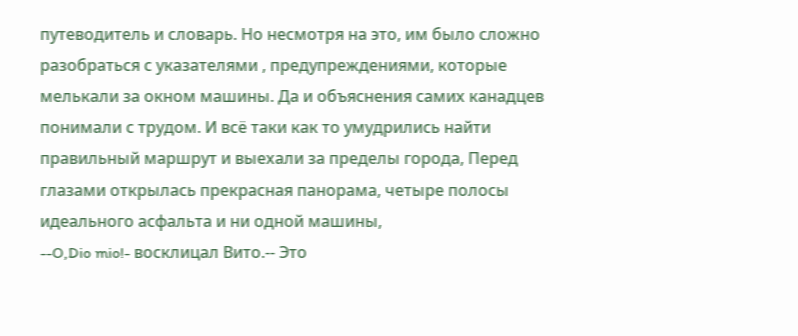путеводитель и словарь. Но несмотря на это, им было сложно разобраться с указателями , предупреждениями, которые мелькали за окном машины. Да и объяснения самих канадцев понимали с трудом. И всё таки как то умудрились найти правильный маршрут и выехали за пределы города, Перед глазами открылась прекрасная панорама, четыре полосы идеального асфальта и ни одной машины,
--O,Dio mio!- восклицал Вито.-- Это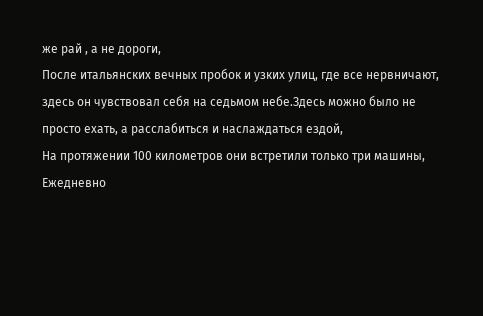же рай , а не дороги,
После итальянских вечных пробок и узких улиц, где все нервничают, здесь он чувствовал себя на седьмом небе.Здесь можно было не просто ехать, а расслабиться и наслаждаться ездой,
На протяжении 100 километров они встретили только три машины,
Ежедневно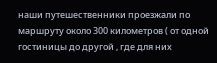наши путешественники проезжали по маршруту около 300 километров ( от одной гостиницы до другой , где для них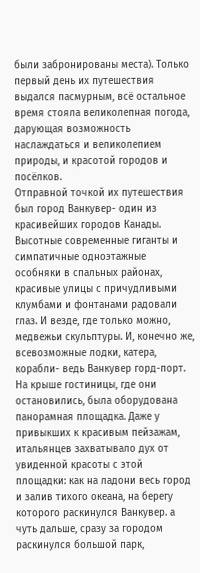были забронированы места). Только первый день их путешествия выдался пасмурным, всё остальное время стояла великолепная погода, дарующая возможность наслаждаться и великолепием природы, и красотой городов и посёлков.
Отправной точкой их путешествия был город Ванкувер- один из красивейших городов Канады. Высотные современные гиганты и симпатичные одноэтажные особняки в спальных районах, красивые улицы с причудливыми клумбами и фонтанами радовали глаз. И везде, где только можно, медвежьи скульптуры. И, конечно же, всевозможные лодки, катера, корабли- ведь Ванкувер горд-порт. На крыше гостиницы, где они остановились, была оборудована панорамная площадка. Даже у привыкших к красивым пейзажам, итальянцев захватывало дух от увиденной красоты с этой площадки: как на ладони весь город и залив тихого океана, на берегу которого раскинулся Ванкувер. а чуть дальше, сразу за городом раскинулся большой парк,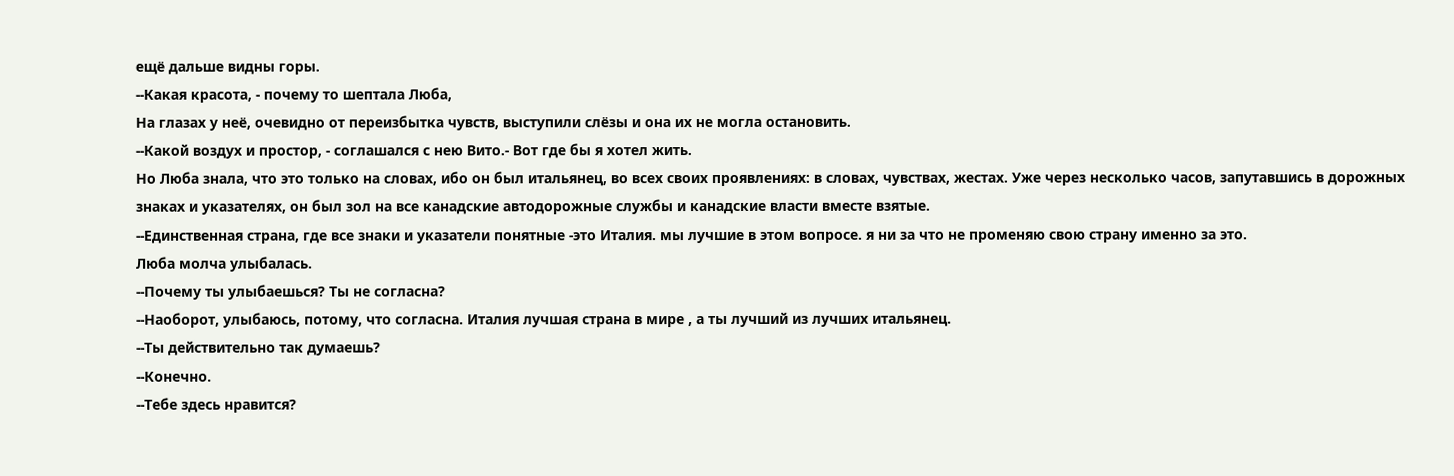ещё дальше видны горы.
--Какая красота, - почему то шептала Люба,
На глазах у неё, очевидно от переизбытка чувств, выступили слёзы и она их не могла остановить.
--Какой воздух и простор, - соглашался с нею Вито.- Вот где бы я хотел жить.
Но Люба знала, что это только на словах, ибо он был итальянец, во всех своих проявлениях: в словах, чувствах, жестах. Уже через несколько часов, запутавшись в дорожных знаках и указателях, он был зол на все канадские автодорожные службы и канадские власти вместе взятые.
--Единственная страна, где все знаки и указатели понятные -это Италия. мы лучшие в этом вопросе. я ни за что не променяю свою страну именно за это.
Люба молча улыбалась.
--Почему ты улыбаешься? Ты не согласна?
--Наоборот, улыбаюсь, потому, что согласна. Италия лучшая страна в мире , а ты лучший из лучших итальянец.
--Ты действительно так думаешь?
--Конечно.
--Тебе здесь нравится?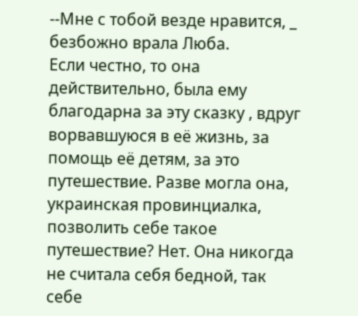--Мне с тобой везде нравится, _ безбожно врала Люба.
Если честно, то она действительно, была ему благодарна за эту сказку , вдруг ворвавшуюся в её жизнь, за помощь её детям, за это путешествие. Разве могла она, украинская провинциалка, позволить себе такое путешествие? Нет. Она никогда не считала себя бедной, так себе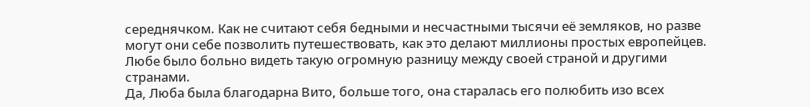середнячком. Как не считают себя бедными и несчастными тысячи её земляков, но разве могут они себе позволить путешествовать, как это делают миллионы простых европейцев. Любе было больно видеть такую огромную разницу между своей страной и другими странами.
Да, Люба была благодарна Вито, больше того, она старалась его полюбить изо всех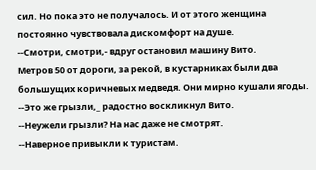сил. Но пока это не получалось. И от этого женщина постоянно чувствовала дискомфорт на душе.
--Смотри, смотри,- вдруг остановил машину Вито.
Метров 50 от дороги, за рекой, в кустарниках были два большущих коричневых медведя. Они мирно кушали ягоды.
--Это же грызли,_ радостно воскликнул Вито.
--Неужели грызли? На нас даже не смотрят.
--Наверное привыкли к туристам.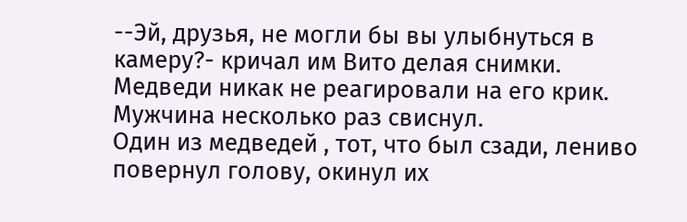--Эй, друзья, не могли бы вы улыбнуться в камеру?- кричал им Вито делая снимки. Медведи никак не реагировали на его крик. Мужчина несколько раз свиснул.
Один из медведей , тот, что был сзади, лениво повернул голову, окинул их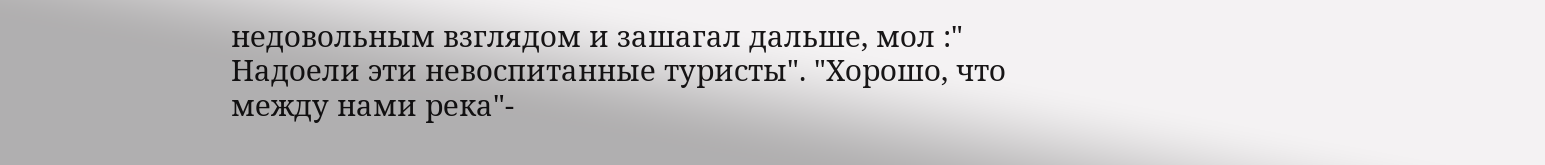недовольным взглядом и зашагал дальше, мол :" Надоели эти невоспитанные туристы". "Хорошо, что между нами река"-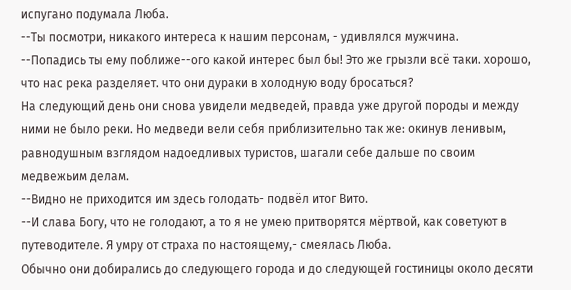испугано подумала Люба.
--Ты посмотри, никакого интереса к нашим персонам, - удивлялся мужчина.
--Попадись ты ему поближе--ого какой интерес был бы! Это же грызли всё таки. хорошо, что нас река разделяет. что они дураки в холодную воду бросаться?
На следующий день они снова увидели медведей, правда уже другой породы и между ними не было реки. Но медведи вели себя приблизительно так же: окинув ленивым, равнодушным взглядом надоедливых туристов, шагали себе дальше по своим медвежьим делам.
--Видно не приходится им здесь голодать- подвёл итог Вито.
--И слава Богу, что не голодают, а то я не умею притворятся мёртвой, как советуют в путеводителе. Я умру от страха по настоящему,- смеялась Люба.
Обычно они добирались до следующего города и до следующей гостиницы около десяти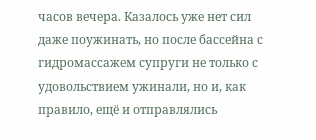часов вечера. Казалось уже нет сил даже поужинать, но после бассейна с гидромассажем супруги не только с удовольствием ужинали, но и, как правило, ещё и отправлялись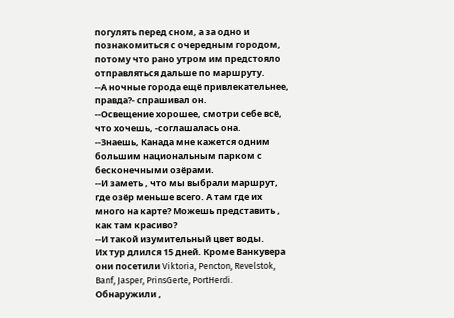погулять перед сном, а за одно и познакомиться с очередным городом, потому что рано утром им предстояло отправляться дальше по маршруту.
--А ночные города ещё привлекательнее, правда?- спрашивал он.
--Освещение хорошее, смотри себе всё, что хочешь, -соглашалась она.
--Знаешь, Канада мне кажется одним большим национальным парком с бесконечными озёрами.
--И заметь , что мы выбрали маршрут, где озёр меньше всего. А там где их много на карте? Можешь представить , как там красиво?
--И такой изумительный цвет воды.
Их тур длился 15 дней. Кроме Ванкувера они посетили Viktoria, Pencton, Revelstok, Banf, Jasper, PrinsGerte, PortHerdi. Обнаружили ,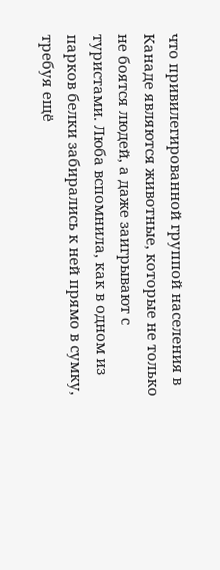что привилегированной группой населения в Канаде являются животные, которые не только не боятся людей, а даже заигрывают с туристами. Люба вспомнила, как в одном из парков белки забирались к ней прямо в сумку, требуя ещё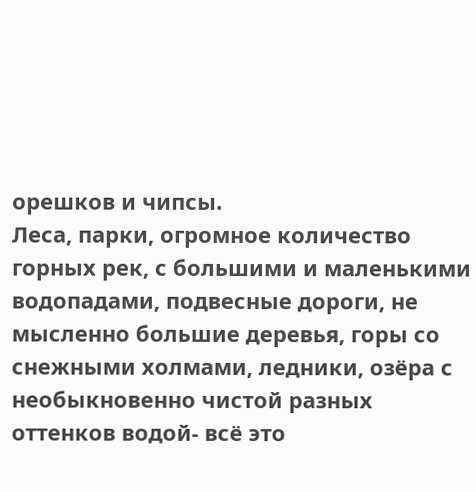орешков и чипсы.
Леса, парки, огромное количество горных рек, с большими и маленькими водопадами, подвесные дороги, не мысленно большие деревья, горы со снежными холмами, ледники, озёра с необыкновенно чистой разных оттенков водой- всё это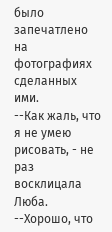было запечатлено на фотографиях сделанных ими.
--Как жаль, что я не умею рисовать, - не раз восклицала Люба.
--Хорошо, что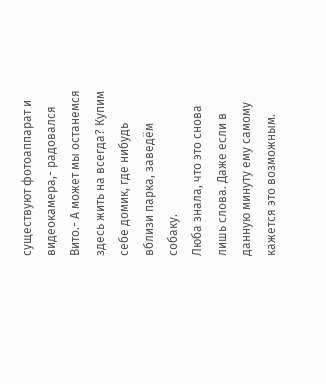существуют фотоаппарат и видеокамера,- радовался Вито.- А может мы останемся здесь жить на всегда? Купим себе домик, где нибудь вблизи парка, заведём собаку.
Люба знала, что это снова лишь слова. Даже если в данную минуту ему самому кажется это возможным.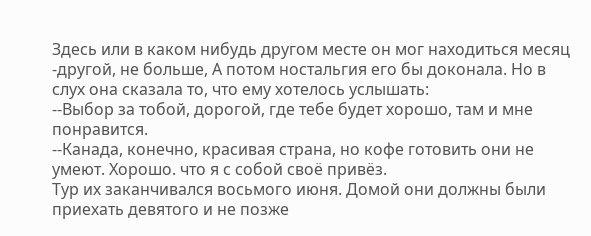Здесь или в каком нибудь другом месте он мог находиться месяц -другой, не больше, А потом ностальгия его бы доконала. Но в слух она сказала то, что ему хотелось услышать:
--Выбор за тобой, дорогой, где тебе будет хорошо, там и мне понравится.
--Канада, конечно, красивая страна, но кофе готовить они не умеют. Хорошо. что я с собой своё привёз.
Тур их заканчивался восьмого июня. Домой они должны были приехать девятого и не позже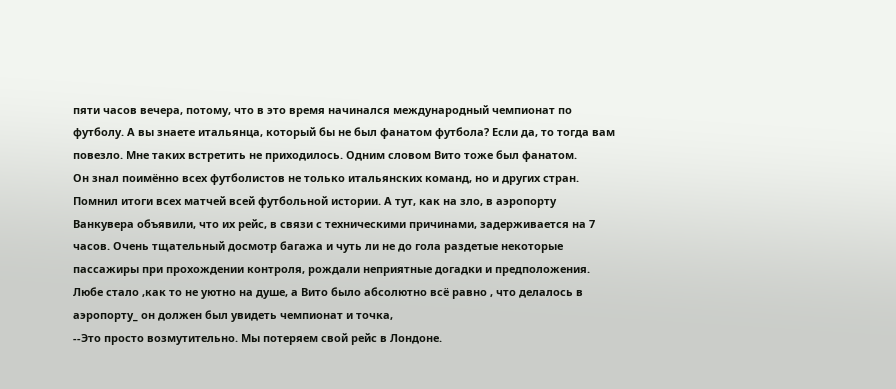пяти часов вечера, потому, что в это время начинался международный чемпионат по футболу. А вы знаете итальянца, который бы не был фанатом футбола? Если да, то тогда вам повезло. Мне таких встретить не приходилось. Одним словом Вито тоже был фанатом.
Он знал поимённо всех футболистов не только итальянских команд, но и других стран. Помнил итоги всех матчей всей футбольной истории. А тут, как на зло, в аэропорту Ванкувера объявили, что их рейс, в связи с техническими причинами, задерживается на 7 часов. Очень тщательный досмотр багажа и чуть ли не до гола раздетые некоторые пассажиры при прохождении контроля, рождали неприятные догадки и предположения.
Любе стало ,как то не уютно на душе, а Вито было абсолютно всё равно , что делалось в аэропорту_ он должен был увидеть чемпионат и точка,
--Это просто возмутительно. Мы потеряем свой рейс в Лондоне.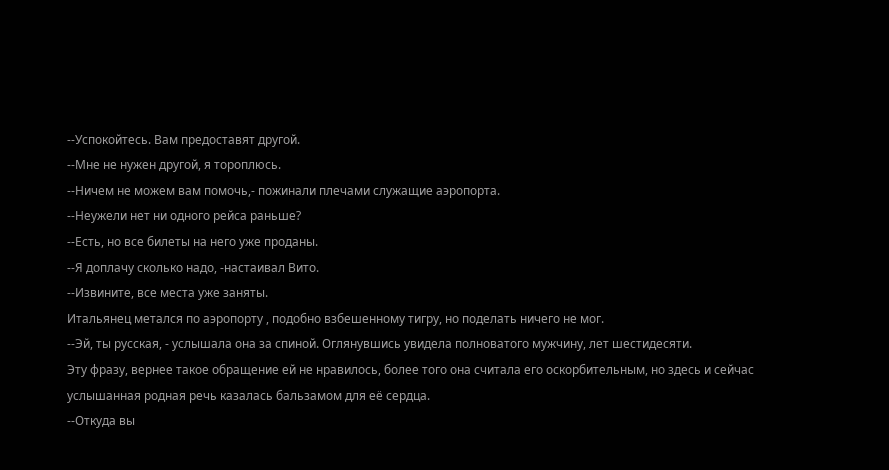--Успокойтесь. Вам предоставят другой.
--Мне не нужен другой, я тороплюсь.
--Ничем не можем вам помочь,- пожинали плечами служащие аэропорта.
--Неужели нет ни одного рейса раньше?
--Есть, но все билеты на него уже проданы.
--Я доплачу сколько надо, -настаивал Вито.
--Извините, все места уже заняты.
Итальянец метался по аэропорту , подобно взбешенному тигру, но поделать ничего не мог.
--Эй, ты русская, - услышала она за спиной. Оглянувшись увидела полноватого мужчину, лет шестидесяти.
Эту фразу, вернее такое обращение ей не нравилось, более того она считала его оскорбительным, но здесь и сейчас услышанная родная речь казалась бальзамом для её сердца.
--Откуда вы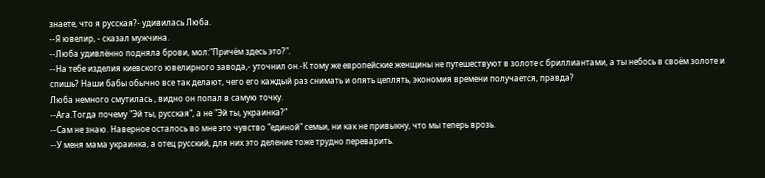знаете, что я русская?- удивилась Люба.
--Я ювелир, - сказал мужчина.
--Люба удивлённо подняла брови, мол:"Причём здесь это?".
--На тебе изделия киевского ювелирного завода,- уточнил он.-К тому же европейские женщины не путешествуют в золоте с бриллиантами, а ты небось в своём золоте и спишь? Наши бабы обычно все так делают, чего его каждый раз снимать и опять цеплять, экономия времени получается, правда?
Люба немного смутилась , видно он попал в самую точку.
--Ага.Тогда почему "Эй ты, русская", а не "Эй ты, украинка?"
--Сам не знаю. Наверное осталось во мне это чувство "единой" семьи, ни как не привыкну, что мы теперь врозь.
--У меня мама украинка, а отец русский, для них это деление тоже трудно переварить.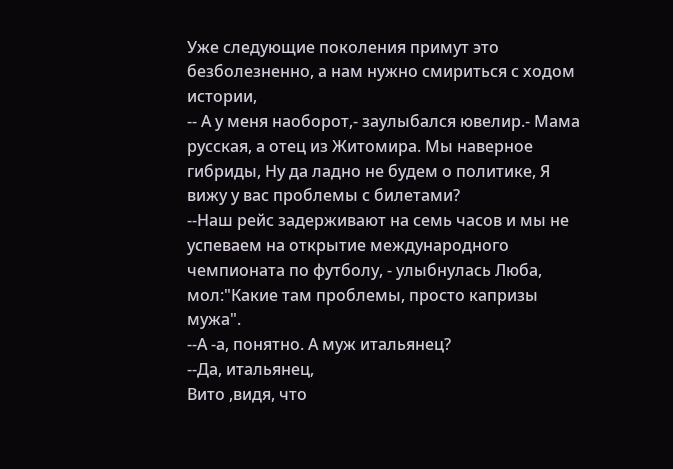Уже следующие поколения примут это безболезненно, а нам нужно смириться с ходом истории,
-- А у меня наоборот,- заулыбался ювелир.- Мама русская, а отец из Житомира. Мы наверное гибриды, Ну да ладно не будем о политике, Я вижу у вас проблемы с билетами?
--Наш рейс задерживают на семь часов и мы не успеваем на открытие международного чемпионата по футболу, - улыбнулась Люба, мол:"Какие там проблемы, просто капризы мужа".
--А -а, понятно. А муж итальянец?
--Да, итальянец,
Вито ,видя, что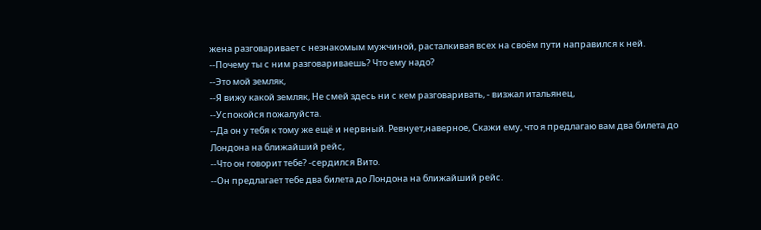жена разговаривает с незнакомым мужчиной, расталкивая всех на своём пути направился к ней.
--Почему ты с ним разговариваешь? Что ему надо?
--Это мой земляк,
--Я вижу какой земляк, Не смей здесь ни с кем разговаривать, - визжал итальянец,
--Успокойся пожалуйста.
--Да он у тебя к тому же ещё и нервный. Ревнует,наверное, Скажи ему, что я предлагаю вам два билета до Лондона на ближайший рейс,
--Что он говорит тебе? -сердился Вито.
--Он предлагает тебе два билета до Лондона на ближайший рейс.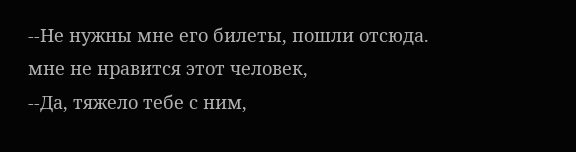--Не нужны мне его билеты, пошли отсюда. мне не нравится этот человек,
--Да, тяжело тебе с ним,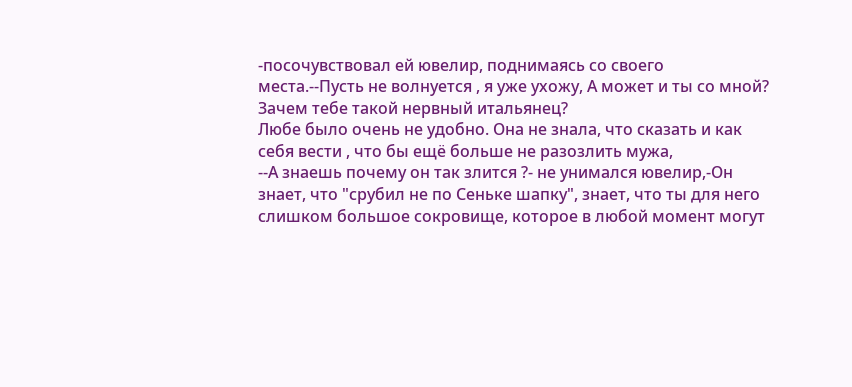-посочувствовал ей ювелир, поднимаясь со своего места.--Пусть не волнуется , я уже ухожу, А может и ты со мной? Зачем тебе такой нервный итальянец?
Любе было очень не удобно. Она не знала, что сказать и как себя вести , что бы ещё больше не разозлить мужа,
--А знаешь почему он так злится ?- не унимался ювелир,-Он знает, что "срубил не по Сеньке шапку", знает, что ты для него слишком большое сокровище, которое в любой момент могут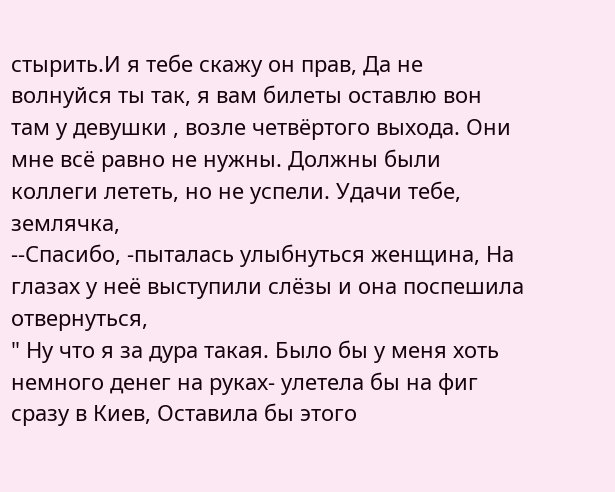стырить.И я тебе скажу он прав, Да не волнуйся ты так, я вам билеты оставлю вон там у девушки , возле четвёртого выхода. Они мне всё равно не нужны. Должны были коллеги лететь, но не успели. Удачи тебе, землячка,
--Спасибо, -пыталась улыбнуться женщина, На глазах у неё выступили слёзы и она поспешила отвернуться,
" Ну что я за дура такая. Было бы у меня хоть немного денег на руках- улетела бы на фиг сразу в Киев, Оставила бы этого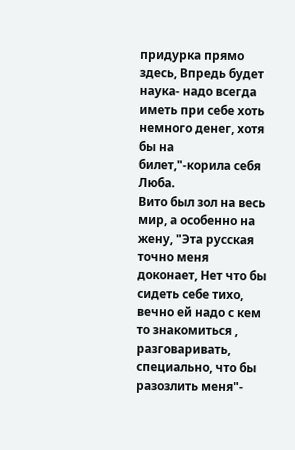придурка прямо здесь, Впредь будет наука- надо всегда иметь при себе хоть немного денег, хотя бы на билет,"-корила себя Люба.
Вито был зол на весь мир, а особенно на жену, "Эта русская точно меня доконает, Нет что бы сидеть себе тихо, вечно ей надо с кем то знакомиться , разговаривать, специально, что бы разозлить меня"-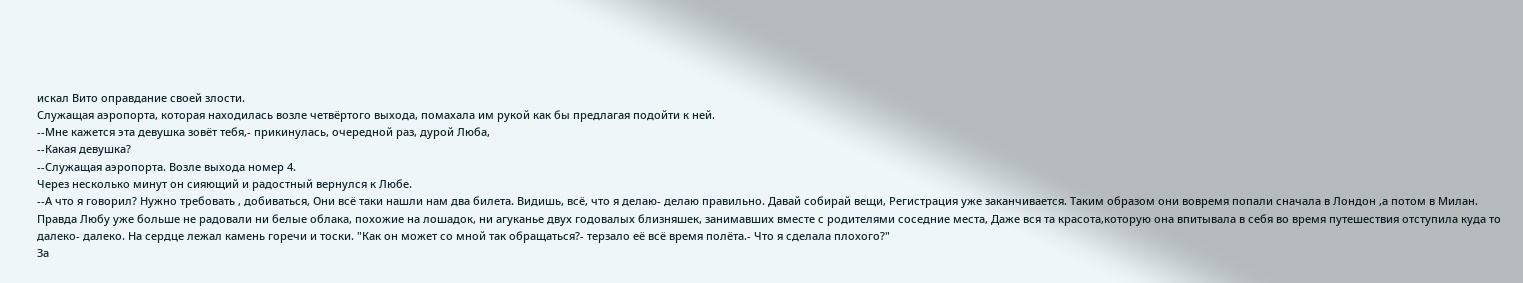искал Вито оправдание своей злости.
Служащая аэропорта, которая находилась возле четвёртого выхода, помахала им рукой как бы предлагая подойти к ней.
--Мне кажется эта девушка зовёт тебя,- прикинулась, очередной раз, дурой Люба,
--Какая девушка?
--Служащая аэропорта. Возле выхода номер 4.
Через несколько минут он сияющий и радостный вернулся к Любе.
--А что я говорил? Нужно требовать , добиваться, Они всё таки нашли нам два билета. Видишь, всё, что я делаю- делаю правильно. Давай собирай вещи, Регистрация уже заканчивается. Таким образом они вовремя попали сначала в Лондон ,а потом в Милан.
Правда Любу уже больше не радовали ни белые облака, похожие на лошадок, ни агуканье двух годовалых близняшек, занимавших вместе с родителями соседние места, Даже вся та красота,которую она впитывала в себя во время путешествия отступила куда то далеко- далеко. На сердце лежал камень горечи и тоски. "Как он может со мной так обращаться?- терзало её всё время полёта.- Что я сделала плохого?"
За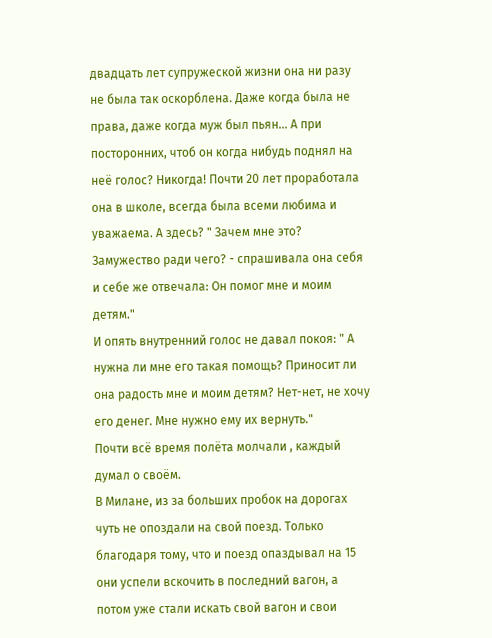двадцать лет супружеской жизни она ни разу не была так оскорблена. Даже когда была не права, даже когда муж был пьян... А при посторонних, чтоб он когда нибудь поднял на неё голос? Никогда! Почти 20 лет проработала она в школе, всегда была всеми любима и уважаема. А здесь? " Зачем мне это? Замужество ради чего? - спрашивала она себя и себе же отвечала: Он помог мне и моим детям."
И опять внутренний голос не давал покоя: " А нужна ли мне его такая помощь? Приносит ли она радость мне и моим детям? Нет-нет, не хочу его денег. Мне нужно ему их вернуть."
Почти всё время полёта молчали , каждый думал о своём.
В Милане, из за больших пробок на дорогах чуть не опоздали на свой поезд. Только благодаря тому, что и поезд опаздывал на 15 они успели вскочить в последний вагон, а потом уже стали искать свой вагон и свои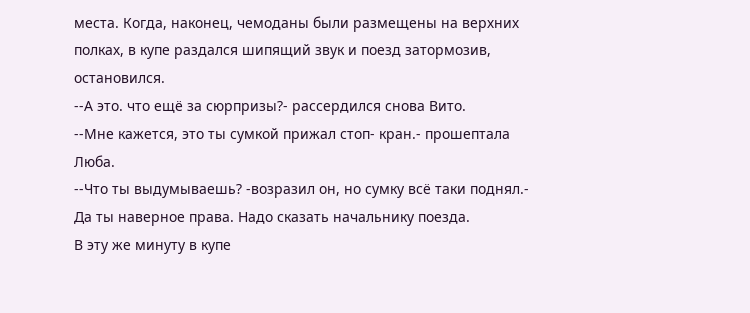места. Когда, наконец, чемоданы были размещены на верхних полках, в купе раздался шипящий звук и поезд затормозив, остановился.
--А это. что ещё за сюрпризы?- рассердился снова Вито.
--Мне кажется, это ты сумкой прижал стоп- кран.- прошептала Люба.
--Что ты выдумываешь? -возразил он, но сумку всё таки поднял.- Да ты наверное права. Надо сказать начальнику поезда.
В эту же минуту в купе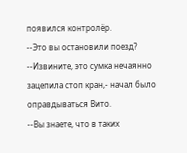появился контролёр.
--Это вы остановили поезд?
--Извините, это сумка нечаянно зацепила стоп кран,- начал было оправдываться Вито.
--Вы знаете, что в таких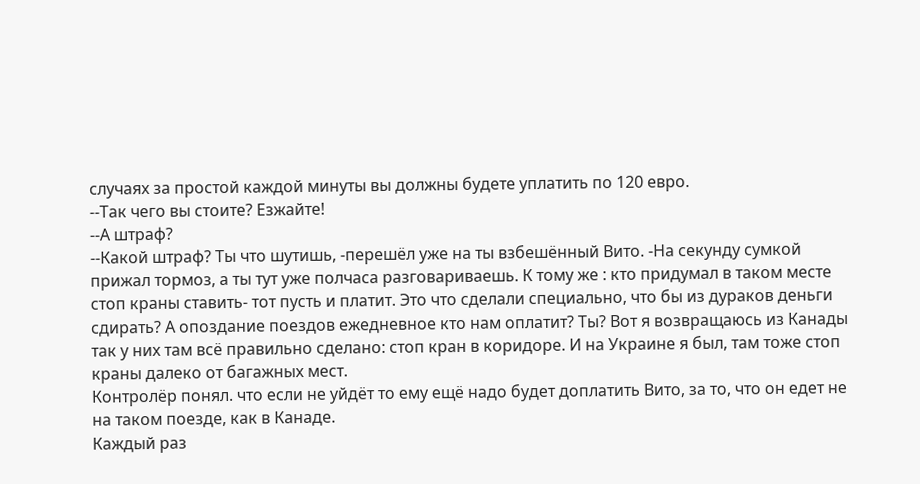случаях за простой каждой минуты вы должны будете уплатить по 120 евро.
--Так чего вы стоите? Езжайте!
--А штраф?
--Какой штраф? Ты что шутишь, -перешёл уже на ты взбешённый Вито. -На секунду сумкой прижал тормоз, а ты тут уже полчаса разговариваешь. К тому же : кто придумал в таком месте стоп краны ставить- тот пусть и платит. Это что сделали специально, что бы из дураков деньги сдирать? А опоздание поездов ежедневное кто нам оплатит? Ты? Вот я возвращаюсь из Канады так у них там всё правильно сделано: стоп кран в коридоре. И на Украине я был, там тоже стоп краны далеко от багажных мест.
Контролёр понял. что если не уйдёт то ему ещё надо будет доплатить Вито, за то, что он едет не на таком поезде, как в Канаде.
Каждый раз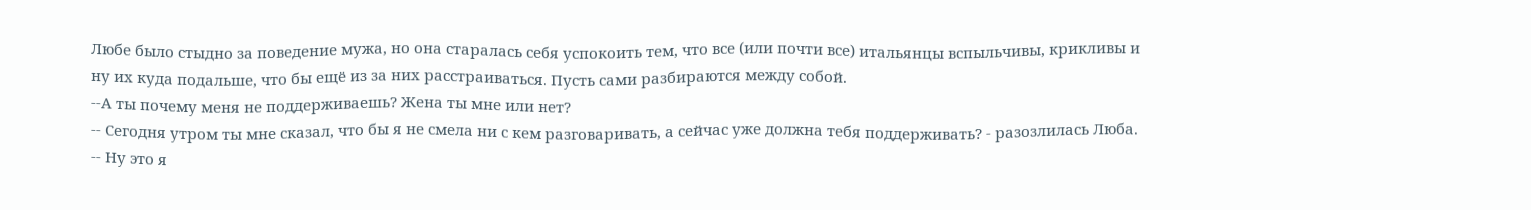Любе было стыдно за поведение мужа, но она старалась себя успокоить тем, что все (или почти все) итальянцы вспыльчивы, крикливы и ну их куда подальше, что бы ещё из за них расстраиваться. Пусть сами разбираются между собой.
--А ты почему меня не поддерживаешь? Жена ты мне или нет?
-- Сегодня утром ты мне сказал, что бы я не смела ни с кем разговаривать, а сейчас уже должна тебя поддерживать? - разозлилась Люба.
-- Ну это я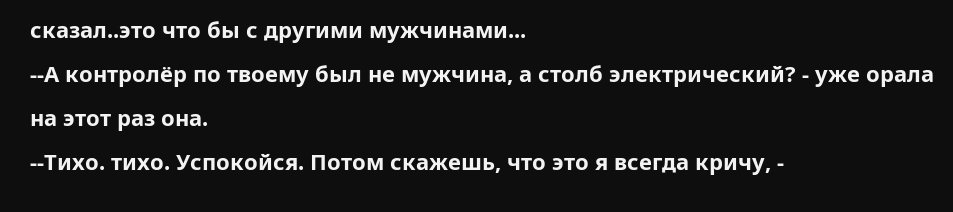сказал..это что бы с другими мужчинами...
--А контролёр по твоему был не мужчина, а столб электрический? - уже орала на этот раз она.
--Тихо. тихо. Успокойся. Потом скажешь, что это я всегда кричу, -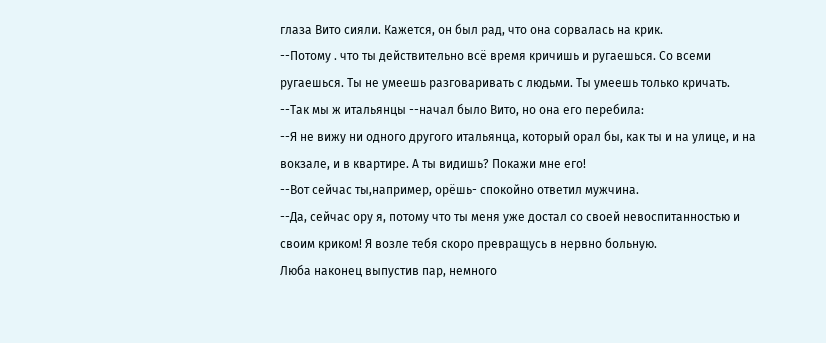глаза Вито сияли. Кажется, он был рад, что она сорвалась на крик.
--Потому . что ты действительно всё время кричишь и ругаешься. Со всеми ругаешься. Ты не умеешь разговаривать с людьми. Ты умеешь только кричать.
--Так мы ж итальянцы --начал было Вито, но она его перебила:
--Я не вижу ни одного другого итальянца, который орал бы, как ты и на улице, и на вокзале, и в квартире. А ты видишь? Покажи мне его!
--Вот сейчас ты,например, орёшь- спокойно ответил мужчина.
--Да, сейчас ору я, потому что ты меня уже достал со своей невоспитанностью и своим криком! Я возле тебя скоро превращусь в нервно больную.
Люба наконец выпустив пар, немного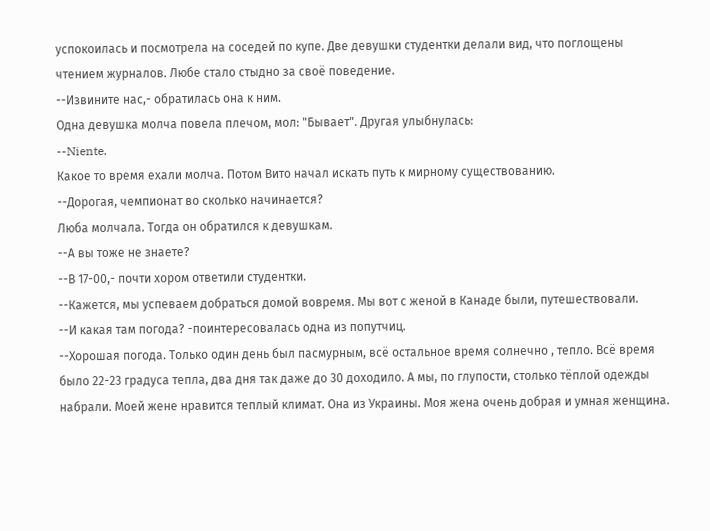успокоилась и посмотрела на соседей по купе. Две девушки студентки делали вид, что поглощены чтением журналов. Любе стало стыдно за своё поведение.
--Извините нас,- обратилась она к ним.
Одна девушка молча повела плечом, мол: "Бывает". Другая улыбнулась:
--Niente.
Какое то время ехали молча. Потом Вито начал искать путь к мирному существованию.
--Дорогая, чемпионат во сколько начинается?
Люба молчала. Тогда он обратился к девушкам.
--А вы тоже не знаете?
--В 17-00,- почти хором ответили студентки.
--Кажется, мы успеваем добраться домой вовремя. Мы вот с женой в Канаде были, путешествовали.
--И какая там погода? -поинтересовалась одна из попутчиц.
--Хорошая погода. Только один день был пасмурным, всё остальное время солнечно , тепло. Всё время было 22-23 градуса тепла, два дня так даже до 30 доходило. А мы, по глупости, столько тёплой одежды набрали. Моей жене нравится теплый климат. Она из Украины. Моя жена очень добрая и умная женщина.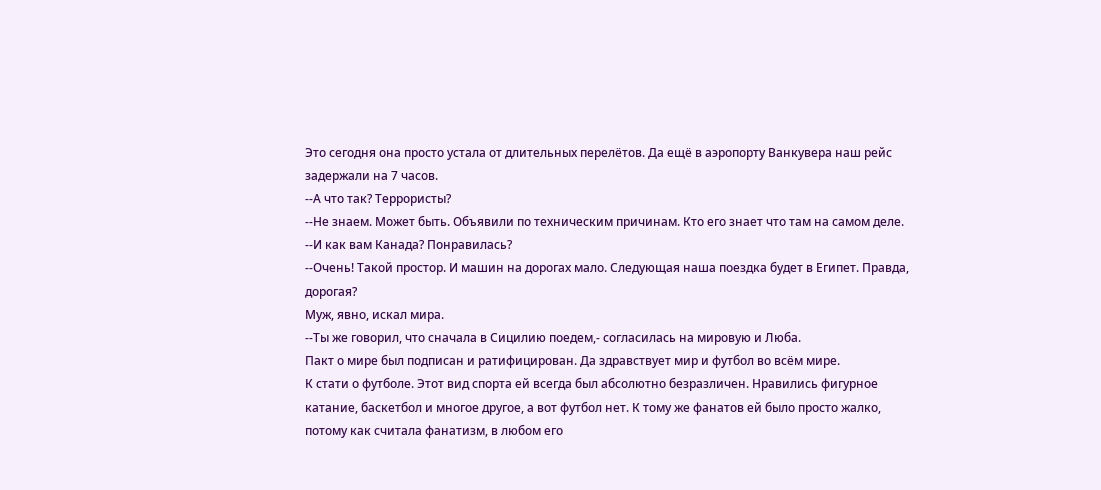Это сегодня она просто устала от длительных перелётов. Да ещё в аэропорту Ванкувера наш рейс задержали на 7 часов.
--А что так? Террористы?
--Не знаем. Может быть. Объявили по техническим причинам. Кто его знает что там на самом деле.
--И как вам Канада? Понравилась?
--Очень! Такой простор. И машин на дорогах мало. Следующая наша поездка будет в Египет. Правда, дорогая?
Муж, явно, искал мира.
--Ты же говорил, что сначала в Сицилию поедем,- согласилась на мировую и Люба.
Пакт о мире был подписан и ратифицирован. Да здравствует мир и футбол во всём мире.
К стати о футболе. Этот вид спорта ей всегда был абсолютно безразличен. Нравились фигурное катание, баскетбол и многое другое, а вот футбол нет. К тому же фанатов ей было просто жалко, потому как считала фанатизм, в любом его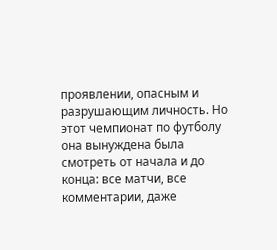проявлении, опасным и разрушающим личность. Но этот чемпионат по футболу она вынуждена была смотреть от начала и до конца: все матчи, все комментарии, даже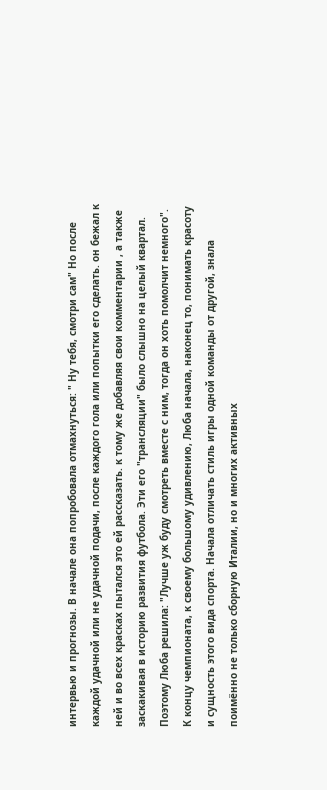интервью и прогнозы. В начале она попробовала отмахнуться: " Ну тебя, смотри сам" Но после каждой удачной или не удачной подачи, после каждого гола или попытки его сделать. он бежал к ней и во всех красках пытался это ей рассказать. к тому же добавляя свои комментарии , а также заскакивая в историю развития футбола. Эти его "трансляции" было слышно на целый квартал. Поэтому Люба решила: "Лучше уж буду смотреть вместе с ним, тогда он хоть помолчит немного".
К концу чемпионата, к своему большому удивлению, Люба начала, наконец то, понимать красоту и сущность этого вида спорта. Начала отличать стиль игры одной команды от другой, знала поимённо не только сборную Италии, но и многих активных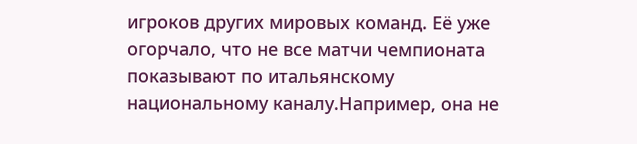игроков других мировых команд. Её уже огорчало, что не все матчи чемпионата показывают по итальянскому национальному каналу.Например, она не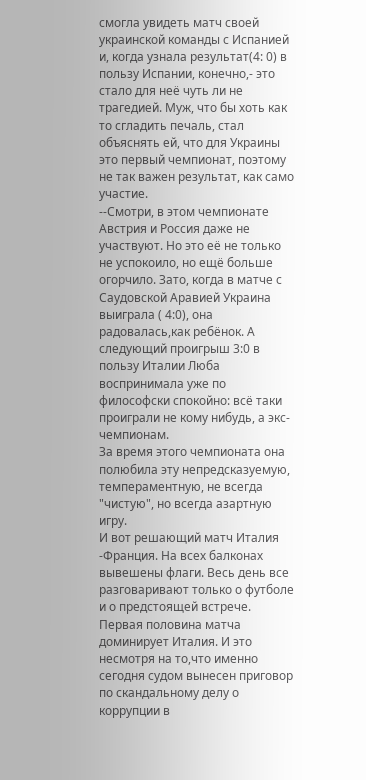смогла увидеть матч своей украинской команды с Испанией и, когда узнала результат(4: 0) в пользу Испании, конечно,- это стало для неё чуть ли не трагедией. Муж, что бы хоть как то сгладить печаль, стал объяснять ей, что для Украины это первый чемпионат, поэтому не так важен результат, как само участие.
--Смотри, в этом чемпионате Австрия и Россия даже не участвуют. Но это её не только не успокоило, но ещё больше огорчило. Зато, когда в матче с Саудовской Аравией Украина выиграла ( 4:0), она радовалась,как ребёнок. А следующий проигрыш 3:0 в пользу Италии Люба воспринимала уже по философски спокойно: всё таки проиграли не кому нибудь, а экс-чемпионам.
За время этого чемпионата она полюбила эту непредсказуемую, темпераментную, не всегда "чистую", но всегда азартную игру.
И вот решающий матч Италия -Франция. На всех балконах вывешены флаги. Весь день все разговаривают только о футболе и о предстоящей встрече. Первая половина матча доминирует Италия. И это несмотря на то,что именно сегодня судом вынесен приговор по скандальному делу о коррупции в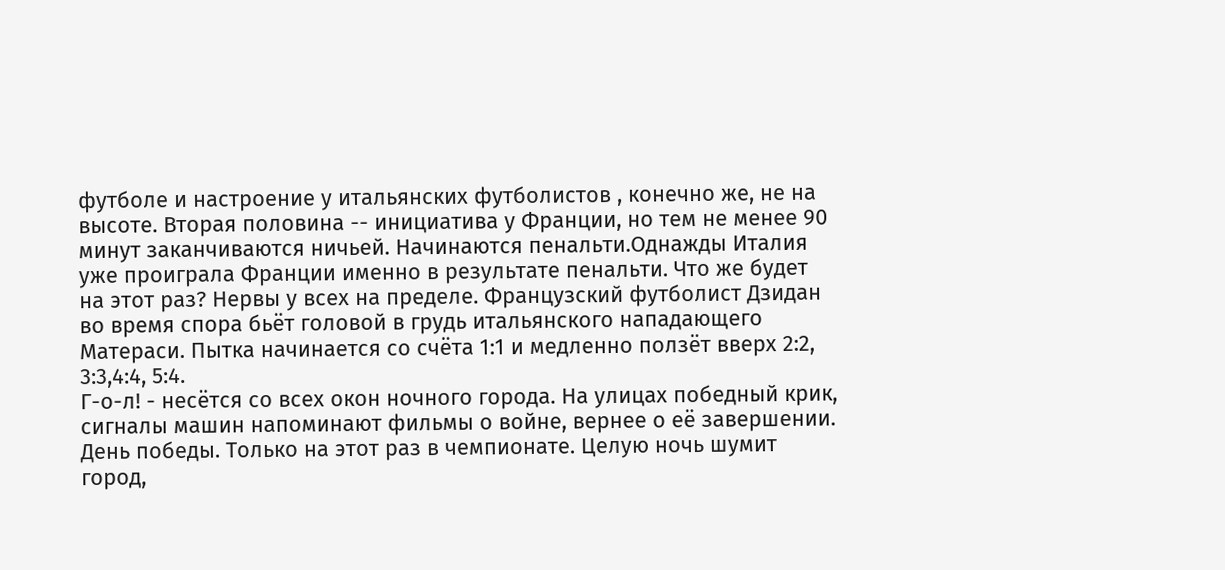футболе и настроение у итальянских футболистов , конечно же, не на высоте. Вторая половина -- инициатива у Франции, но тем не менее 90 минут заканчиваются ничьей. Начинаются пенальти.Однажды Италия уже проиграла Франции именно в результате пенальти. Что же будет на этот раз? Нервы у всех на пределе. Французский футболист Дзидан во время спора бьёт головой в грудь итальянского нападающего Матераси. Пытка начинается со счёта 1:1 и медленно ползёт вверх 2:2, 3:3,4:4, 5:4.
Г-о-л! - несётся со всех окон ночного города. На улицах победный крик, сигналы машин напоминают фильмы о войне, вернее о её завершении. День победы. Только на этот раз в чемпионате. Целую ночь шумит город,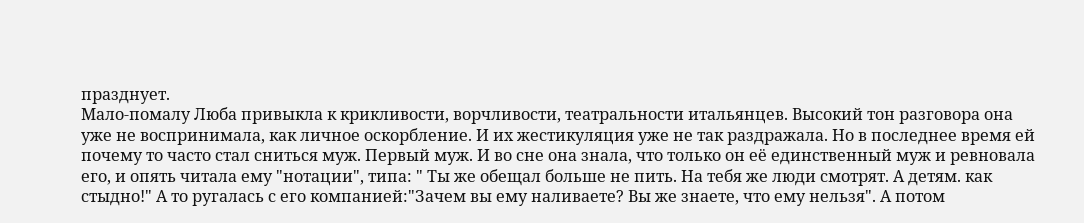празднует.
Мало-помалу Люба привыкла к крикливости, ворчливости, театральности итальянцев. Высокий тон разговора она уже не воспринимала, как личное оскорбление. И их жестикуляция уже не так раздражала. Но в последнее время ей почему то часто стал сниться муж. Первый муж. И во сне она знала, что только он её единственный муж и ревновала его, и опять читала ему "нотации", типа: " Ты же обещал больше не пить. На тебя же люди смотрят. А детям. как стыдно!" А то ругалась с его компанией:"Зачем вы ему наливаете? Вы же знаете, что ему нельзя". А потом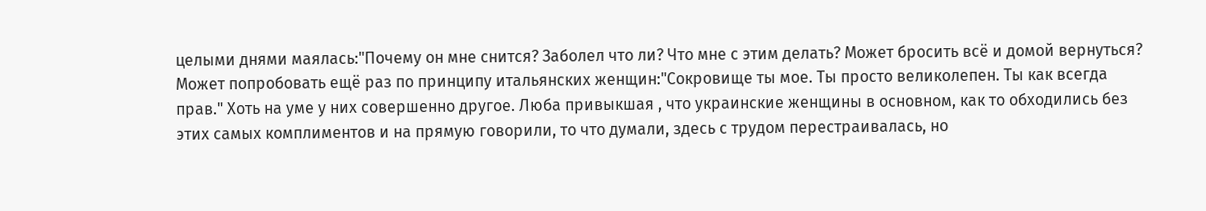целыми днями маялась:"Почему он мне снится? Заболел что ли? Что мне с этим делать? Может бросить всё и домой вернуться? Может попробовать ещё раз по принципу итальянских женщин:"Сокровище ты мое. Ты просто великолепен. Ты как всегда прав." Хоть на уме у них совершенно другое. Люба привыкшая , что украинские женщины в основном, как то обходились без этих самых комплиментов и на прямую говорили, то что думали, здесь с трудом перестраивалась, но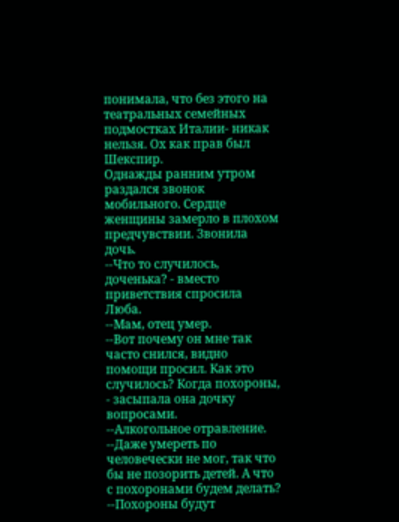понимала, что без этого на театральных семейных подмостках Италии- никак нельзя. Ох как прав был Шекспир.
Однажды ранним утром раздался звонок мобильного. Сердце женщины замерло в плохом предчувствии. Звонила дочь.
--Что то случилось, доченька? - вместо приветствия спросила Люба.
--Мам, отец умер.
--Вот почему он мне так часто снился, видно помощи просил. Как это случилось? Когда похороны, - засыпала она дочку вопросами.
--Алкогольное отравление.
--Даже умереть по человечески не мог, так что бы не позорить детей. А что с похоронами будем делать?
--Похороны будут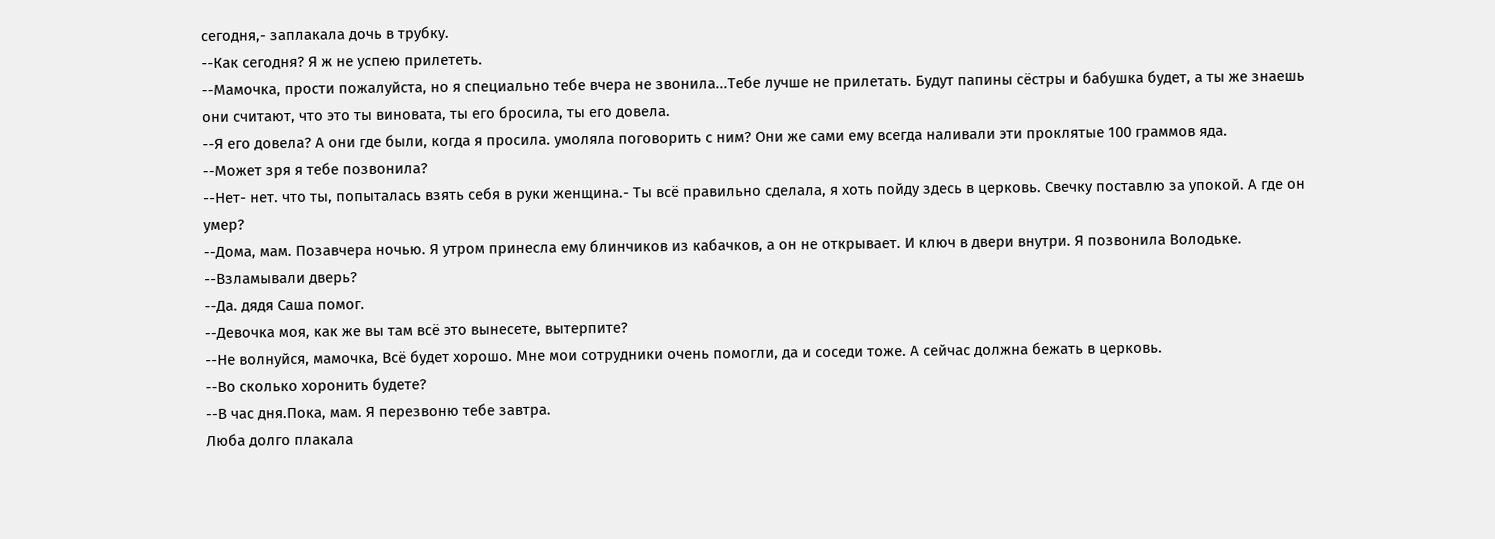сегодня,- заплакала дочь в трубку.
--Как сегодня? Я ж не успею прилететь.
--Мамочка, прости пожалуйста, но я специально тебе вчера не звонила...Тебе лучше не прилетать. Будут папины сёстры и бабушка будет, а ты же знаешь они считают, что это ты виновата, ты его бросила, ты его довела.
--Я его довела? А они где были, когда я просила. умоляла поговорить с ним? Они же сами ему всегда наливали эти проклятые 100 граммов яда.
--Может зря я тебе позвонила?
--Нет- нет. что ты, попыталась взять себя в руки женщина.- Ты всё правильно сделала, я хоть пойду здесь в церковь. Свечку поставлю за упокой. А где он умер?
--Дома, мам. Позавчера ночью. Я утром принесла ему блинчиков из кабачков, а он не открывает. И ключ в двери внутри. Я позвонила Володьке.
--Взламывали дверь?
--Да. дядя Саша помог.
--Девочка моя, как же вы там всё это вынесете, вытерпите?
--Не волнуйся, мамочка, Всё будет хорошо. Мне мои сотрудники очень помогли, да и соседи тоже. А сейчас должна бежать в церковь.
--Во сколько хоронить будете?
--В час дня.Пока, мам. Я перезвоню тебе завтра.
Люба долго плакала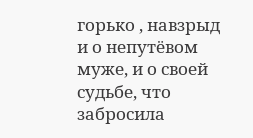горько , навзрыд и о непутёвом муже, и о своей судьбе, что забросила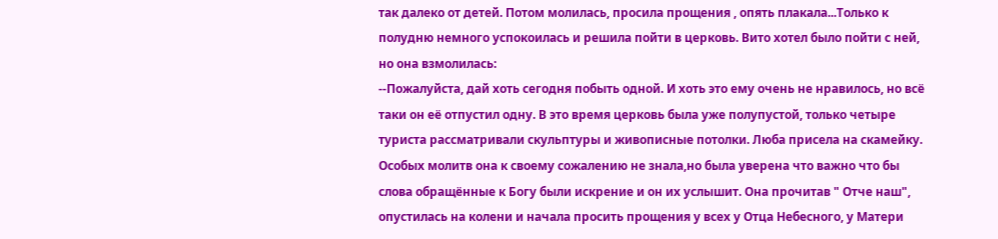так далеко от детей. Потом молилась, просила прощения , опять плакала...Только к полудню немного успокоилась и решила пойти в церковь. Вито хотел было пойти с ней, но она взмолилась:
--Пожалуйста, дай хоть сегодня побыть одной. И хоть это ему очень не нравилось, но всё таки он её отпустил одну. В это время церковь была уже полупустой, только четыре туриста рассматривали скульптуры и живописные потолки. Люба присела на скамейку. Особых молитв она к своему сожалению не знала,но была уверена что важно что бы слова обращённые к Богу были искрение и он их услышит. Она прочитав " Отче наш", опустилась на колени и начала просить прощения у всех у Отца Небесного, у Матери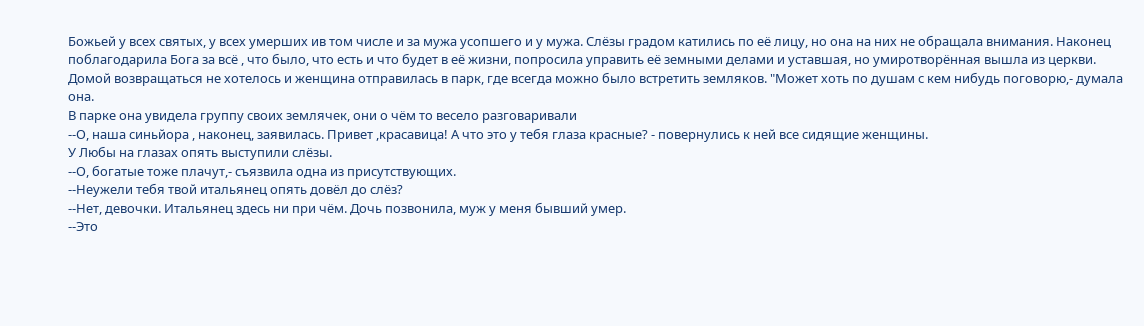Божьей у всех святых, у всех умерших ив том числе и за мужа усопшего и у мужа. Слёзы градом катились по её лицу, но она на них не обращала внимания. Наконец поблагодарила Бога за всё , что было, что есть и что будет в её жизни, попросила управить её земными делами и уставшая, но умиротворённая вышла из церкви.
Домой возвращаться не хотелось и женщина отправилась в парк, где всегда можно было встретить земляков. "Может хоть по душам с кем нибудь поговорю,- думала она.
В парке она увидела группу своих землячек, они о чём то весело разговаривали
--О, наша синьйора , наконец, заявилась. Привет ,красавица! А что это у тебя глаза красные? - повернулись к ней все сидящие женщины.
У Любы на глазах опять выступили слёзы.
--О, богатые тоже плачут,- съязвила одна из присутствующих.
--Неужели тебя твой итальянец опять довёл до слёз?
--Нет, девочки. Итальянец здесь ни при чём. Дочь позвонила, муж у меня бывший умер.
--Это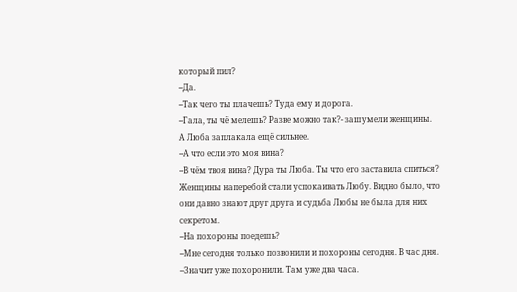который пил?
--Да.
--Так чего ты плачешь? Туда ему и дорога.
--Гала, ты чё мелешь? Разве можно так?- зашумели женщины.
А Люба заплакала ещё сильнее.
--А что если это моя вина?
--В чём твоя вина? Дура ты Люба. Ты что его заставила спиться?
Женщины наперебой стали успокаивать Любу. Видно было, что они давно знают друг друга и судьба Любы не была для них секретом.
--На похороны поедешь?
--Мне сегодня только позвонили и похороны сегодня. В час дня.
--Значит уже похоронили. Там уже два часа.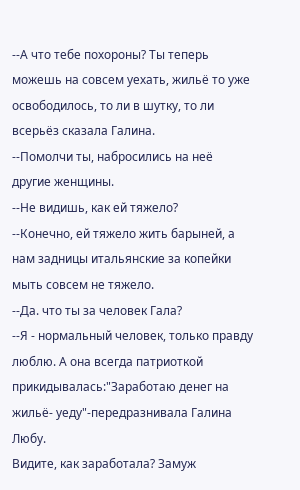--А что тебе похороны? Ты теперь можешь на совсем уехать, жильё то уже освободилось, то ли в шутку, то ли всерьёз сказала Галина.
--Помолчи ты, набросились на неё другие женщины.
--Не видишь, как ей тяжело?
--Конечно, ей тяжело жить барыней, а нам задницы итальянские за копейки мыть совсем не тяжело.
--Да. что ты за человек Гала?
--Я - нормальный человек, только правду люблю. А она всегда патриоткой прикидывалась:"Заработаю денег на жильё- уеду"-передразнивала Галина Любу.
Видите, как заработала? Замуж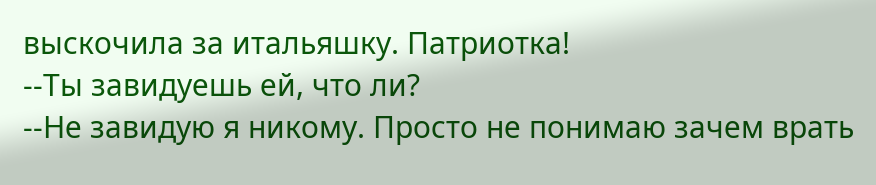выскочила за итальяшку. Патриотка!
--Ты завидуешь ей, что ли?
--Не завидую я никому. Просто не понимаю зачем врать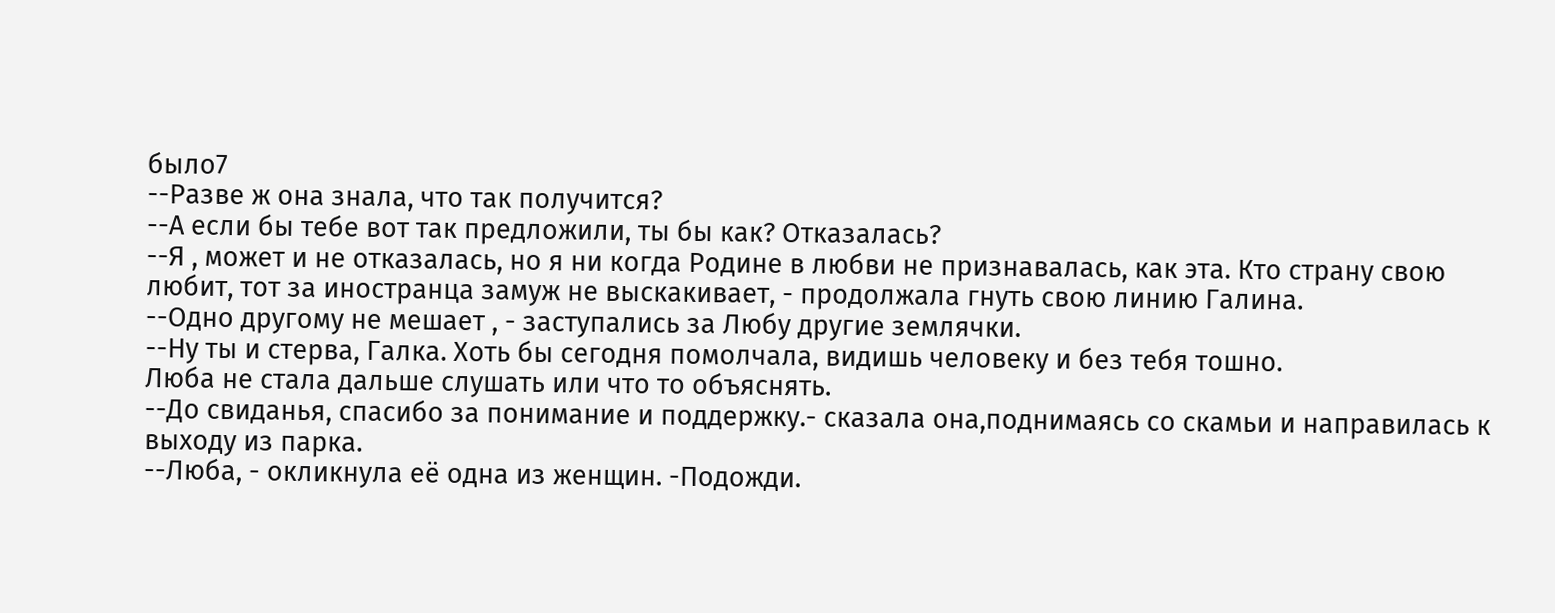было7
--Разве ж она знала, что так получится?
--А если бы тебе вот так предложили, ты бы как? Отказалась?
--Я , может и не отказалась, но я ни когда Родине в любви не признавалась, как эта. Кто страну свою любит, тот за иностранца замуж не выскакивает, - продолжала гнуть свою линию Галина.
--Одно другому не мешает , - заступались за Любу другие землячки.
--Ну ты и стерва, Галка. Хоть бы сегодня помолчала, видишь человеку и без тебя тошно.
Люба не стала дальше слушать или что то объяснять.
--До свиданья, спасибо за понимание и поддержку.- сказала она,поднимаясь со скамьи и направилась к выходу из парка.
--Люба, - окликнула её одна из женщин. -Подожди.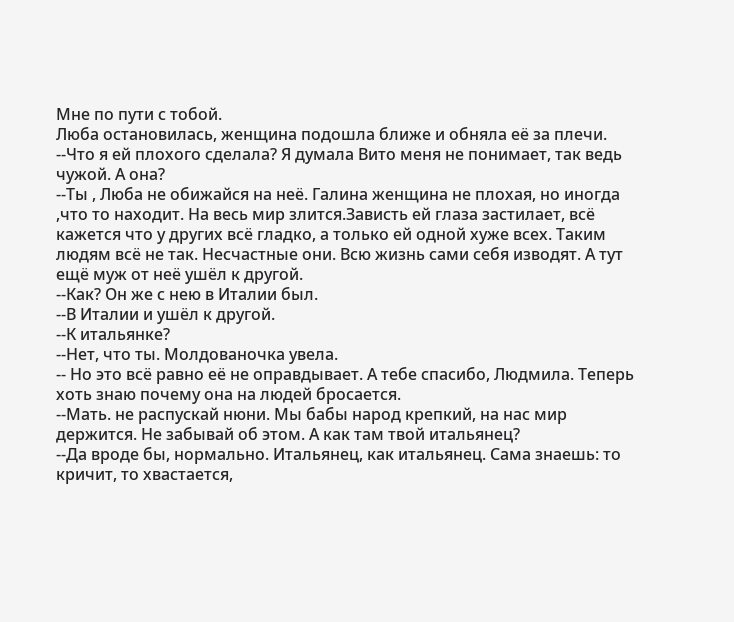Мне по пути с тобой.
Люба остановилась, женщина подошла ближе и обняла её за плечи.
--Что я ей плохого сделала? Я думала Вито меня не понимает, так ведь чужой. А она?
--Ты , Люба не обижайся на неё. Галина женщина не плохая, но иногда ,что то находит. На весь мир злится.Зависть ей глаза застилает, всё кажется что у других всё гладко, а только ей одной хуже всех. Таким людям всё не так. Несчастные они. Всю жизнь сами себя изводят. А тут ещё муж от неё ушёл к другой.
--Как? Он же с нею в Италии был.
--В Италии и ушёл к другой.
--К итальянке?
--Нет, что ты. Молдованочка увела.
-- Но это всё равно её не оправдывает. А тебе спасибо, Людмила. Теперь хоть знаю почему она на людей бросается.
--Мать. не распускай нюни. Мы бабы народ крепкий, на нас мир держится. Не забывай об этом. А как там твой итальянец?
--Да вроде бы, нормально. Итальянец, как итальянец. Сама знаешь: то кричит, то хвастается,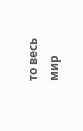то весь мир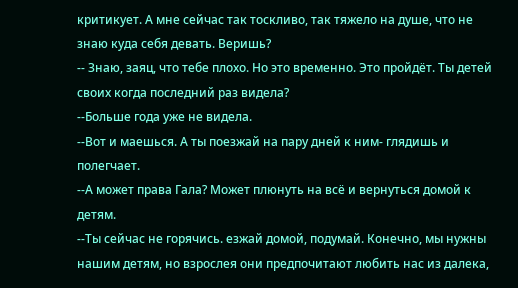критикует. А мне сейчас так тоскливо, так тяжело на душе, что не знаю куда себя девать. Веришь?
-- Знаю, заяц, что тебе плохо. Но это временно. Это пройдёт. Ты детей своих когда последний раз видела?
--Больше года уже не видела.
--Вот и маешься. А ты поезжай на пару дней к ним- глядишь и полегчает.
--А может права Гала? Может плюнуть на всё и вернуться домой к детям.
--Ты сейчас не горячись. езжай домой, подумай. Конечно, мы нужны нашим детям, но взрослея они предпочитают любить нас из далека,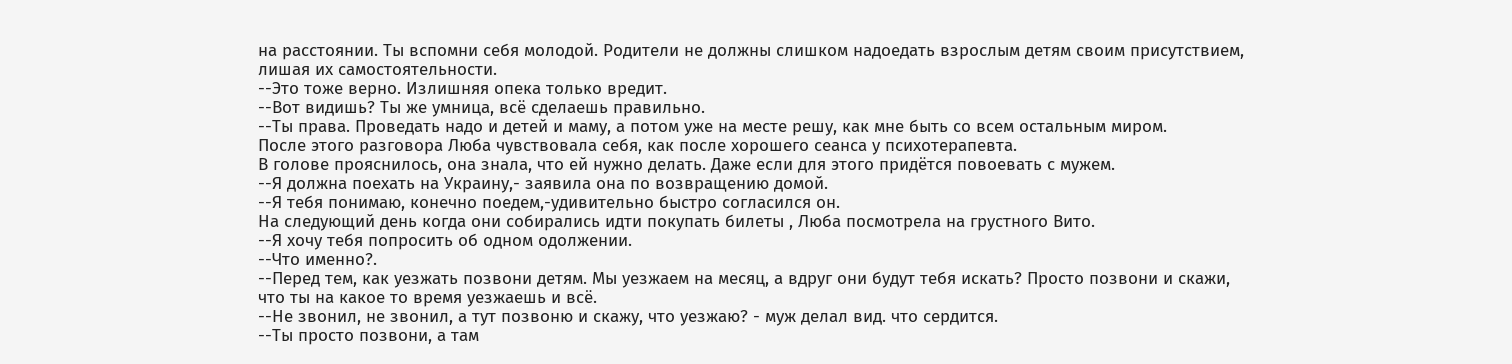на расстоянии. Ты вспомни себя молодой. Родители не должны слишком надоедать взрослым детям своим присутствием, лишая их самостоятельности.
--Это тоже верно. Излишняя опека только вредит.
--Вот видишь? Ты же умница, всё сделаешь правильно.
--Ты права. Проведать надо и детей и маму, а потом уже на месте решу, как мне быть со всем остальным миром.
После этого разговора Люба чувствовала себя, как после хорошего сеанса у психотерапевта.
В голове прояснилось, она знала, что ей нужно делать. Даже если для этого придётся повоевать с мужем.
--Я должна поехать на Украину,- заявила она по возвращению домой.
--Я тебя понимаю, конечно поедем,-удивительно быстро согласился он.
На следующий день когда они собирались идти покупать билеты , Люба посмотрела на грустного Вито.
--Я хочу тебя попросить об одном одолжении.
--Что именно?.
--Перед тем, как уезжать позвони детям. Мы уезжаем на месяц, а вдруг они будут тебя искать? Просто позвони и скажи, что ты на какое то время уезжаешь и всё.
--Не звонил, не звонил, а тут позвоню и скажу, что уезжаю? - муж делал вид. что сердится.
--Ты просто позвони, а там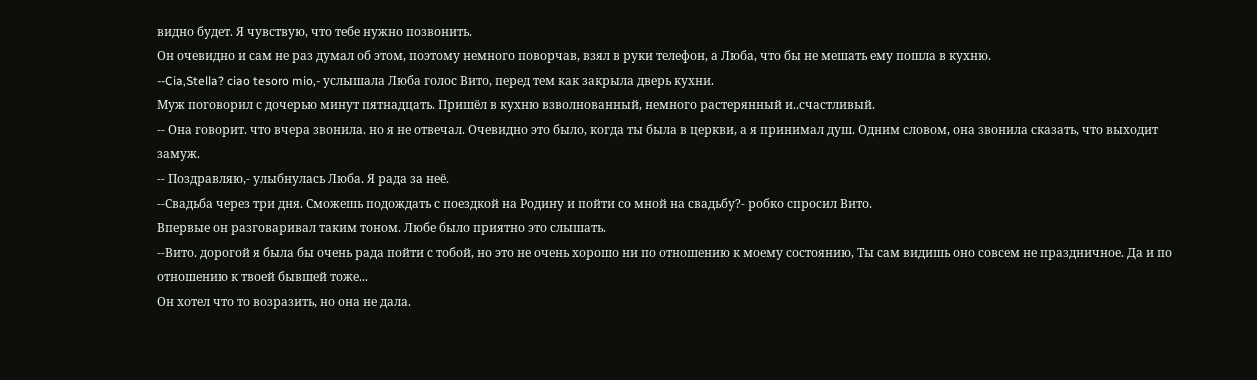видно будет. Я чувствую, что тебе нужно позвонить.
Он очевидно и сам не раз думал об этом, поэтому немного поворчав, взял в руки телефон, а Люба, что бы не мешать ему пошла в кухню.
--Cia,Stella? ciao tesoro mio,- услышала Люба голос Вито, перед тем как закрыла дверь кухни.
Муж поговорил с дочерью минут пятнадцать. Пришёл в кухню взволнованный, немного растерянный и..счастливый.
-- Она говорит. что вчера звонила. но я не отвечал. Очевидно это было, когда ты была в церкви, а я принимал душ. Одним словом, она звонила сказать, что выходит замуж.
-- Поздравляю,- улыбнулась Люба. Я рада за неё.
--Свадьба через три дня. Сможешь подождать с поездкой на Родину и пойти со мной на свадьбу?- робко спросил Вито.
Впервые он разговаривал таким тоном. Любе было приятно это слышать.
--Вито. дорогой я была бы очень рада пойти с тобой, но это не очень хорошо ни по отношению к моему состоянию, Ты сам видишь оно совсем не праздничное. Да и по отношению к твоей бывшей тоже...
Он хотел что то возразить, но она не дала.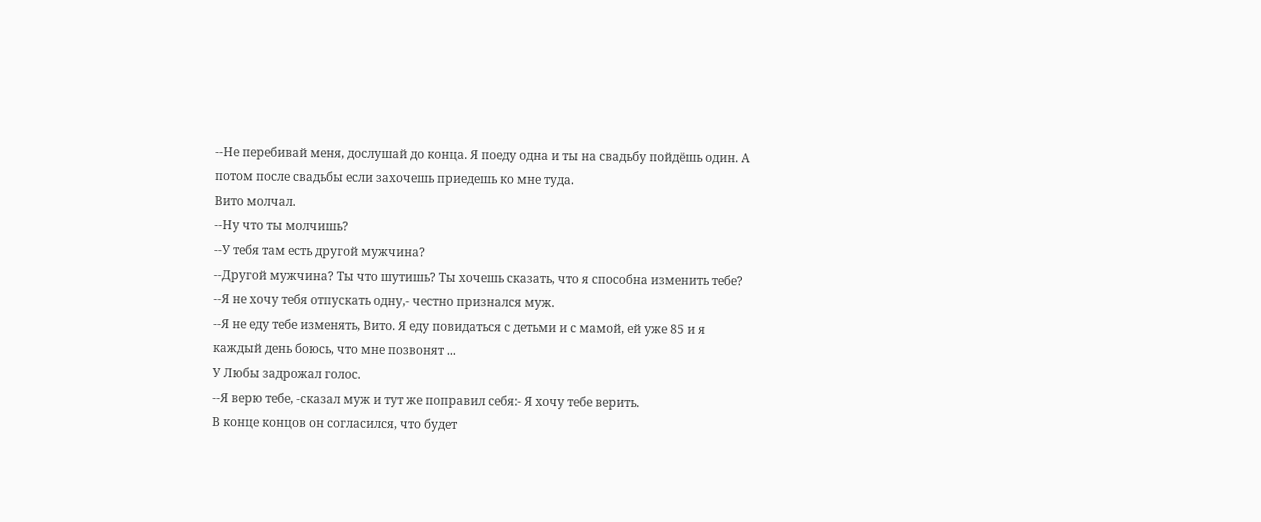--Не перебивай меня, дослушай до конца. Я поеду одна и ты на свадьбу пойдёшь один. А потом после свадьбы если захочешь приедешь ко мне туда.
Вито молчал.
--Ну что ты молчишь?
--У тебя там есть другой мужчина?
--Другой мужчина? Ты что шутишь? Ты хочешь сказать, что я способна изменить тебе?
--Я не хочу тебя отпускать одну,- честно признался муж.
--Я не еду тебе изменять, Вито. Я еду повидаться с детьми и с мамой, ей уже 85 и я каждый день боюсь, что мне позвонят ...
У Любы задрожал голос.
--Я верю тебе, -сказал муж и тут же поправил себя:- Я хочу тебе верить.
В конце концов он согласился, что будет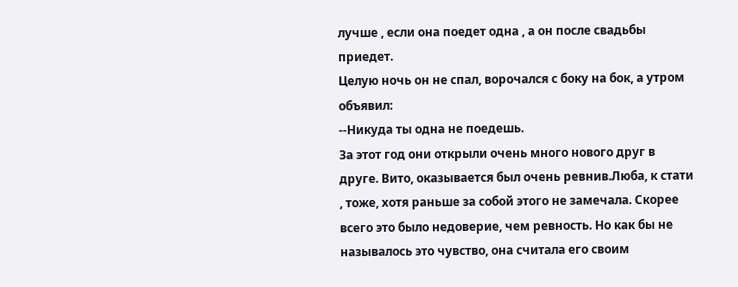лучше , если она поедет одна , а он после свадьбы приедет.
Целую ночь он не спал, ворочался с боку на бок, а утром объявил:
--Никуда ты одна не поедешь.
За этот год они открыли очень много нового друг в друге. Вито, оказывается был очень ревнив.Люба, к стати , тоже, хотя раньше за собой этого не замечала. Скорее всего это было недоверие, чем ревность. Но как бы не называлось это чувство, она считала его своим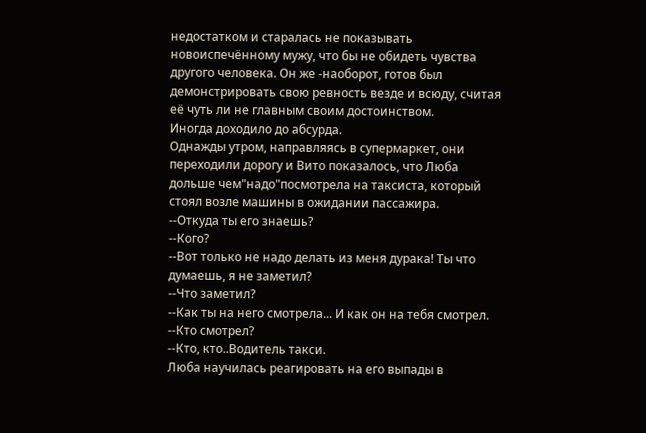недостатком и старалась не показывать новоиспечённому мужу, что бы не обидеть чувства другого человека. Он же -наоборот, готов был демонстрировать свою ревность везде и всюду, считая её чуть ли не главным своим достоинством.
Иногда доходило до абсурда.
Однажды утром, направляясь в супермаркет, они переходили дорогу и Вито показалось, что Люба дольше чем"надо"посмотрела на таксиста, который стоял возле машины в ожидании пассажира.
--Откуда ты его знаешь?
--Кого?
--Вот только не надо делать из меня дурака! Ты что думаешь, я не заметил?
--Что заметил?
--Как ты на него смотрела... И как он на тебя смотрел.
--Кто смотрел?
--Кто, кто..Водитель такси.
Люба научилась реагировать на его выпады в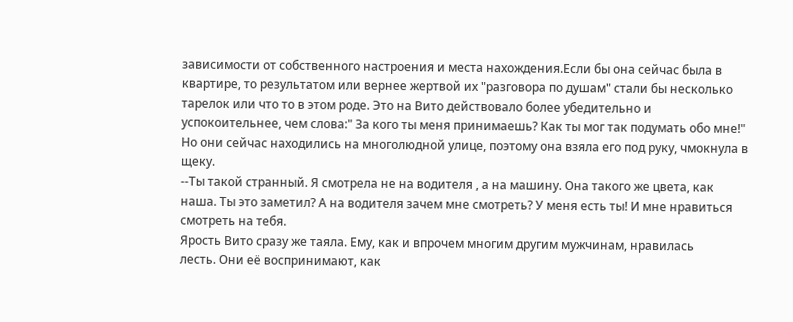зависимости от собственного настроения и места нахождения.Если бы она сейчас была в квартире, то результатом или вернее жертвой их "разговора по душам" стали бы несколько тарелок или что то в этом роде. Это на Вито действовало более убедительно и успокоительнее, чем слова:" За кого ты меня принимаешь? Как ты мог так подумать обо мне!" Но они сейчас находились на многолюдной улице, поэтому она взяла его под руку, чмокнула в щеку.
--Ты такой странный. Я смотрела не на водителя , а на машину. Она такого же цвета, как наша. Ты это заметил? А на водителя зачем мне смотреть? У меня есть ты! И мне нравиться смотреть на тебя.
Ярость Вито сразу же таяла. Ему, как и впрочем многим другим мужчинам, нравилась
лесть. Они её воспринимают, как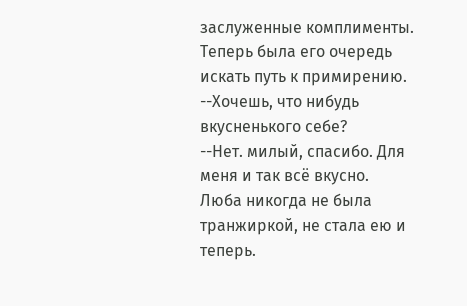заслуженные комплименты. Теперь была его очередь искать путь к примирению.
--Хочешь, что нибудь вкусненького себе?
--Нет. милый, спасибо. Для меня и так всё вкусно.
Люба никогда не была транжиркой, не стала ею и теперь.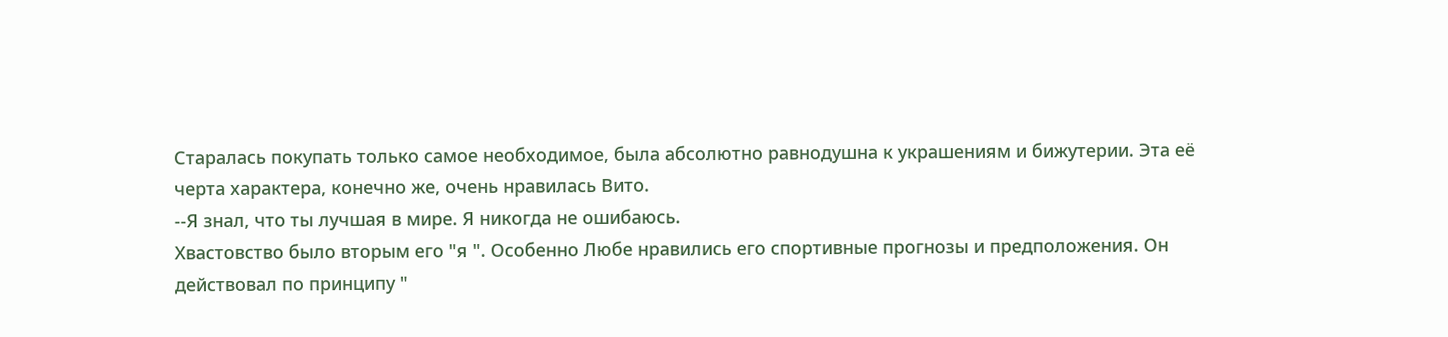Старалась покупать только самое необходимое, была абсолютно равнодушна к украшениям и бижутерии. Эта её черта характера, конечно же, очень нравилась Вито.
--Я знал, что ты лучшая в мире. Я никогда не ошибаюсь.
Хвастовство было вторым его "я ". Особенно Любе нравились его спортивные прогнозы и предположения. Он действовал по принципу "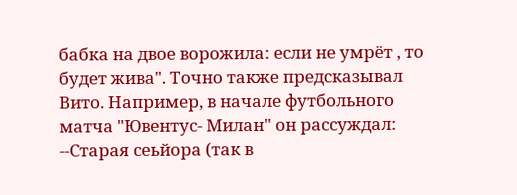бабка на двое ворожила: если не умрёт , то будет жива". Точно также предсказывал Вито. Например, в начале футбольного матча "Ювентус- Милан" он рассуждал:
--Старая сеьйора (так в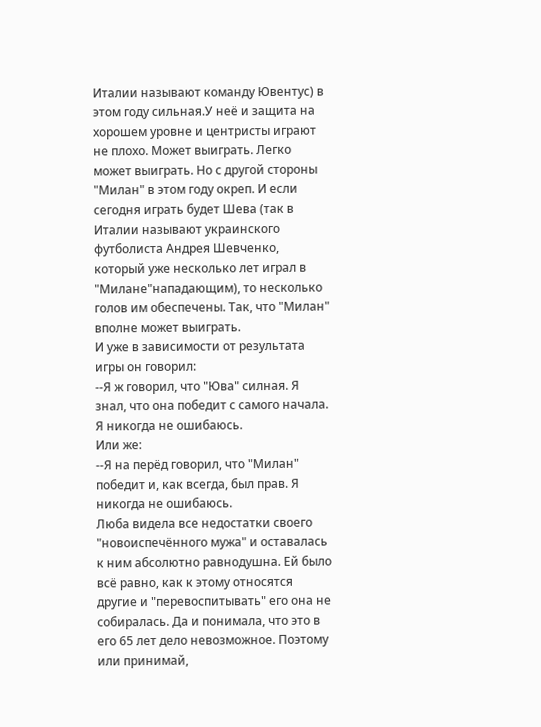Италии называют команду Ювентус) в этом году сильная.У неё и защита на хорошем уровне и центристы играют не плохо. Может выиграть. Легко может выиграть. Но с другой стороны "Милан" в этом году окреп. И если сегодня играть будет Шева (так в Италии называют украинского футболиста Андрея Шевченко, который уже несколько лет играл в "Милане"нападающим), то несколько голов им обеспечены. Так, что "Милан" вполне может выиграть.
И уже в зависимости от результата игры он говорил:
--Я ж говорил, что "Юва" силная. Я знал, что она победит с самого начала. Я никогда не ошибаюсь.
Или же:
--Я на перёд говорил, что "Милан" победит и, как всегда, был прав. Я никогда не ошибаюсь.
Люба видела все недостатки своего "новоиспечённого мужа" и оставалась к ним абсолютно равнодушна. Ей было всё равно, как к этому относятся другие и "перевоспитывать" его она не собиралась. Да и понимала, что это в его 65 лет дело невозможное. Поэтому или принимай,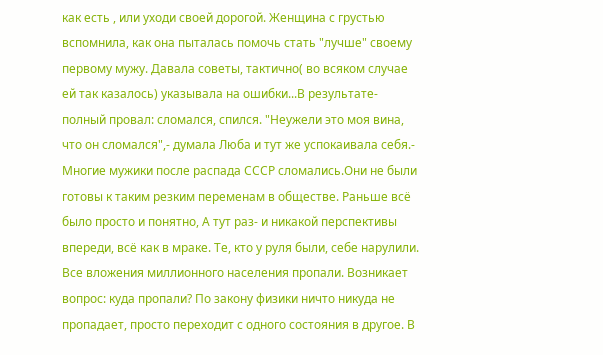как есть , или уходи своей дорогой. Женщина с грустью вспомнила, как она пыталась помочь стать "лучше" своему первому мужу. Давала советы, тактично( во всяком случае ей так казалось) указывала на ошибки...В результате- полный провал: сломался, спился. "Неужели это моя вина, что он сломался",- думала Люба и тут же успокаивала себя.- Многие мужики после распада СССР сломались.Они не были готовы к таким резким переменам в обществе. Раньше всё было просто и понятно, А тут раз- и никакой перспективы впереди, всё как в мраке. Те, кто у руля были, себе нарулили. Все вложения миллионного населения пропали. Возникает вопрос: куда пропали? По закону физики ничто никуда не пропадает, просто переходит с одного состояния в другое. В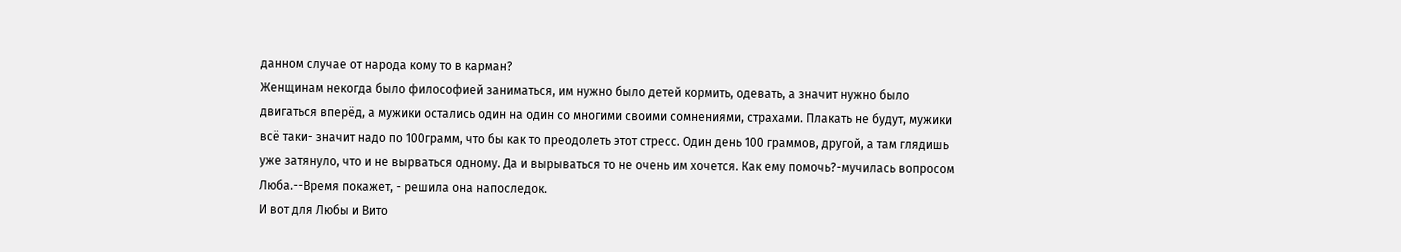данном случае от народа кому то в карман?
Женщинам некогда было философией заниматься, им нужно было детей кормить, одевать, а значит нужно было двигаться вперёд, а мужики остались один на один со многими своими сомнениями, страхами. Плакать не будут, мужики всё таки- значит надо по 100грамм, что бы как то преодолеть этот стресс. Один день 100 граммов, другой, а там глядишь уже затянуло, что и не вырваться одному. Да и вырываться то не очень им хочется. Как ему помочь?-мучилась вопросом Люба.--Время покажет, - решила она напоследок.
И вот для Любы и Вито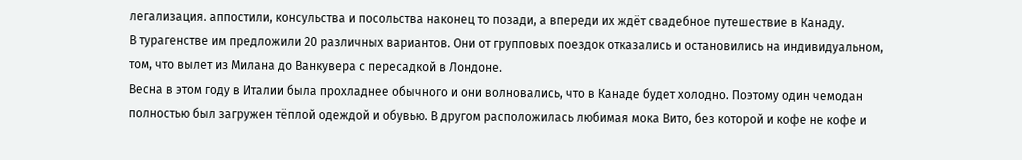легализация. аппостили, консульства и посольства наконец то позади, а впереди их ждёт свадебное путешествие в Канаду.
В турагенстве им предложили 20 различных вариантов. Они от групповых поездок отказались и остановились на индивидуальном, том, что вылет из Милана до Ванкувера с пересадкой в Лондоне.
Весна в этом году в Италии была прохладнее обычного и они волновались, что в Канаде будет холодно. Поэтому один чемодан полностью был загружен тёплой одеждой и обувью. В другом расположилась любимая мока Вито, без которой и кофе не кофе и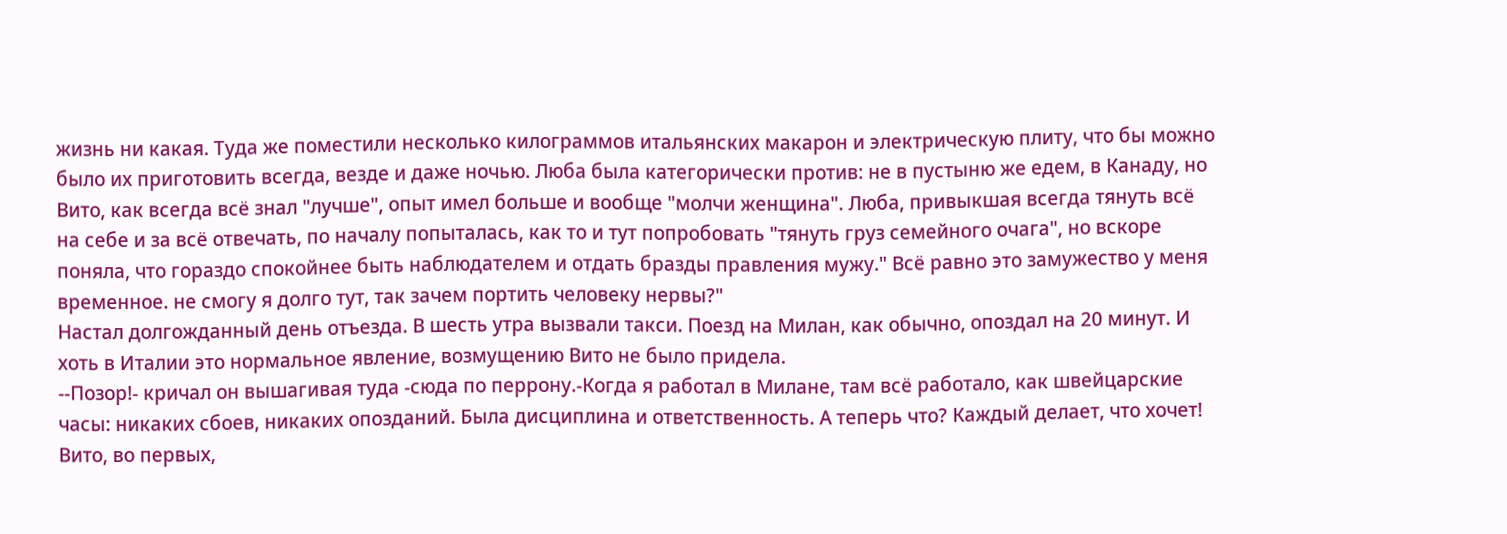жизнь ни какая. Туда же поместили несколько килограммов итальянских макарон и электрическую плиту, что бы можно было их приготовить всегда, везде и даже ночью. Люба была категорически против: не в пустыню же едем, в Канаду, но Вито, как всегда всё знал "лучше", опыт имел больше и вообще "молчи женщина". Люба, привыкшая всегда тянуть всё на себе и за всё отвечать, по началу попыталась, как то и тут попробовать "тянуть груз семейного очага", но вскоре поняла, что гораздо спокойнее быть наблюдателем и отдать бразды правления мужу." Всё равно это замужество у меня временное. не смогу я долго тут, так зачем портить человеку нервы?"
Настал долгожданный день отъезда. В шесть утра вызвали такси. Поезд на Милан, как обычно, опоздал на 20 минут. И хоть в Италии это нормальное явление, возмущению Вито не было придела.
--Позор!- кричал он вышагивая туда -сюда по перрону.-Когда я работал в Милане, там всё работало, как швейцарские часы: никаких сбоев, никаких опозданий. Была дисциплина и ответственность. А теперь что? Каждый делает, что хочет!
Вито, во первых,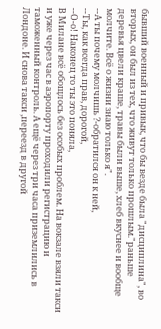бывший военный и привык, что бы везде была "дисциплина", во вторых, он был из тех, что живут только прошлым."раньше деревья цвели краше, травы были выше, хлеб вкуснее и вообще молчите. Всё о жизни знаю только я".
--А ты почему молчишь ?-обратился он к ней,
--Ты, как всегда прав, дорогой,
--О-о! Наконец то ты это поняла,
В Милане всё обощлось без особых проблем. На вокзале взяли такси и уже через час в аэропорту проходили регистрацию и таможенный контроль. А ещё через три часа приземлились в Лондоне. И снова такси ,переезд в другой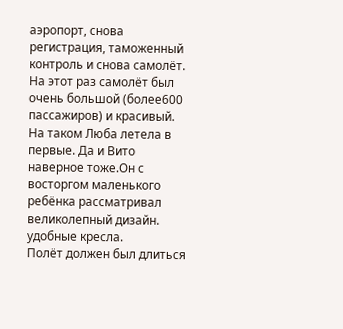аэропорт, снова регистрация, таможенный контроль и снова самолёт. На этот раз самолёт был очень большой (более600 пассажиров) и красивый. На таком Люба летела в первые. Да и Вито наверное тоже.Он с восторгом маленького ребёнка рассматривал великолепный дизайн. удобные кресла.
Полёт должен был длиться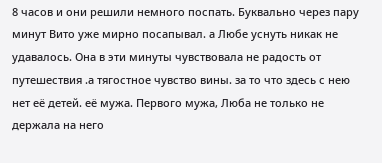8 часов и они решили немного поспать. Буквально через пару минут Вито уже мирно посапывал. а Любе уснуть никак не удавалось. Она в эти минуты чувствовала не радость от путешествия .а тягостное чувство вины. за то что здесь с нею нет её детей. её мужа. Первого мужа, Люба не только не держала на него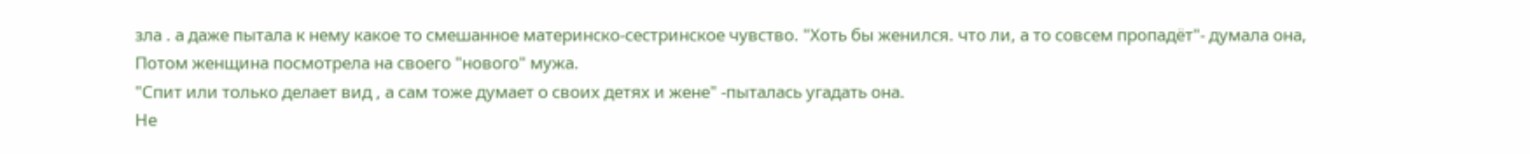зла . а даже пытала к нему какое то смешанное материнско-сестринское чувство. "Хоть бы женился. что ли, а то совсем пропадёт"- думала она,
Потом женщина посмотрела на своего "нового" мужа.
"Спит или только делает вид , а сам тоже думает о своих детях и жене" -пыталась угадать она.
Не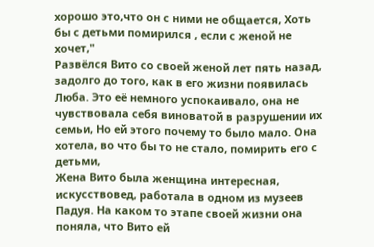хорошо это,что он с ними не общается, Хоть бы с детьми помирился , если с женой не хочет,"
Развёлся Вито со своей женой лет пять назад, задолго до того, как в его жизни появилась Люба. Это её немного успокаивало, она не чувствовала себя виноватой в разрушении их семьи, Но ей этого почему то было мало. Она хотела, во что бы то не стало, помирить его с детьми,
Жена Вито была женщина интересная, искусствовед, работала в одном из музеев Падуя. На каком то этапе своей жизни она поняла, что Вито ей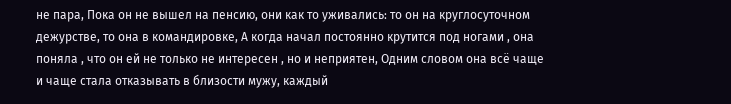не пара, Пока он не вышел на пенсию, они как то уживались: то он на круглосуточном дежурстве, то она в командировке, А когда начал постоянно крутится под ногами , она поняла , что он ей не только не интересен , но и неприятен, Одним словом она всё чаще и чаще стала отказывать в близости мужу, каждый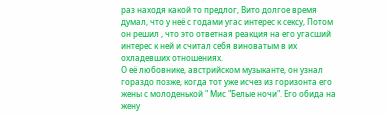раз находя какой то предлог, Вито долгое время думал, что у неё с годами угас интерес к сексу, Потом он решил , что это ответная реакция на его угасший интерес к ней и считал себя виноватым в их охладевших отношениях.
О её любовнике, австрийском музыканте, он узнал гораздо позже, когда тот уже исчез из горизонта его жены с молоденькой " Мис "Белые ночи". Его обида на жену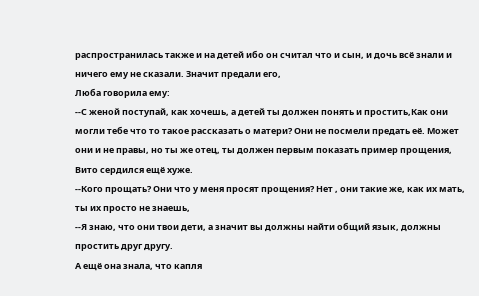распространилась также и на детей ибо он считал что и сын, и дочь всё знали и ничего ему не сказали. Значит предали его,
Люба говорила ему:
--С женой поступай, как хочешь, а детей ты должен понять и простить,Как они могли тебе что то такое рассказать о матери? Они не посмели предать её. Может они и не правы, но ты же отец, ты должен первым показать пример прощения,
Вито сердился ещё хуже.
--Кого прощать? Они что у меня просят прощения? Нет , они такие же, как их мать,
ты их просто не знаешь,
--Я знаю, что они твои дети, а значит вы должны найти общий язык, должны простить друг другу.
А ещё она знала, что капля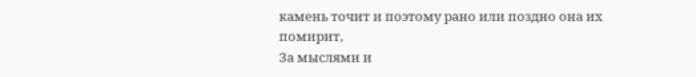камень точит и поэтому рано или поздно она их помирит,
За мыслями и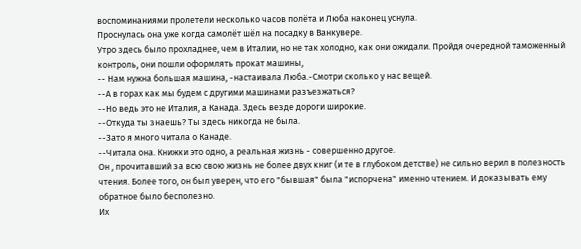воспоминаниями пролетели несколько часов полёта и Люба наконец уснула.
Проснулась она уже когда самолёт шёл на посадку в Ванкувере.
Утро здесь было прохладнее, чем в Италии, но не так холодно, как они ожидали. Пройдя очередной таможенный контроль, они пошли оформлять прокат машины,
-- Нам нужна большая машина, -настаивала Люба.-Смотри сколько у нас вещей.
--А в горах как мы будем с другими машинами разъезжаться?
--Но ведь это не Италия, а Канада. Здесь везде дороги широкие.
--Откуда ты знаешь? Ты здесь никогда не была.
--Зато я много читала о Канаде.
--Читала она. Книжки это одно, а реальная жизнь - совершенно другое.
Он , прочитавший за всю свою жизнь не более двух книг (и те в глубоком детстве) не сильно верил в полезность чтения. Более того, он был уверен, что его "бывшая" была "испорчена" именно чтением. И доказывать ему обратное было бесполезно.
Их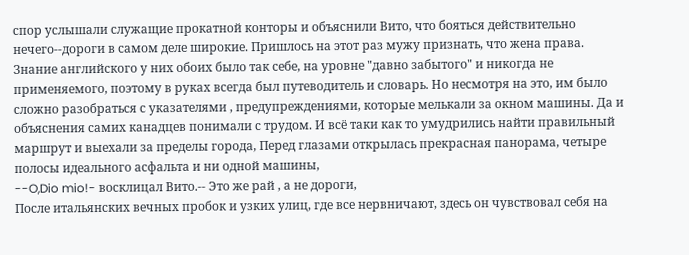спор услышали служащие прокатной конторы и объяснили Вито, что бояться действительно нечего--дороги в самом деле широкие. Пришлось на этот раз мужу признать, что жена права.
Знание английского у них обоих было так себе, на уровне "давно забытого" и никогда не применяемого, поэтому в руках всегда был путеводитель и словарь. Но несмотря на это, им было сложно разобраться с указателями , предупреждениями, которые мелькали за окном машины. Да и объяснения самих канадцев понимали с трудом. И всё таки как то умудрились найти правильный маршрут и выехали за пределы города, Перед глазами открылась прекрасная панорама, четыре полосы идеального асфальта и ни одной машины,
--O,Dio mio!- восклицал Вито.-- Это же рай , а не дороги,
После итальянских вечных пробок и узких улиц, где все нервничают, здесь он чувствовал себя на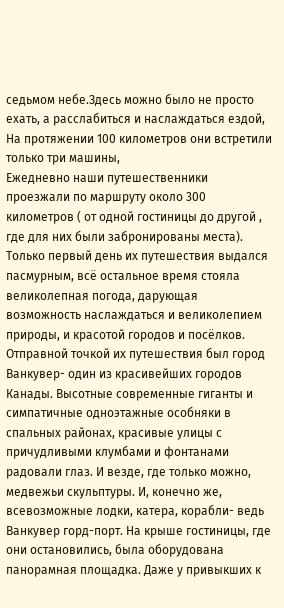седьмом небе.Здесь можно было не просто ехать, а расслабиться и наслаждаться ездой,
На протяжении 100 километров они встретили только три машины,
Ежедневно наши путешественники проезжали по маршруту около 300 километров ( от одной гостиницы до другой , где для них были забронированы места). Только первый день их путешествия выдался пасмурным, всё остальное время стояла великолепная погода, дарующая возможность наслаждаться и великолепием природы, и красотой городов и посёлков.
Отправной точкой их путешествия был город Ванкувер- один из красивейших городов Канады. Высотные современные гиганты и симпатичные одноэтажные особняки в спальных районах, красивые улицы с причудливыми клумбами и фонтанами радовали глаз. И везде, где только можно, медвежьи скульптуры. И, конечно же, всевозможные лодки, катера, корабли- ведь Ванкувер горд-порт. На крыше гостиницы, где они остановились, была оборудована панорамная площадка. Даже у привыкших к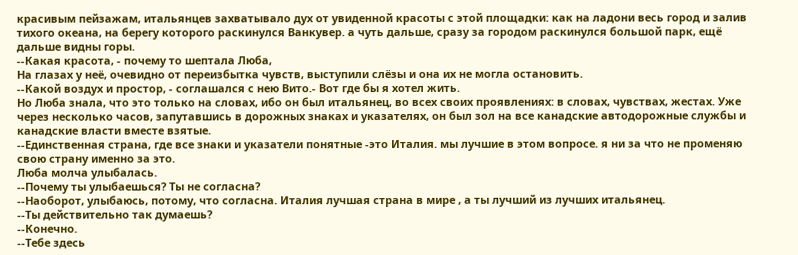красивым пейзажам, итальянцев захватывало дух от увиденной красоты с этой площадки: как на ладони весь город и залив тихого океана, на берегу которого раскинулся Ванкувер. а чуть дальше, сразу за городом раскинулся большой парк, ещё дальше видны горы.
--Какая красота, - почему то шептала Люба,
На глазах у неё, очевидно от переизбытка чувств, выступили слёзы и она их не могла остановить.
--Какой воздух и простор, - соглашался с нею Вито.- Вот где бы я хотел жить.
Но Люба знала, что это только на словах, ибо он был итальянец, во всех своих проявлениях: в словах, чувствах, жестах. Уже через несколько часов, запутавшись в дорожных знаках и указателях, он был зол на все канадские автодорожные службы и канадские власти вместе взятые.
--Единственная страна, где все знаки и указатели понятные -это Италия. мы лучшие в этом вопросе. я ни за что не променяю свою страну именно за это.
Люба молча улыбалась.
--Почему ты улыбаешься? Ты не согласна?
--Наоборот, улыбаюсь, потому, что согласна. Италия лучшая страна в мире , а ты лучший из лучших итальянец.
--Ты действительно так думаешь?
--Конечно.
--Тебе здесь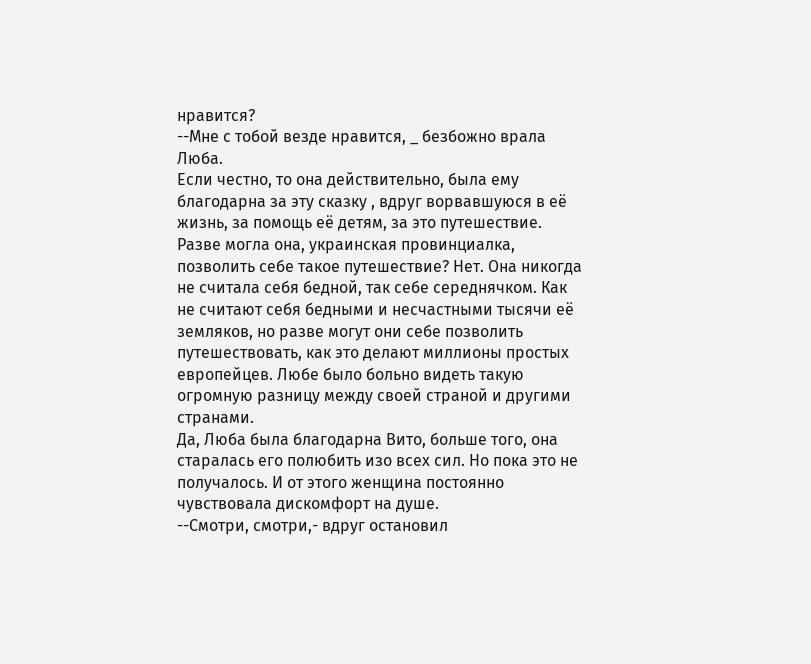нравится?
--Мне с тобой везде нравится, _ безбожно врала Люба.
Если честно, то она действительно, была ему благодарна за эту сказку , вдруг ворвавшуюся в её жизнь, за помощь её детям, за это путешествие. Разве могла она, украинская провинциалка, позволить себе такое путешествие? Нет. Она никогда не считала себя бедной, так себе середнячком. Как не считают себя бедными и несчастными тысячи её земляков, но разве могут они себе позволить путешествовать, как это делают миллионы простых европейцев. Любе было больно видеть такую огромную разницу между своей страной и другими странами.
Да, Люба была благодарна Вито, больше того, она старалась его полюбить изо всех сил. Но пока это не получалось. И от этого женщина постоянно чувствовала дискомфорт на душе.
--Смотри, смотри,- вдруг остановил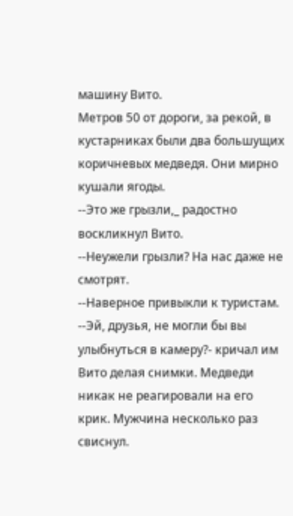машину Вито.
Метров 50 от дороги, за рекой, в кустарниках были два большущих коричневых медведя. Они мирно кушали ягоды.
--Это же грызли,_ радостно воскликнул Вито.
--Неужели грызли? На нас даже не смотрят.
--Наверное привыкли к туристам.
--Эй, друзья, не могли бы вы улыбнуться в камеру?- кричал им Вито делая снимки. Медведи никак не реагировали на его крик. Мужчина несколько раз свиснул.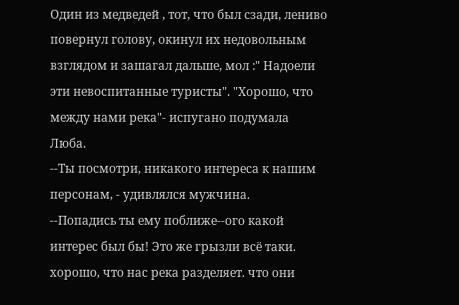Один из медведей , тот, что был сзади, лениво повернул голову, окинул их недовольным взглядом и зашагал дальше, мол :" Надоели эти невоспитанные туристы". "Хорошо, что между нами река"- испугано подумала Люба.
--Ты посмотри, никакого интереса к нашим персонам, - удивлялся мужчина.
--Попадись ты ему поближе--ого какой интерес был бы! Это же грызли всё таки. хорошо, что нас река разделяет. что они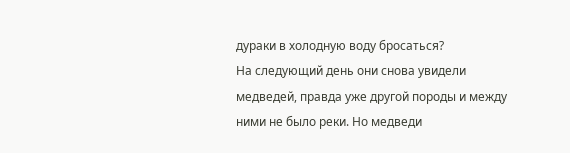дураки в холодную воду бросаться?
На следующий день они снова увидели медведей, правда уже другой породы и между ними не было реки. Но медведи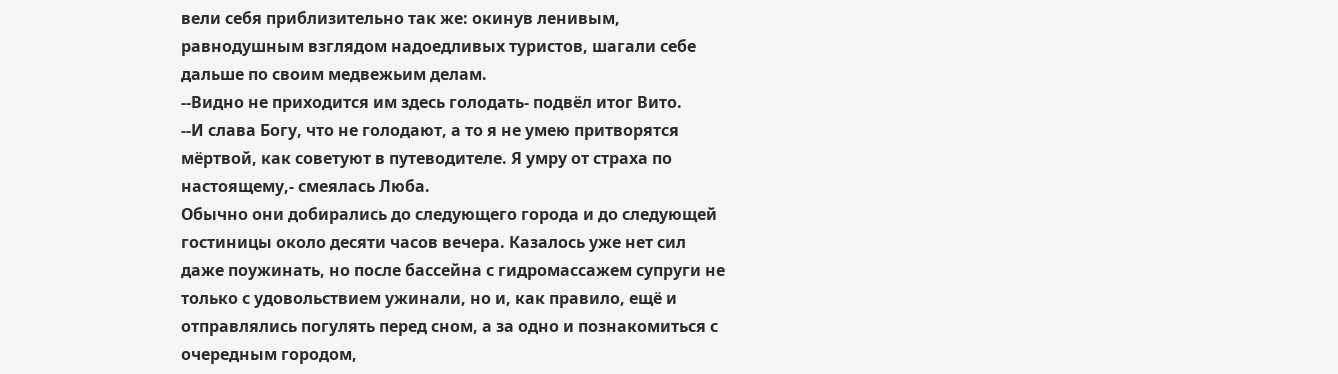вели себя приблизительно так же: окинув ленивым, равнодушным взглядом надоедливых туристов, шагали себе дальше по своим медвежьим делам.
--Видно не приходится им здесь голодать- подвёл итог Вито.
--И слава Богу, что не голодают, а то я не умею притворятся мёртвой, как советуют в путеводителе. Я умру от страха по настоящему,- смеялась Люба.
Обычно они добирались до следующего города и до следующей гостиницы около десяти часов вечера. Казалось уже нет сил даже поужинать, но после бассейна с гидромассажем супруги не только с удовольствием ужинали, но и, как правило, ещё и отправлялись погулять перед сном, а за одно и познакомиться с очередным городом,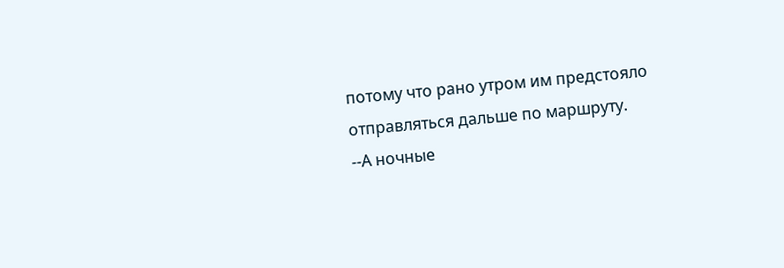потому что рано утром им предстояло отправляться дальше по маршруту.
--А ночные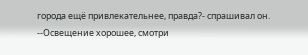города ещё привлекательнее, правда?- спрашивал он.
--Освещение хорошее, смотри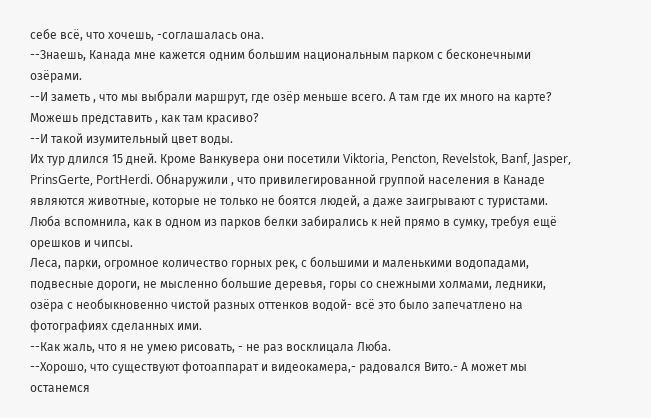себе всё, что хочешь, -соглашалась она.
--Знаешь, Канада мне кажется одним большим национальным парком с бесконечными озёрами.
--И заметь , что мы выбрали маршрут, где озёр меньше всего. А там где их много на карте? Можешь представить , как там красиво?
--И такой изумительный цвет воды.
Их тур длился 15 дней. Кроме Ванкувера они посетили Viktoria, Pencton, Revelstok, Banf, Jasper, PrinsGerte, PortHerdi. Обнаружили , что привилегированной группой населения в Канаде являются животные, которые не только не боятся людей, а даже заигрывают с туристами. Люба вспомнила, как в одном из парков белки забирались к ней прямо в сумку, требуя ещё орешков и чипсы.
Леса, парки, огромное количество горных рек, с большими и маленькими водопадами, подвесные дороги, не мысленно большие деревья, горы со снежными холмами, ледники, озёра с необыкновенно чистой разных оттенков водой- всё это было запечатлено на фотографиях сделанных ими.
--Как жаль, что я не умею рисовать, - не раз восклицала Люба.
--Хорошо, что существуют фотоаппарат и видеокамера,- радовался Вито.- А может мы останемся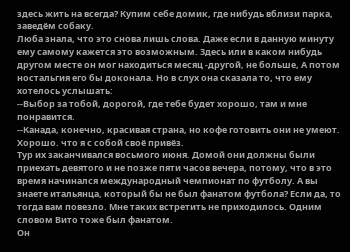здесь жить на всегда? Купим себе домик, где нибудь вблизи парка, заведём собаку.
Люба знала, что это снова лишь слова. Даже если в данную минуту ему самому кажется это возможным. Здесь или в каком нибудь другом месте он мог находиться месяц -другой, не больше, А потом ностальгия его бы доконала. Но в слух она сказала то, что ему хотелось услышать:
--Выбор за тобой, дорогой, где тебе будет хорошо, там и мне понравится.
--Канада, конечно, красивая страна, но кофе готовить они не умеют. Хорошо. что я с собой своё привёз.
Тур их заканчивался восьмого июня. Домой они должны были приехать девятого и не позже пяти часов вечера, потому, что в это время начинался международный чемпионат по футболу. А вы знаете итальянца, который бы не был фанатом футбола? Если да, то тогда вам повезло. Мне таких встретить не приходилось. Одним словом Вито тоже был фанатом.
Он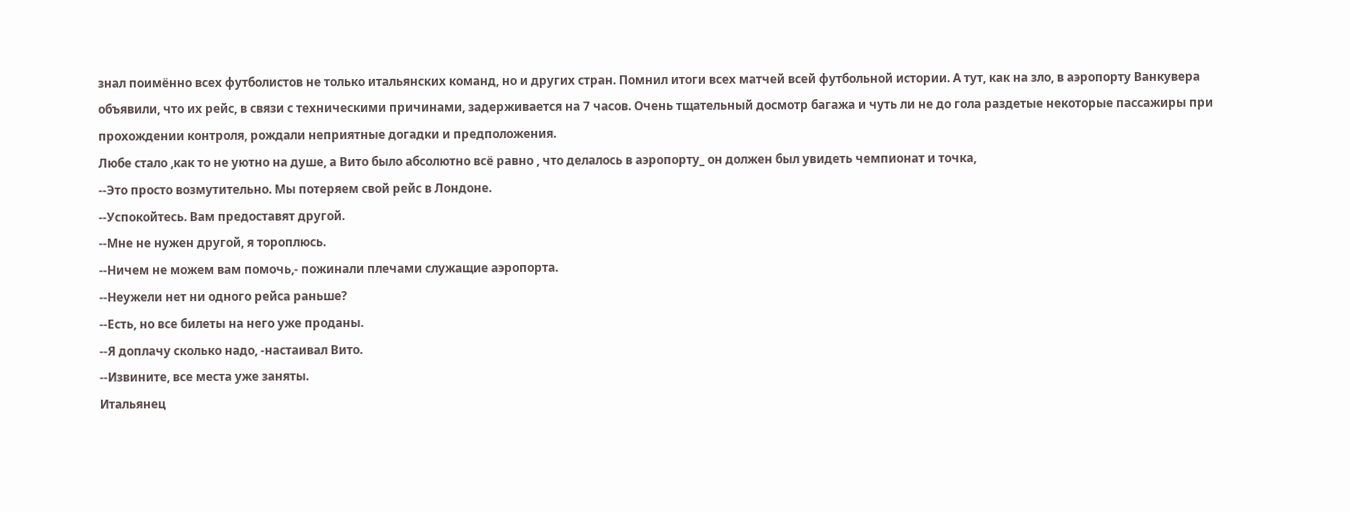знал поимённо всех футболистов не только итальянских команд, но и других стран. Помнил итоги всех матчей всей футбольной истории. А тут, как на зло, в аэропорту Ванкувера объявили, что их рейс, в связи с техническими причинами, задерживается на 7 часов. Очень тщательный досмотр багажа и чуть ли не до гола раздетые некоторые пассажиры при прохождении контроля, рождали неприятные догадки и предположения.
Любе стало ,как то не уютно на душе, а Вито было абсолютно всё равно , что делалось в аэропорту_ он должен был увидеть чемпионат и точка,
--Это просто возмутительно. Мы потеряем свой рейс в Лондоне.
--Успокойтесь. Вам предоставят другой.
--Мне не нужен другой, я тороплюсь.
--Ничем не можем вам помочь,- пожинали плечами служащие аэропорта.
--Неужели нет ни одного рейса раньше?
--Есть, но все билеты на него уже проданы.
--Я доплачу сколько надо, -настаивал Вито.
--Извините, все места уже заняты.
Итальянец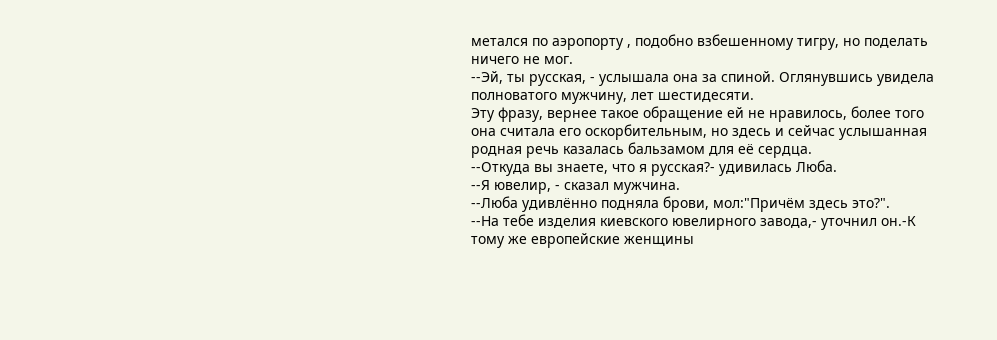метался по аэропорту , подобно взбешенному тигру, но поделать ничего не мог.
--Эй, ты русская, - услышала она за спиной. Оглянувшись увидела полноватого мужчину, лет шестидесяти.
Эту фразу, вернее такое обращение ей не нравилось, более того она считала его оскорбительным, но здесь и сейчас услышанная родная речь казалась бальзамом для её сердца.
--Откуда вы знаете, что я русская?- удивилась Люба.
--Я ювелир, - сказал мужчина.
--Люба удивлённо подняла брови, мол:"Причём здесь это?".
--На тебе изделия киевского ювелирного завода,- уточнил он.-К тому же европейские женщины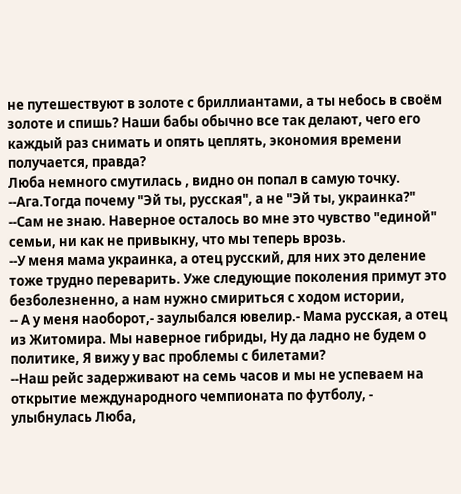не путешествуют в золоте с бриллиантами, а ты небось в своём золоте и спишь? Наши бабы обычно все так делают, чего его каждый раз снимать и опять цеплять, экономия времени получается, правда?
Люба немного смутилась , видно он попал в самую точку.
--Ага.Тогда почему "Эй ты, русская", а не "Эй ты, украинка?"
--Сам не знаю. Наверное осталось во мне это чувство "единой" семьи, ни как не привыкну, что мы теперь врозь.
--У меня мама украинка, а отец русский, для них это деление тоже трудно переварить. Уже следующие поколения примут это безболезненно, а нам нужно смириться с ходом истории,
-- А у меня наоборот,- заулыбался ювелир.- Мама русская, а отец из Житомира. Мы наверное гибриды, Ну да ладно не будем о политике, Я вижу у вас проблемы с билетами?
--Наш рейс задерживают на семь часов и мы не успеваем на открытие международного чемпионата по футболу, - улыбнулась Люба,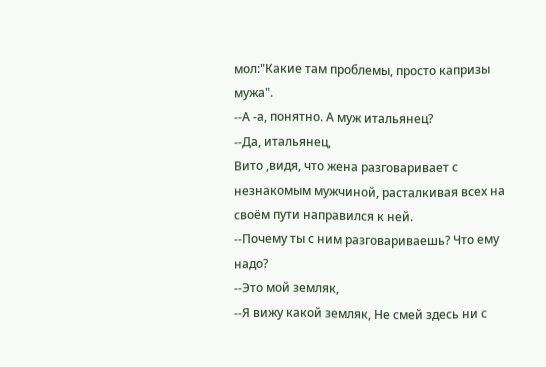мол:"Какие там проблемы, просто капризы мужа".
--А -а, понятно. А муж итальянец?
--Да, итальянец,
Вито ,видя, что жена разговаривает с незнакомым мужчиной, расталкивая всех на своём пути направился к ней.
--Почему ты с ним разговариваешь? Что ему надо?
--Это мой земляк,
--Я вижу какой земляк, Не смей здесь ни с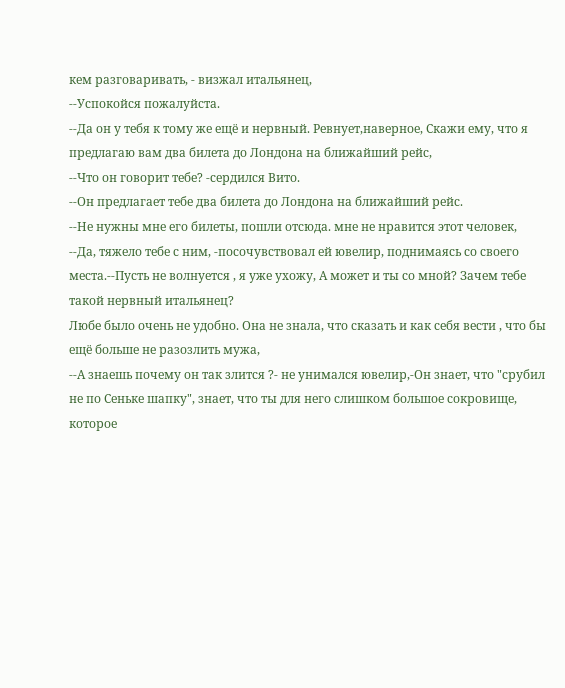кем разговаривать, - визжал итальянец,
--Успокойся пожалуйста.
--Да он у тебя к тому же ещё и нервный. Ревнует,наверное, Скажи ему, что я предлагаю вам два билета до Лондона на ближайший рейс,
--Что он говорит тебе? -сердился Вито.
--Он предлагает тебе два билета до Лондона на ближайший рейс.
--Не нужны мне его билеты, пошли отсюда. мне не нравится этот человек,
--Да, тяжело тебе с ним, -посочувствовал ей ювелир, поднимаясь со своего места.--Пусть не волнуется , я уже ухожу, А может и ты со мной? Зачем тебе такой нервный итальянец?
Любе было очень не удобно. Она не знала, что сказать и как себя вести , что бы ещё больше не разозлить мужа,
--А знаешь почему он так злится ?- не унимался ювелир,-Он знает, что "срубил не по Сеньке шапку", знает, что ты для него слишком большое сокровище, которое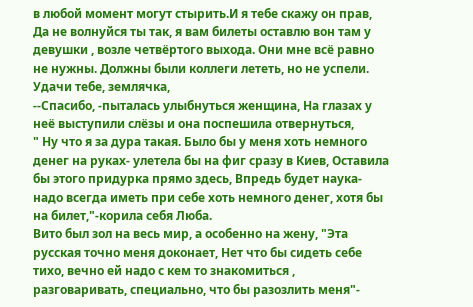в любой момент могут стырить.И я тебе скажу он прав, Да не волнуйся ты так, я вам билеты оставлю вон там у девушки , возле четвёртого выхода. Они мне всё равно не нужны. Должны были коллеги лететь, но не успели. Удачи тебе, землячка,
--Спасибо, -пыталась улыбнуться женщина, На глазах у неё выступили слёзы и она поспешила отвернуться,
" Ну что я за дура такая. Было бы у меня хоть немного денег на руках- улетела бы на фиг сразу в Киев, Оставила бы этого придурка прямо здесь, Впредь будет наука- надо всегда иметь при себе хоть немного денег, хотя бы на билет,"-корила себя Люба.
Вито был зол на весь мир, а особенно на жену, "Эта русская точно меня доконает, Нет что бы сидеть себе тихо, вечно ей надо с кем то знакомиться , разговаривать, специально, что бы разозлить меня"-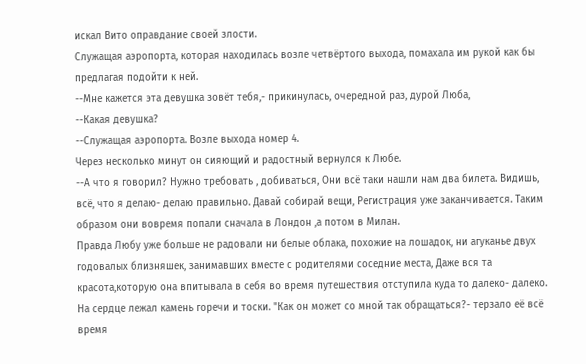искал Вито оправдание своей злости.
Служащая аэропорта, которая находилась возле четвёртого выхода, помахала им рукой как бы предлагая подойти к ней.
--Мне кажется эта девушка зовёт тебя,- прикинулась, очередной раз, дурой Люба,
--Какая девушка?
--Служащая аэропорта. Возле выхода номер 4.
Через несколько минут он сияющий и радостный вернулся к Любе.
--А что я говорил? Нужно требовать , добиваться, Они всё таки нашли нам два билета. Видишь, всё, что я делаю- делаю правильно. Давай собирай вещи, Регистрация уже заканчивается. Таким образом они вовремя попали сначала в Лондон ,а потом в Милан.
Правда Любу уже больше не радовали ни белые облака, похожие на лошадок, ни агуканье двух годовалых близняшек, занимавших вместе с родителями соседние места, Даже вся та красота,которую она впитывала в себя во время путешествия отступила куда то далеко- далеко. На сердце лежал камень горечи и тоски. "Как он может со мной так обращаться?- терзало её всё время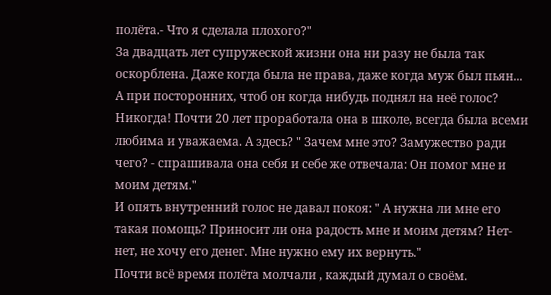полёта.- Что я сделала плохого?"
За двадцать лет супружеской жизни она ни разу не была так оскорблена. Даже когда была не права, даже когда муж был пьян... А при посторонних, чтоб он когда нибудь поднял на неё голос? Никогда! Почти 20 лет проработала она в школе, всегда была всеми любима и уважаема. А здесь? " Зачем мне это? Замужество ради чего? - спрашивала она себя и себе же отвечала: Он помог мне и моим детям."
И опять внутренний голос не давал покоя: " А нужна ли мне его такая помощь? Приносит ли она радость мне и моим детям? Нет-нет, не хочу его денег. Мне нужно ему их вернуть."
Почти всё время полёта молчали , каждый думал о своём.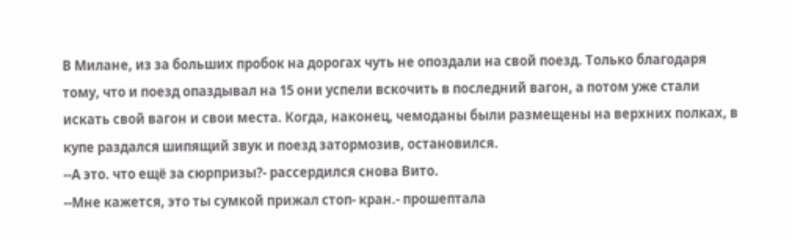В Милане, из за больших пробок на дорогах чуть не опоздали на свой поезд. Только благодаря тому, что и поезд опаздывал на 15 они успели вскочить в последний вагон, а потом уже стали искать свой вагон и свои места. Когда, наконец, чемоданы были размещены на верхних полках, в купе раздался шипящий звук и поезд затормозив, остановился.
--А это. что ещё за сюрпризы?- рассердился снова Вито.
--Мне кажется, это ты сумкой прижал стоп- кран.- прошептала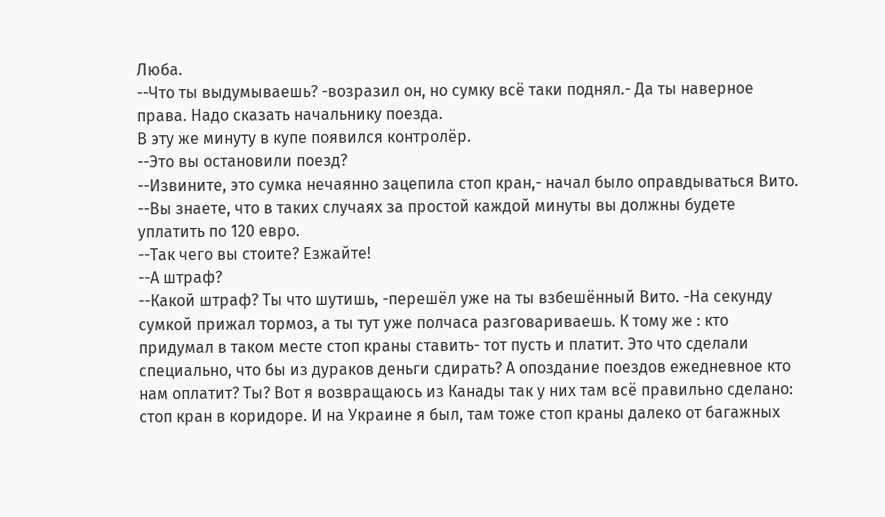Люба.
--Что ты выдумываешь? -возразил он, но сумку всё таки поднял.- Да ты наверное права. Надо сказать начальнику поезда.
В эту же минуту в купе появился контролёр.
--Это вы остановили поезд?
--Извините, это сумка нечаянно зацепила стоп кран,- начал было оправдываться Вито.
--Вы знаете, что в таких случаях за простой каждой минуты вы должны будете уплатить по 120 евро.
--Так чего вы стоите? Езжайте!
--А штраф?
--Какой штраф? Ты что шутишь, -перешёл уже на ты взбешённый Вито. -На секунду сумкой прижал тормоз, а ты тут уже полчаса разговариваешь. К тому же : кто придумал в таком месте стоп краны ставить- тот пусть и платит. Это что сделали специально, что бы из дураков деньги сдирать? А опоздание поездов ежедневное кто нам оплатит? Ты? Вот я возвращаюсь из Канады так у них там всё правильно сделано: стоп кран в коридоре. И на Украине я был, там тоже стоп краны далеко от багажных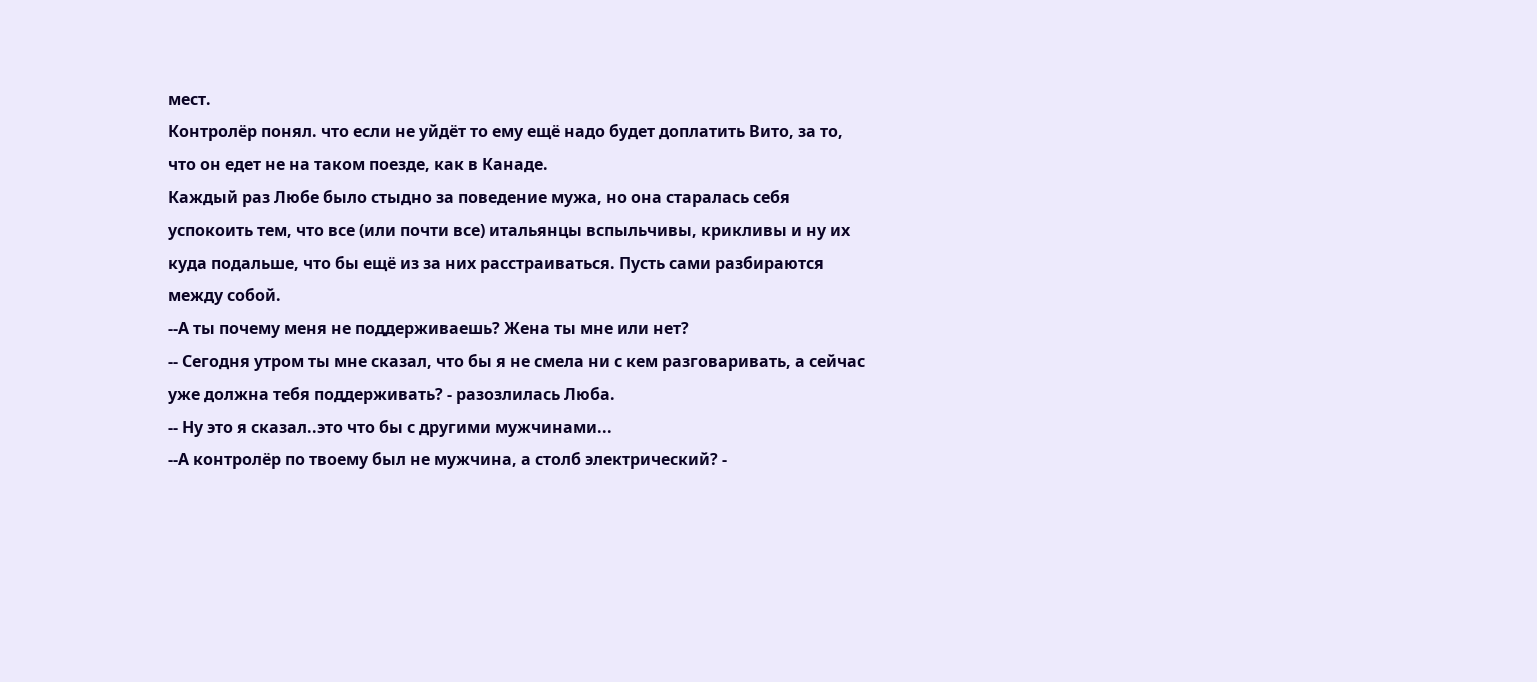мест.
Контролёр понял. что если не уйдёт то ему ещё надо будет доплатить Вито, за то, что он едет не на таком поезде, как в Канаде.
Каждый раз Любе было стыдно за поведение мужа, но она старалась себя успокоить тем, что все (или почти все) итальянцы вспыльчивы, крикливы и ну их куда подальше, что бы ещё из за них расстраиваться. Пусть сами разбираются между собой.
--А ты почему меня не поддерживаешь? Жена ты мне или нет?
-- Сегодня утром ты мне сказал, что бы я не смела ни с кем разговаривать, а сейчас уже должна тебя поддерживать? - разозлилась Люба.
-- Ну это я сказал..это что бы с другими мужчинами...
--А контролёр по твоему был не мужчина, а столб электрический? -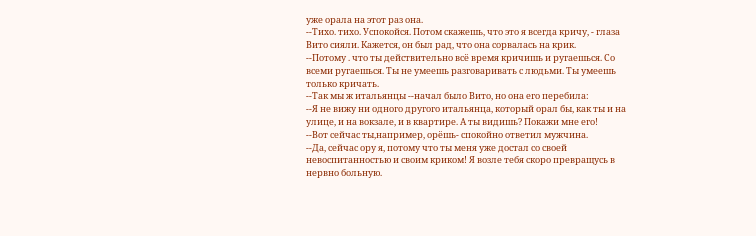уже орала на этот раз она.
--Тихо. тихо. Успокойся. Потом скажешь, что это я всегда кричу, - глаза Вито сияли. Кажется, он был рад, что она сорвалась на крик.
--Потому . что ты действительно всё время кричишь и ругаешься. Со всеми ругаешься. Ты не умеешь разговаривать с людьми. Ты умеешь только кричать.
--Так мы ж итальянцы --начал было Вито, но она его перебила:
--Я не вижу ни одного другого итальянца, который орал бы, как ты и на улице, и на вокзале, и в квартире. А ты видишь? Покажи мне его!
--Вот сейчас ты,например, орёшь- спокойно ответил мужчина.
--Да, сейчас ору я, потому что ты меня уже достал со своей невоспитанностью и своим криком! Я возле тебя скоро превращусь в нервно больную.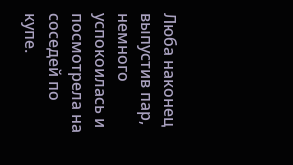Люба наконец выпустив пар, немного успокоилась и посмотрела на соседей по купе.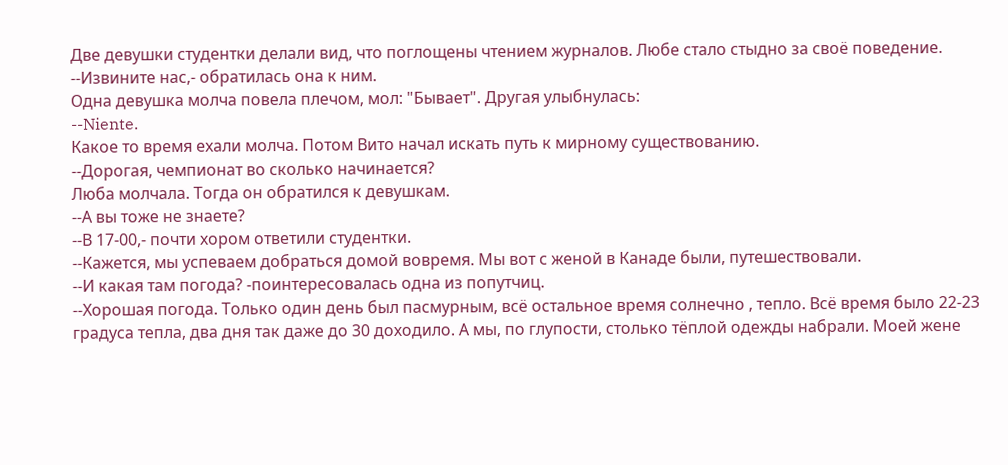Две девушки студентки делали вид, что поглощены чтением журналов. Любе стало стыдно за своё поведение.
--Извините нас,- обратилась она к ним.
Одна девушка молча повела плечом, мол: "Бывает". Другая улыбнулась:
--Niente.
Какое то время ехали молча. Потом Вито начал искать путь к мирному существованию.
--Дорогая, чемпионат во сколько начинается?
Люба молчала. Тогда он обратился к девушкам.
--А вы тоже не знаете?
--В 17-00,- почти хором ответили студентки.
--Кажется, мы успеваем добраться домой вовремя. Мы вот с женой в Канаде были, путешествовали.
--И какая там погода? -поинтересовалась одна из попутчиц.
--Хорошая погода. Только один день был пасмурным, всё остальное время солнечно , тепло. Всё время было 22-23 градуса тепла, два дня так даже до 30 доходило. А мы, по глупости, столько тёплой одежды набрали. Моей жене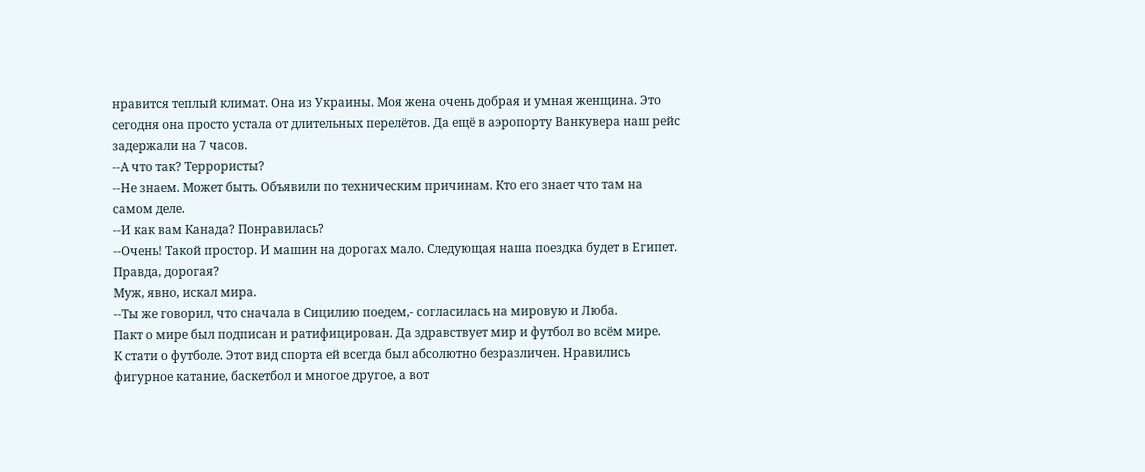нравится теплый климат. Она из Украины. Моя жена очень добрая и умная женщина. Это сегодня она просто устала от длительных перелётов. Да ещё в аэропорту Ванкувера наш рейс задержали на 7 часов.
--А что так? Террористы?
--Не знаем. Может быть. Объявили по техническим причинам. Кто его знает что там на самом деле.
--И как вам Канада? Понравилась?
--Очень! Такой простор. И машин на дорогах мало. Следующая наша поездка будет в Египет. Правда, дорогая?
Муж, явно, искал мира.
--Ты же говорил, что сначала в Сицилию поедем,- согласилась на мировую и Люба.
Пакт о мире был подписан и ратифицирован. Да здравствует мир и футбол во всём мире.
К стати о футболе. Этот вид спорта ей всегда был абсолютно безразличен. Нравились фигурное катание, баскетбол и многое другое, а вот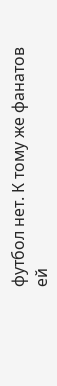футбол нет. К тому же фанатов ей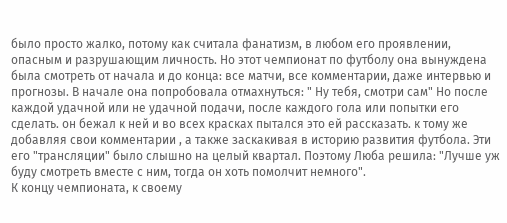было просто жалко, потому как считала фанатизм, в любом его проявлении, опасным и разрушающим личность. Но этот чемпионат по футболу она вынуждена была смотреть от начала и до конца: все матчи, все комментарии, даже интервью и прогнозы. В начале она попробовала отмахнуться: " Ну тебя, смотри сам" Но после каждой удачной или не удачной подачи, после каждого гола или попытки его сделать. он бежал к ней и во всех красках пытался это ей рассказать. к тому же добавляя свои комментарии , а также заскакивая в историю развития футбола. Эти его "трансляции" было слышно на целый квартал. Поэтому Люба решила: "Лучше уж буду смотреть вместе с ним, тогда он хоть помолчит немного".
К концу чемпионата, к своему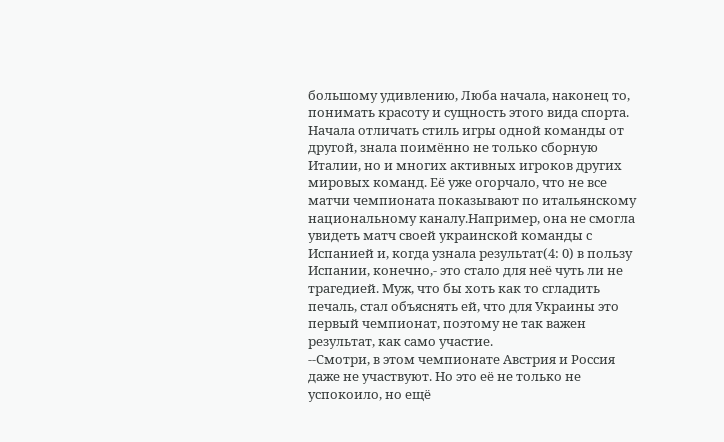большому удивлению, Люба начала, наконец то, понимать красоту и сущность этого вида спорта. Начала отличать стиль игры одной команды от другой, знала поимённо не только сборную Италии, но и многих активных игроков других мировых команд. Её уже огорчало, что не все матчи чемпионата показывают по итальянскому национальному каналу.Например, она не смогла увидеть матч своей украинской команды с Испанией и, когда узнала результат(4: 0) в пользу Испании, конечно,- это стало для неё чуть ли не трагедией. Муж, что бы хоть как то сгладить печаль, стал объяснять ей, что для Украины это первый чемпионат, поэтому не так важен результат, как само участие.
--Смотри, в этом чемпионате Австрия и Россия даже не участвуют. Но это её не только не успокоило, но ещё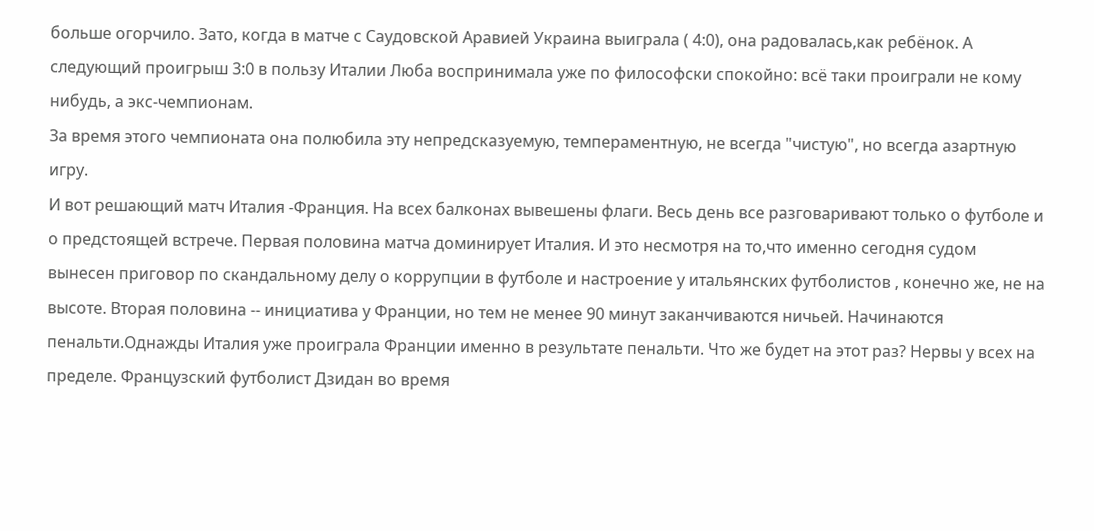больше огорчило. Зато, когда в матче с Саудовской Аравией Украина выиграла ( 4:0), она радовалась,как ребёнок. А следующий проигрыш 3:0 в пользу Италии Люба воспринимала уже по философски спокойно: всё таки проиграли не кому нибудь, а экс-чемпионам.
За время этого чемпионата она полюбила эту непредсказуемую, темпераментную, не всегда "чистую", но всегда азартную игру.
И вот решающий матч Италия -Франция. На всех балконах вывешены флаги. Весь день все разговаривают только о футболе и о предстоящей встрече. Первая половина матча доминирует Италия. И это несмотря на то,что именно сегодня судом вынесен приговор по скандальному делу о коррупции в футболе и настроение у итальянских футболистов , конечно же, не на высоте. Вторая половина -- инициатива у Франции, но тем не менее 90 минут заканчиваются ничьей. Начинаются пенальти.Однажды Италия уже проиграла Франции именно в результате пенальти. Что же будет на этот раз? Нервы у всех на пределе. Французский футболист Дзидан во время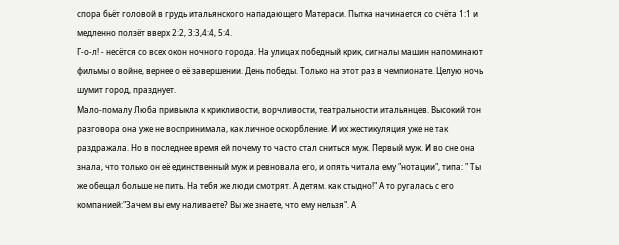спора бьёт головой в грудь итальянского нападающего Матераси. Пытка начинается со счёта 1:1 и медленно ползёт вверх 2:2, 3:3,4:4, 5:4.
Г-о-л! - несётся со всех окон ночного города. На улицах победный крик, сигналы машин напоминают фильмы о войне, вернее о её завершении. День победы. Только на этот раз в чемпионате. Целую ночь шумит город, празднует.
Мало-помалу Люба привыкла к крикливости, ворчливости, театральности итальянцев. Высокий тон разговора она уже не воспринимала, как личное оскорбление. И их жестикуляция уже не так раздражала. Но в последнее время ей почему то часто стал сниться муж. Первый муж. И во сне она знала, что только он её единственный муж и ревновала его, и опять читала ему "нотации", типа: " Ты же обещал больше не пить. На тебя же люди смотрят. А детям. как стыдно!" А то ругалась с его компанией:"Зачем вы ему наливаете? Вы же знаете, что ему нельзя". А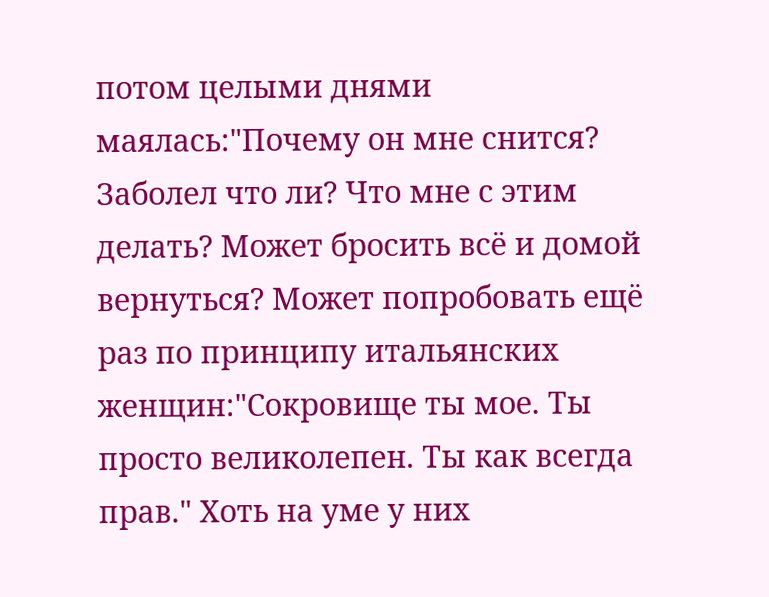потом целыми днями маялась:"Почему он мне снится? Заболел что ли? Что мне с этим делать? Может бросить всё и домой вернуться? Может попробовать ещё раз по принципу итальянских женщин:"Сокровище ты мое. Ты просто великолепен. Ты как всегда прав." Хоть на уме у них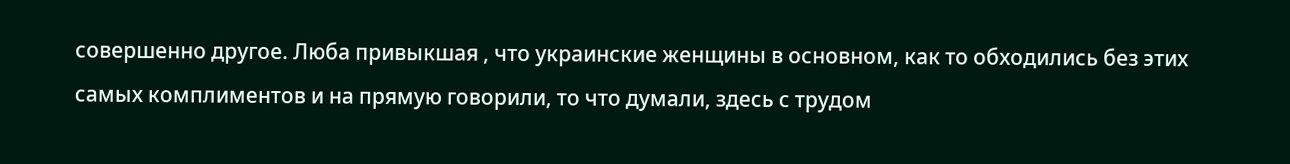совершенно другое. Люба привыкшая , что украинские женщины в основном, как то обходились без этих самых комплиментов и на прямую говорили, то что думали, здесь с трудом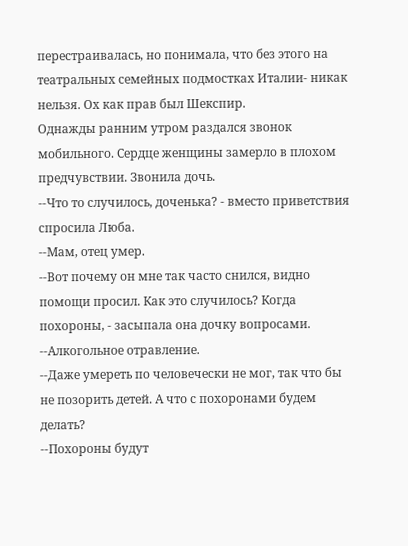перестраивалась, но понимала, что без этого на театральных семейных подмостках Италии- никак нельзя. Ох как прав был Шекспир.
Однажды ранним утром раздался звонок мобильного. Сердце женщины замерло в плохом предчувствии. Звонила дочь.
--Что то случилось, доченька? - вместо приветствия спросила Люба.
--Мам, отец умер.
--Вот почему он мне так часто снился, видно помощи просил. Как это случилось? Когда похороны, - засыпала она дочку вопросами.
--Алкогольное отравление.
--Даже умереть по человечески не мог, так что бы не позорить детей. А что с похоронами будем делать?
--Похороны будут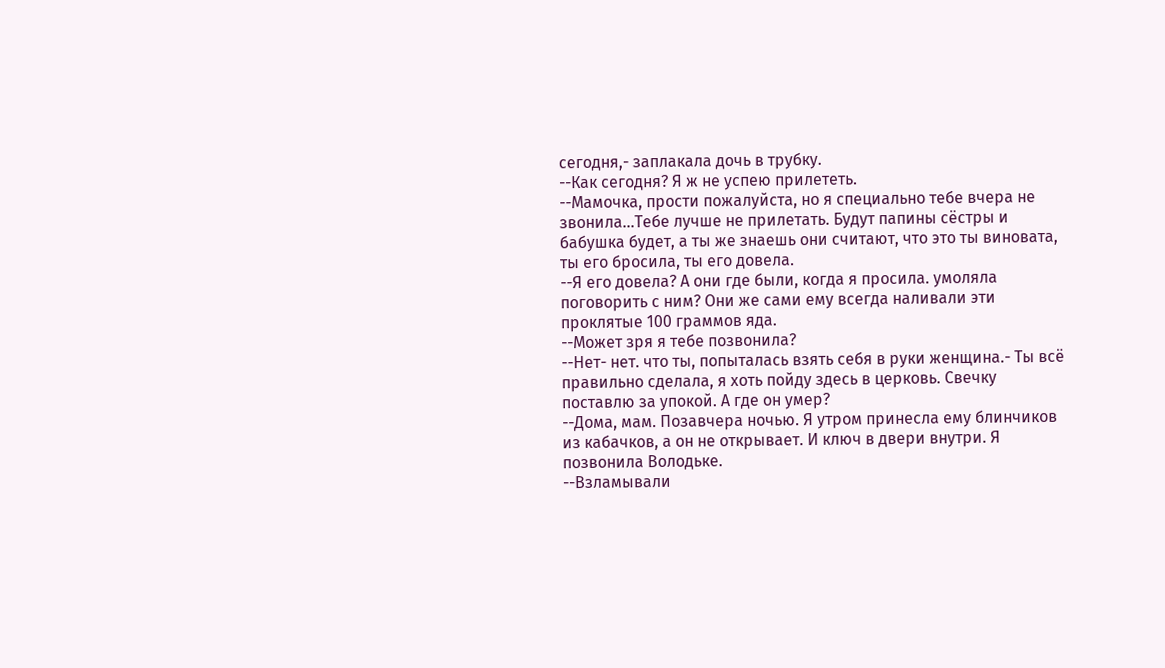сегодня,- заплакала дочь в трубку.
--Как сегодня? Я ж не успею прилететь.
--Мамочка, прости пожалуйста, но я специально тебе вчера не звонила...Тебе лучше не прилетать. Будут папины сёстры и бабушка будет, а ты же знаешь они считают, что это ты виновата, ты его бросила, ты его довела.
--Я его довела? А они где были, когда я просила. умоляла поговорить с ним? Они же сами ему всегда наливали эти проклятые 100 граммов яда.
--Может зря я тебе позвонила?
--Нет- нет. что ты, попыталась взять себя в руки женщина.- Ты всё правильно сделала, я хоть пойду здесь в церковь. Свечку поставлю за упокой. А где он умер?
--Дома, мам. Позавчера ночью. Я утром принесла ему блинчиков из кабачков, а он не открывает. И ключ в двери внутри. Я позвонила Володьке.
--Взламывали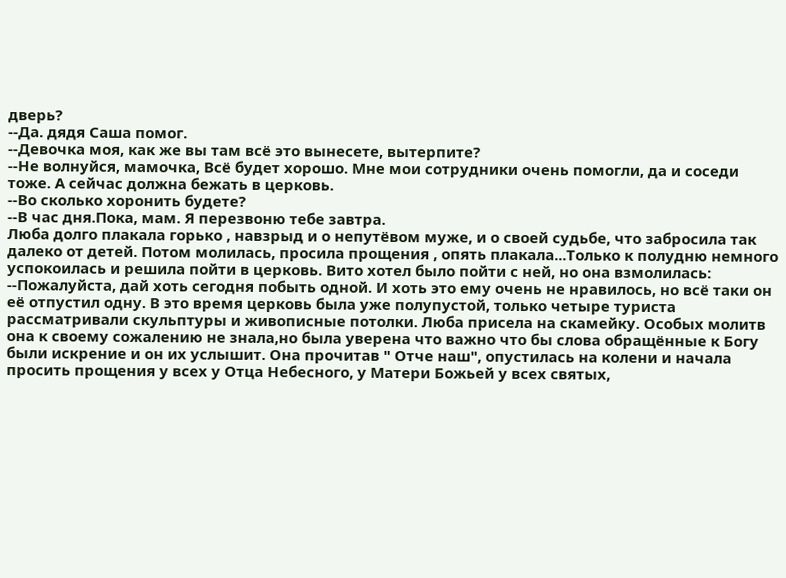дверь?
--Да. дядя Саша помог.
--Девочка моя, как же вы там всё это вынесете, вытерпите?
--Не волнуйся, мамочка, Всё будет хорошо. Мне мои сотрудники очень помогли, да и соседи тоже. А сейчас должна бежать в церковь.
--Во сколько хоронить будете?
--В час дня.Пока, мам. Я перезвоню тебе завтра.
Люба долго плакала горько , навзрыд и о непутёвом муже, и о своей судьбе, что забросила так далеко от детей. Потом молилась, просила прощения , опять плакала...Только к полудню немного успокоилась и решила пойти в церковь. Вито хотел было пойти с ней, но она взмолилась:
--Пожалуйста, дай хоть сегодня побыть одной. И хоть это ему очень не нравилось, но всё таки он её отпустил одну. В это время церковь была уже полупустой, только четыре туриста рассматривали скульптуры и живописные потолки. Люба присела на скамейку. Особых молитв она к своему сожалению не знала,но была уверена что важно что бы слова обращённые к Богу были искрение и он их услышит. Она прочитав " Отче наш", опустилась на колени и начала просить прощения у всех у Отца Небесного, у Матери Божьей у всех святых,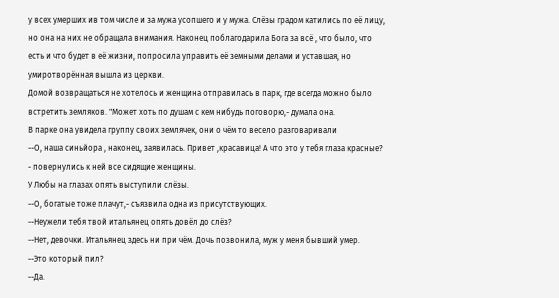у всех умерших ив том числе и за мужа усопшего и у мужа. Слёзы градом катились по её лицу, но она на них не обращала внимания. Наконец поблагодарила Бога за всё , что было, что есть и что будет в её жизни, попросила управить её земными делами и уставшая, но умиротворённая вышла из церкви.
Домой возвращаться не хотелось и женщина отправилась в парк, где всегда можно было встретить земляков. "Может хоть по душам с кем нибудь поговорю,- думала она.
В парке она увидела группу своих землячек, они о чём то весело разговаривали
--О, наша синьйора , наконец, заявилась. Привет ,красавица! А что это у тебя глаза красные? - повернулись к ней все сидящие женщины.
У Любы на глазах опять выступили слёзы.
--О, богатые тоже плачут,- съязвила одна из присутствующих.
--Неужели тебя твой итальянец опять довёл до слёз?
--Нет, девочки. Итальянец здесь ни при чём. Дочь позвонила, муж у меня бывший умер.
--Это который пил?
--Да.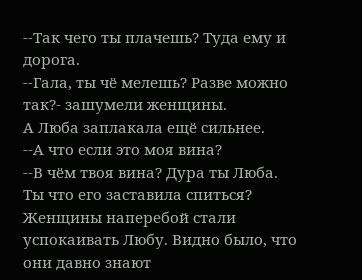--Так чего ты плачешь? Туда ему и дорога.
--Гала, ты чё мелешь? Разве можно так?- зашумели женщины.
А Люба заплакала ещё сильнее.
--А что если это моя вина?
--В чём твоя вина? Дура ты Люба. Ты что его заставила спиться?
Женщины наперебой стали успокаивать Любу. Видно было, что они давно знают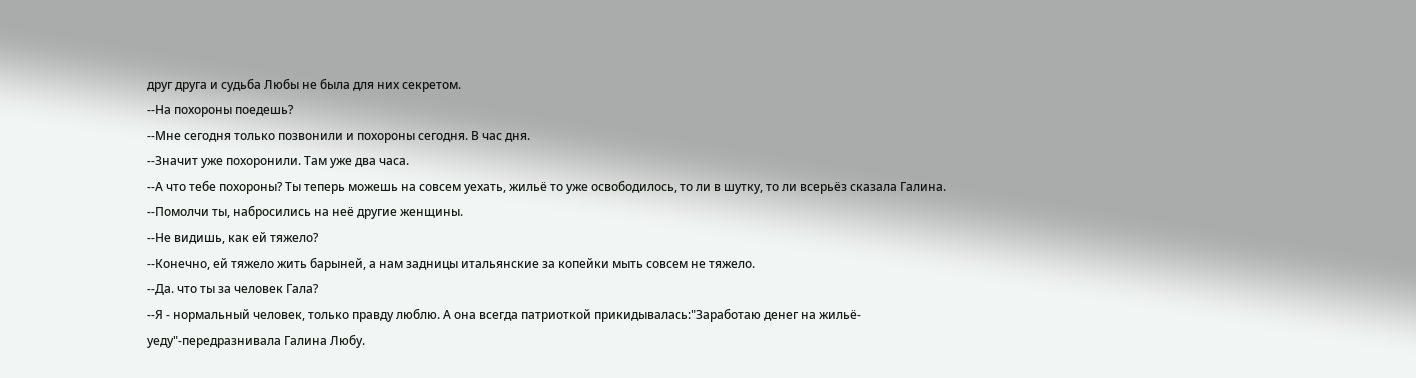друг друга и судьба Любы не была для них секретом.
--На похороны поедешь?
--Мне сегодня только позвонили и похороны сегодня. В час дня.
--Значит уже похоронили. Там уже два часа.
--А что тебе похороны? Ты теперь можешь на совсем уехать, жильё то уже освободилось, то ли в шутку, то ли всерьёз сказала Галина.
--Помолчи ты, набросились на неё другие женщины.
--Не видишь, как ей тяжело?
--Конечно, ей тяжело жить барыней, а нам задницы итальянские за копейки мыть совсем не тяжело.
--Да. что ты за человек Гала?
--Я - нормальный человек, только правду люблю. А она всегда патриоткой прикидывалась:"Заработаю денег на жильё- уеду"-передразнивала Галина Любу.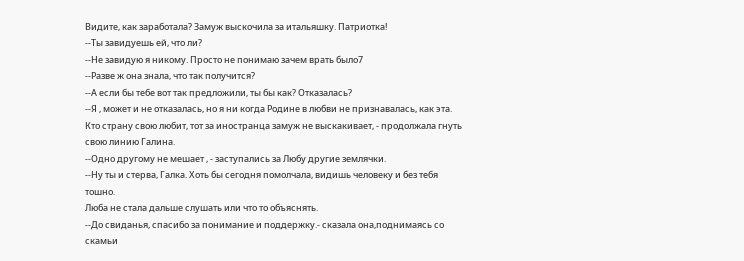Видите, как заработала? Замуж выскочила за итальяшку. Патриотка!
--Ты завидуешь ей, что ли?
--Не завидую я никому. Просто не понимаю зачем врать было7
--Разве ж она знала, что так получится?
--А если бы тебе вот так предложили, ты бы как? Отказалась?
--Я , может и не отказалась, но я ни когда Родине в любви не признавалась, как эта. Кто страну свою любит, тот за иностранца замуж не выскакивает, - продолжала гнуть свою линию Галина.
--Одно другому не мешает , - заступались за Любу другие землячки.
--Ну ты и стерва, Галка. Хоть бы сегодня помолчала, видишь человеку и без тебя тошно.
Люба не стала дальше слушать или что то объяснять.
--До свиданья, спасибо за понимание и поддержку.- сказала она,поднимаясь со скамьи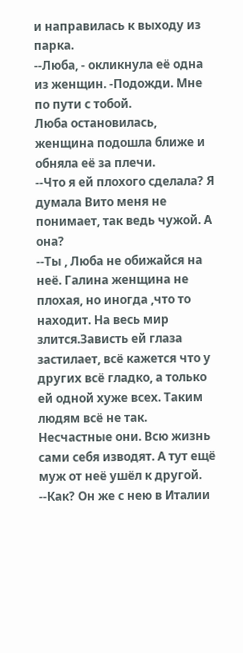и направилась к выходу из парка.
--Люба, - окликнула её одна из женщин. -Подожди. Мне по пути с тобой.
Люба остановилась, женщина подошла ближе и обняла её за плечи.
--Что я ей плохого сделала? Я думала Вито меня не понимает, так ведь чужой. А она?
--Ты , Люба не обижайся на неё. Галина женщина не плохая, но иногда ,что то находит. На весь мир злится.Зависть ей глаза застилает, всё кажется что у других всё гладко, а только ей одной хуже всех. Таким людям всё не так. Несчастные они. Всю жизнь сами себя изводят. А тут ещё муж от неё ушёл к другой.
--Как? Он же с нею в Италии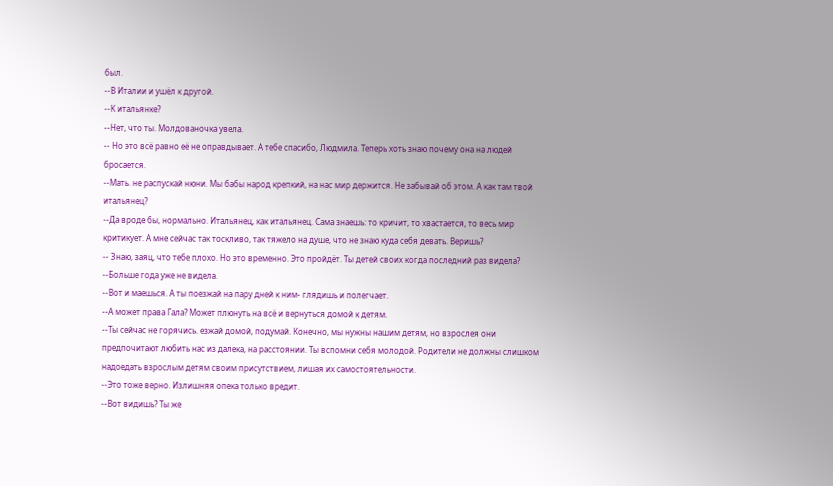был.
--В Италии и ушёл к другой.
--К итальянке?
--Нет, что ты. Молдованочка увела.
-- Но это всё равно её не оправдывает. А тебе спасибо, Людмила. Теперь хоть знаю почему она на людей бросается.
--Мать. не распускай нюни. Мы бабы народ крепкий, на нас мир держится. Не забывай об этом. А как там твой итальянец?
--Да вроде бы, нормально. Итальянец, как итальянец. Сама знаешь: то кричит, то хвастается, то весь мир критикует. А мне сейчас так тоскливо, так тяжело на душе, что не знаю куда себя девать. Веришь?
-- Знаю, заяц, что тебе плохо. Но это временно. Это пройдёт. Ты детей своих когда последний раз видела?
--Больше года уже не видела.
--Вот и маешься. А ты поезжай на пару дней к ним- глядишь и полегчает.
--А может права Гала? Может плюнуть на всё и вернуться домой к детям.
--Ты сейчас не горячись. езжай домой, подумай. Конечно, мы нужны нашим детям, но взрослея они предпочитают любить нас из далека, на расстоянии. Ты вспомни себя молодой. Родители не должны слишком надоедать взрослым детям своим присутствием, лишая их самостоятельности.
--Это тоже верно. Излишняя опека только вредит.
--Вот видишь? Ты же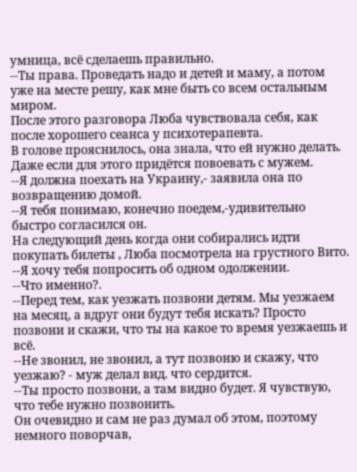умница, всё сделаешь правильно.
--Ты права. Проведать надо и детей и маму, а потом уже на месте решу, как мне быть со всем остальным миром.
После этого разговора Люба чувствовала себя, как после хорошего сеанса у психотерапевта.
В голове прояснилось, она знала, что ей нужно делать. Даже если для этого придётся повоевать с мужем.
--Я должна поехать на Украину,- заявила она по возвращению домой.
--Я тебя понимаю, конечно поедем,-удивительно быстро согласился он.
На следующий день когда они собирались идти покупать билеты , Люба посмотрела на грустного Вито.
--Я хочу тебя попросить об одном одолжении.
--Что именно?.
--Перед тем, как уезжать позвони детям. Мы уезжаем на месяц, а вдруг они будут тебя искать? Просто позвони и скажи, что ты на какое то время уезжаешь и всё.
--Не звонил, не звонил, а тут позвоню и скажу, что уезжаю? - муж делал вид. что сердится.
--Ты просто позвони, а там видно будет. Я чувствую, что тебе нужно позвонить.
Он очевидно и сам не раз думал об этом, поэтому немного поворчав,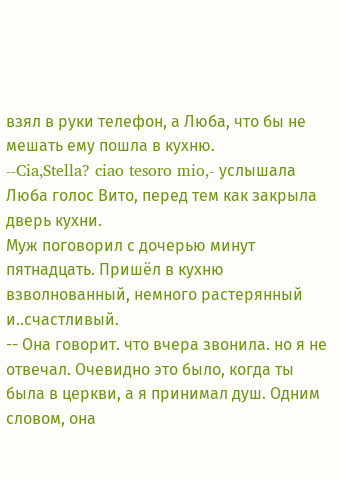взял в руки телефон, а Люба, что бы не мешать ему пошла в кухню.
--Cia,Stella? ciao tesoro mio,- услышала Люба голос Вито, перед тем как закрыла дверь кухни.
Муж поговорил с дочерью минут пятнадцать. Пришёл в кухню взволнованный, немного растерянный и..счастливый.
-- Она говорит. что вчера звонила. но я не отвечал. Очевидно это было, когда ты была в церкви, а я принимал душ. Одним словом, она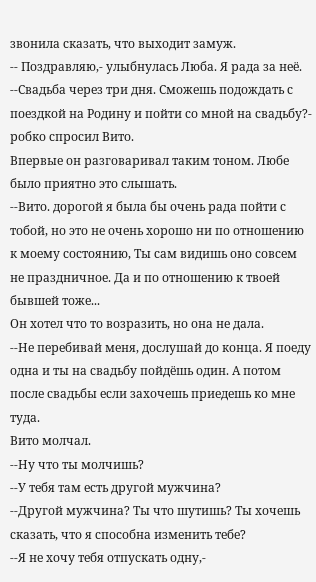звонила сказать, что выходит замуж.
-- Поздравляю,- улыбнулась Люба. Я рада за неё.
--Свадьба через три дня. Сможешь подождать с поездкой на Родину и пойти со мной на свадьбу?- робко спросил Вито.
Впервые он разговаривал таким тоном. Любе было приятно это слышать.
--Вито. дорогой я была бы очень рада пойти с тобой, но это не очень хорошо ни по отношению к моему состоянию, Ты сам видишь оно совсем не праздничное. Да и по отношению к твоей бывшей тоже...
Он хотел что то возразить, но она не дала.
--Не перебивай меня, дослушай до конца. Я поеду одна и ты на свадьбу пойдёшь один. А потом после свадьбы если захочешь приедешь ко мне туда.
Вито молчал.
--Ну что ты молчишь?
--У тебя там есть другой мужчина?
--Другой мужчина? Ты что шутишь? Ты хочешь сказать, что я способна изменить тебе?
--Я не хочу тебя отпускать одну,-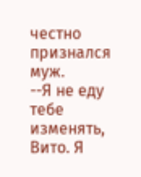честно признался муж.
--Я не еду тебе изменять, Вито. Я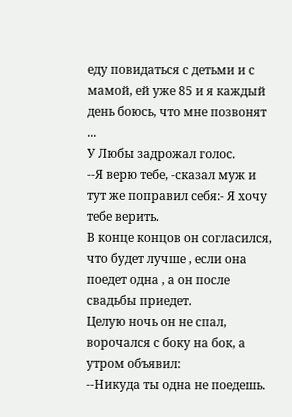еду повидаться с детьми и с мамой, ей уже 85 и я каждый день боюсь, что мне позвонят ...
У Любы задрожал голос.
--Я верю тебе, -сказал муж и тут же поправил себя:- Я хочу тебе верить.
В конце концов он согласился, что будет лучше , если она поедет одна , а он после свадьбы приедет.
Целую ночь он не спал, ворочался с боку на бок, а утром объявил:
--Никуда ты одна не поедешь.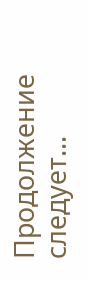Продолжение следует...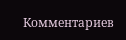Комментариев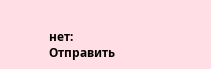нет:
Отправить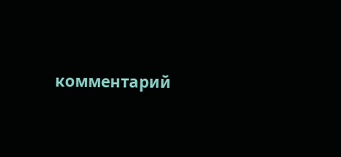комментарий